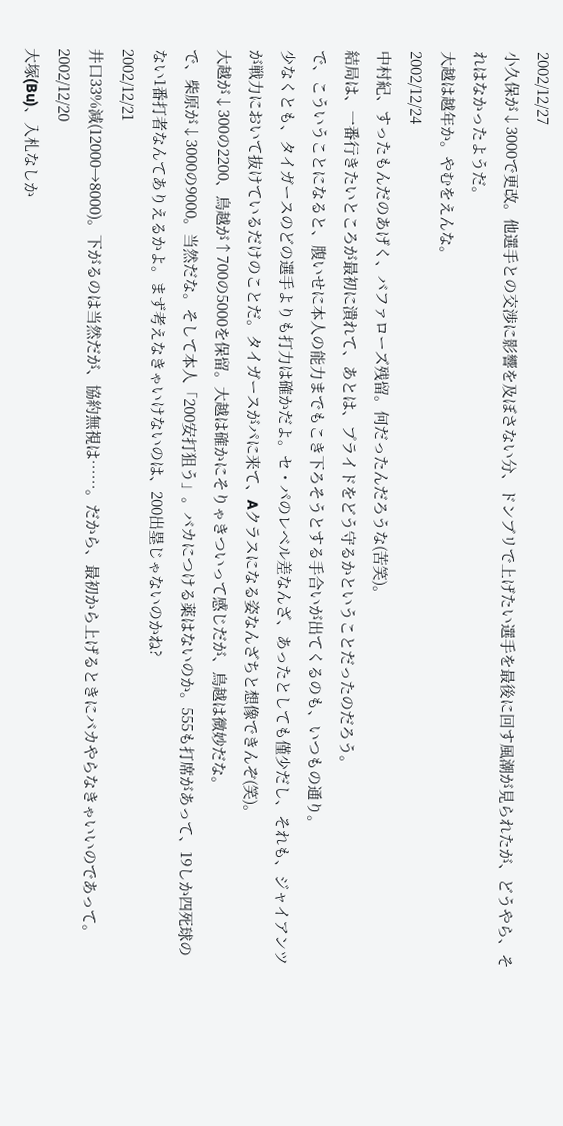2002/12/27
小久保が↓3000で更改。他選手との交渉に影響を及ぼさない分、ドンブリで上げたい選手を最後に回す風潮が見られたが、どうやら、それはなかったようだ。
大越は越年か。やむをえんな。
2002/12/24
中村紀、すったもんだのあげく、バファローズ残留。何だったんだろうな(苦笑)。
結局は、一番行きたいところが最初に潰れて、あとは、プライドをどう守るかということだったのだろう。
で、こういうことになると、腹いせに本人の能力までもこき下ろそうとする手合いが出てくるのも、いつもの通り。
少なくとも、タイガースのどの選手よりも打力は確かだよ。セ・パのレベル差なんざ、あったとしても僅少だし、それも、ジャイアンツが戦力において抜けているだけのことだ。タイガースがパに来て、Aクラスになる姿なんざちと想像できんぞ(笑)。
大越が↓300の2200、鳥越が↑700の5000を保留。大越は確かにそりゃきついって感じだが、鳥越は微妙だな。
で、柴原が↓3000の9000。当然だな。そして本人「200安打狙う」。バカにつける薬はないのか。555も打席があって、19しか四死球のない1番打者なんてありえるかよ。まず考えなきゃいけないのは、200出塁じゃないのかね?
2002/12/21
井口33%減(12000→8000)。下がるのは当然だが、協約無視は……。だから、最初から上げるときにバカやらなきゃいいのであって。
2002/12/20
大塚(Bu)、入札なしか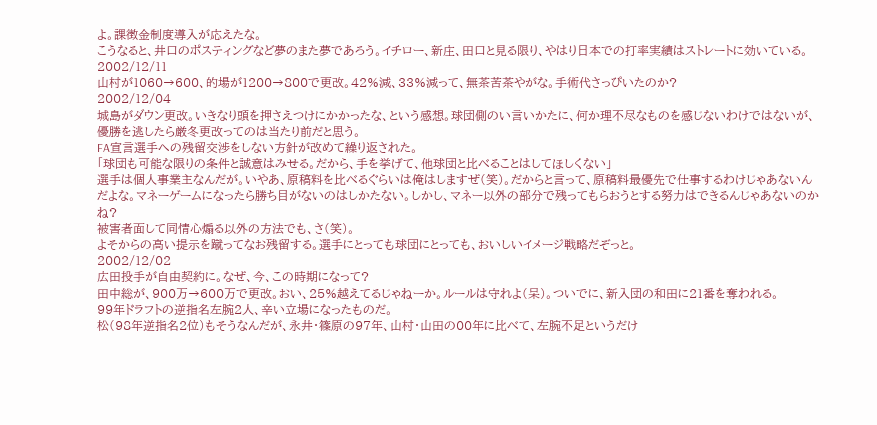よ。課徴金制度導入が応えたな。
こうなると、井口のポスティングなど夢のまた夢であろう。イチロー、新庄、田口と見る限り、やはり日本での打率実績はストレートに効いている。
2002/12/11
山村が1060→600、的場が1200→800で更改。42%減、33%減って、無茶苦茶やがな。手術代さっぴいたのか?
2002/12/04
城島がダウン更改。いきなり頭を押さえつけにかかったな、という感想。球団側のい言いかたに、何か理不尽なものを感じないわけではないが、優勝を逃したら厳冬更改ってのは当たり前だと思う。
FA宣言選手への残留交渉をしない方針が改めて繰り返された。
「球団も可能な限りの条件と誠意はみせる。だから、手を挙げて、他球団と比べることはしてほしくない」
選手は個人事業主なんだが。いやあ、原稿料を比べるぐらいは俺はしますぜ(笑)。だからと言って、原稿料最優先で仕事するわけじゃあないんだよな。マネーゲームになったら勝ち目がないのはしかたない。しかし、マネー以外の部分で残ってもらおうとする努力はできるんじゃあないのかね?
被害者面して同情心煽る以外の方法でも、さ(笑)。
よそからの高い提示を蹴ってなお残留する。選手にとっても球団にとっても、おいしいイメージ戦略だぞっと。
2002/12/02
広田投手が自由契約に。なぜ、今、この時期になって?
田中総が、900万→600万で更改。おい、25%越えてるじゃねーか。ルールは守れよ(呆)。ついでに、新入団の和田に21番を奪われる。
99年ドラフトの逆指名左腕2人、辛い立場になったものだ。
松(98年逆指名2位)もそうなんだが、永井・篠原の97年、山村・山田の00年に比べて、左腕不足というだけ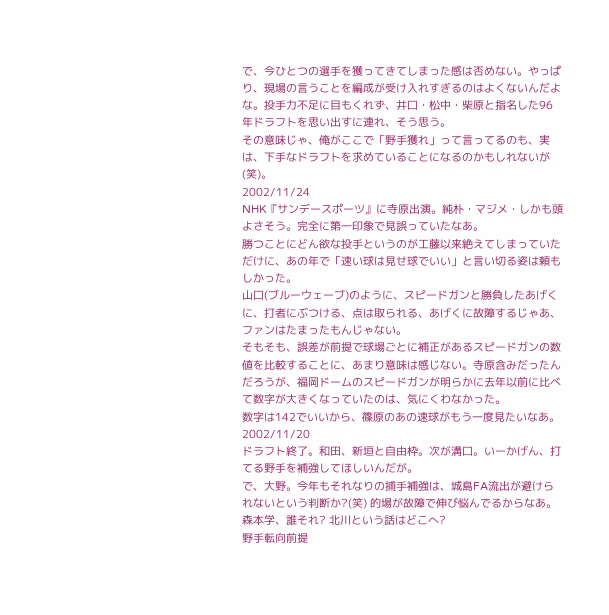で、今ひとつの選手を獲ってきてしまった感は否めない。やっぱり、現場の言うことを編成が受け入れすぎるのはよくないんだよな。投手力不足に目もくれず、井口・松中・柴原と指名した96年ドラフトを思い出すに連れ、そう思う。
その意味じゃ、俺がここで「野手獲れ」って言ってるのも、実は、下手なドラフトを求めていることになるのかもしれないが(笑)。
2002/11/24
NHK『サンデースポーツ』に寺原出演。純朴・マジメ・しかも頭よさそう。完全に第一印象で見誤っていたなあ。
勝つことにどん欲な投手というのが工藤以来絶えてしまっていただけに、あの年で「速い球は見せ球でいい」と言い切る姿は頼もしかった。
山口(ブルーウェーブ)のように、スピードガンと勝負したあげくに、打者にぶつける、点は取られる、あげくに故障するじゃあ、ファンはたまったもんじゃない。
そもそも、誤差が前提で球場ごとに補正があるスピードガンの数値を比較することに、あまり意味は感じない。寺原含みだったんだろうが、福岡ドームのスピードガンが明らかに去年以前に比べて数字が大きくなっていたのは、気にくわなかった。
数字は142でいいから、篠原のあの速球がもう一度見たいなあ。
2002/11/20
ドラフト終了。和田、新垣と自由枠。次が溝口。いーかげん、打てる野手を補強してほしいんだが。
で、大野。今年もそれなりの捕手補強は、城島FA流出が避けられないという判断か?(笑) 的場が故障で伸び悩んでるからなあ。
森本学、誰それ? 北川という話はどこへ?
野手転向前提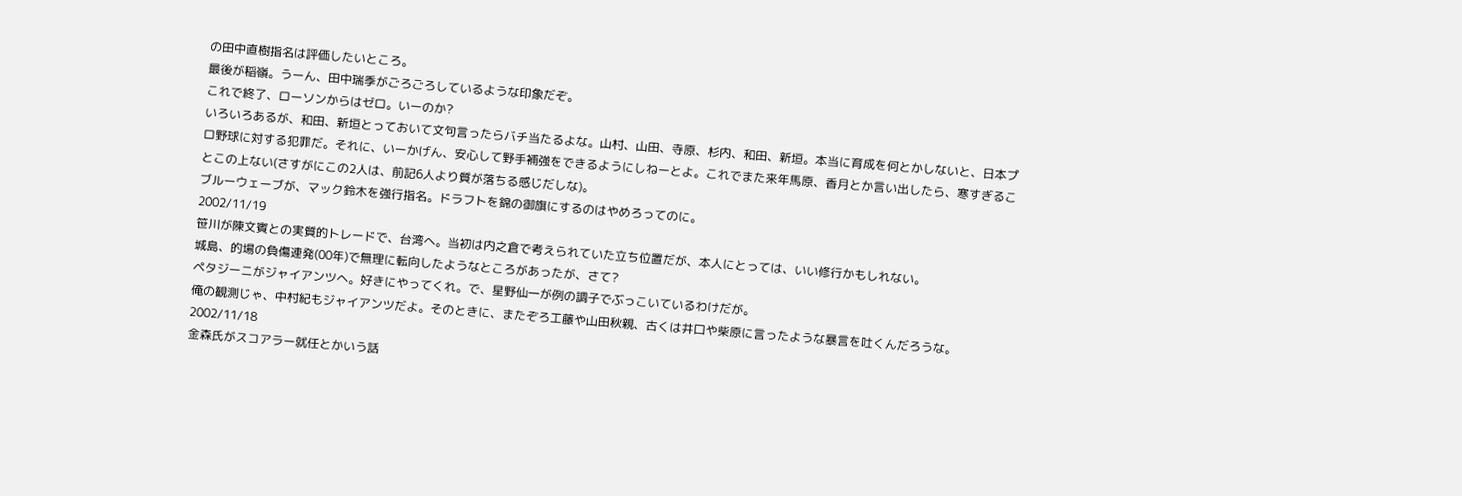の田中直樹指名は評価したいところ。
最後が稲嶺。うーん、田中瑞季がごろごろしているような印象だぞ。
これで終了、ローソンからはゼロ。いーのか?
いろいろあるが、和田、新垣とっておいて文句言ったらバチ当たるよな。山村、山田、寺原、杉内、和田、新垣。本当に育成を何とかしないと、日本プロ野球に対する犯罪だ。それに、いーかげん、安心して野手補強をできるようにしねーとよ。これでまた来年馬原、香月とか言い出したら、寒すぎることこの上ない(さすがにこの2人は、前記6人より質が落ちる感じだしな)。
ブルーウェーブが、マック鈴木を強行指名。ドラフトを錦の御旗にするのはやめろってのに。
2002/11/19
笹川が陳文賓との実質的トレードで、台湾へ。当初は内之倉で考えられていた立ち位置だが、本人にとっては、いい修行かもしれない。
城島、的場の負傷連発(00年)で無理に転向したようなところがあったが、さて?
ペタジーニがジャイアンツへ。好きにやってくれ。で、星野仙一が例の調子でぶっこいているわけだが。
俺の観測じゃ、中村紀もジャイアンツだよ。そのときに、またぞろ工藤や山田秋親、古くは井口や柴原に言ったような暴言を吐くんだろうな。
2002/11/18
金森氏がスコアラー就任とかいう話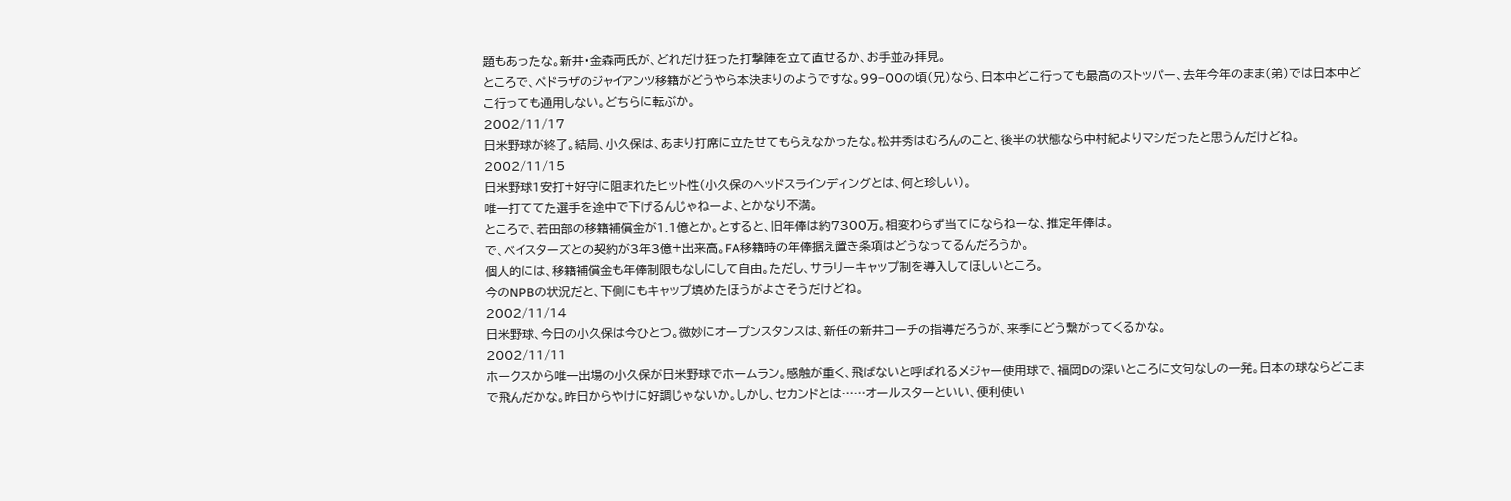題もあったな。新井・金森両氏が、どれだけ狂った打撃陣を立て直せるか、お手並み拝見。
ところで、ペドラザのジャイアンツ移籍がどうやら本決まりのようですな。99−00の頃(兄)なら、日本中どこ行っても最高のストッパー、去年今年のまま(弟)では日本中どこ行っても通用しない。どちらに転ぶか。
2002/11/17
日米野球が終了。結局、小久保は、あまり打席に立たせてもらえなかったな。松井秀はむろんのこと、後半の状態なら中村紀よりマシだったと思うんだけどね。
2002/11/15
日米野球1安打+好守に阻まれたヒット性(小久保のヘッドスラインディングとは、何と珍しい)。
唯一打ててた選手を途中で下げるんじゃねーよ、とかなり不満。
ところで、若田部の移籍補償金が1.1億とか。とすると、旧年俸は約7300万。相変わらず当てにならねーな、推定年俸は。
で、ベイスターズとの契約が3年3億+出来高。FA移籍時の年俸据え置き条項はどうなってるんだろうか。
個人的には、移籍補償金も年俸制限もなしにして自由。ただし、サラリーキャップ制を導入してほしいところ。
今のNPBの状況だと、下側にもキャップ填めたほうがよさそうだけどね。
2002/11/14
日米野球、今日の小久保は今ひとつ。微妙にオープンスタンスは、新任の新井コーチの指導だろうが、来季にどう繋がってくるかな。
2002/11/11
ホークスから唯一出場の小久保が日米野球でホームラン。感触が重く、飛ばないと呼ばれるメジャー使用球で、福岡Dの深いところに文句なしの一発。日本の球ならどこまで飛んだかな。昨日からやけに好調じゃないか。しかし、セカンドとは……オールスターといい、便利使い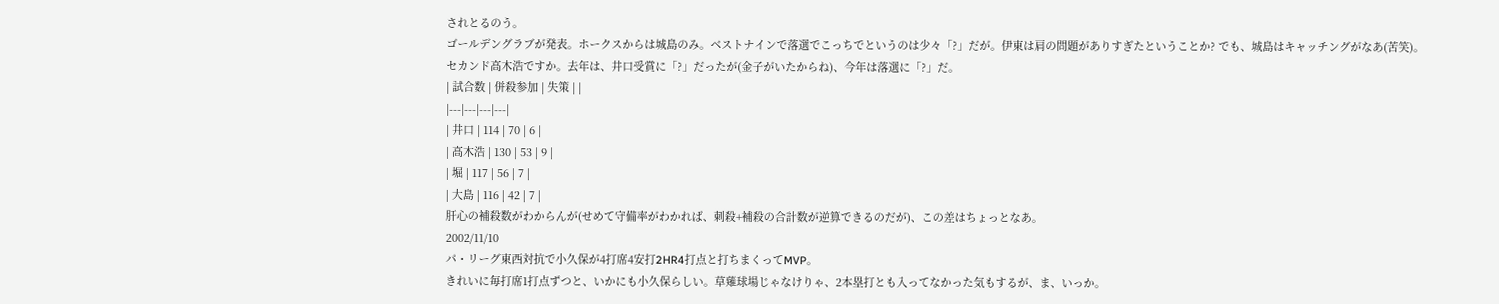されとるのう。
ゴールデングラブが発表。ホークスからは城島のみ。ベストナインで落選でこっちでというのは少々「?」だが。伊東は肩の問題がありすぎたということか? でも、城島はキャッチングがなあ(苦笑)。
セカンド高木浩ですか。去年は、井口受賞に「?」だったが(金子がいたからね)、今年は落選に「?」だ。
| 試合数 | 併殺参加 | 失策 | |
|---|---|---|---|
| 井口 | 114 | 70 | 6 |
| 高木浩 | 130 | 53 | 9 |
| 堀 | 117 | 56 | 7 |
| 大島 | 116 | 42 | 7 |
肝心の補殺数がわからんが(せめて守備率がわかれば、刺殺+補殺の合計数が逆算できるのだが)、この差はちょっとなあ。
2002/11/10
パ・リーグ東西対抗で小久保が4打席4安打2HR4打点と打ちまくってMVP。
きれいに毎打席1打点ずつと、いかにも小久保らしい。草薙球場じゃなけりゃ、2本塁打とも入ってなかった気もするが、ま、いっか。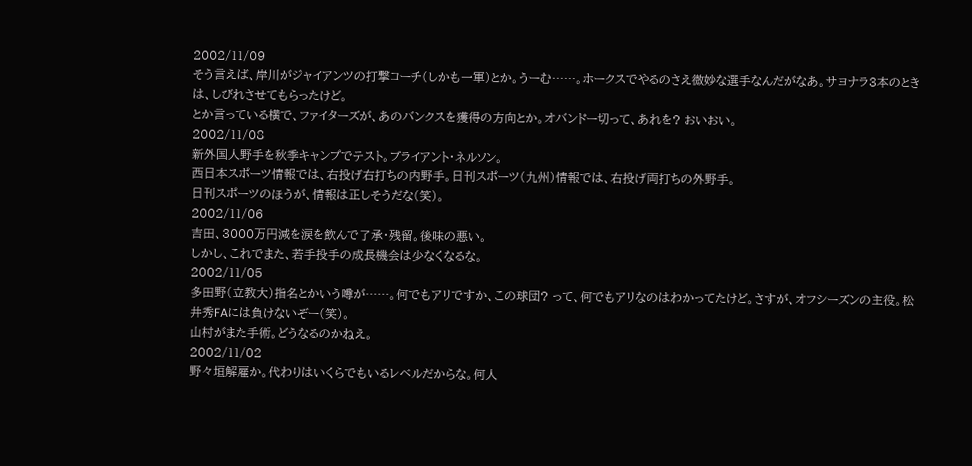2002/11/09
そう言えば、岸川がジャイアンツの打撃コーチ(しかも一軍)とか。うーむ……。ホークスでやるのさえ微妙な選手なんだがなあ。サヨナラ3本のときは、しびれさせてもらったけど。
とか言っている横で、ファイターズが、あのバンクスを獲得の方向とか。オバンドー切って、あれを? おいおい。
2002/11/08
新外国人野手を秋季キャンプでテスト。ブライアント・ネルソン。
西日本スポーツ情報では、右投げ右打ちの内野手。日刊スポーツ(九州)情報では、右投げ両打ちの外野手。
日刊スポーツのほうが、情報は正しそうだな(笑)。
2002/11/06
吉田、3000万円減を涙を飲んで了承・残留。後味の悪い。
しかし、これでまた、若手投手の成長機会は少なくなるな。
2002/11/05
多田野(立教大)指名とかいう噂が……。何でもアリですか、この球団? って、何でもアリなのはわかってたけど。さすが、オフシーズンの主役。松井秀FAには負けないぞー(笑)。
山村がまた手術。どうなるのかねえ。
2002/11/02
野々垣解雇か。代わりはいくらでもいるレベルだからな。何人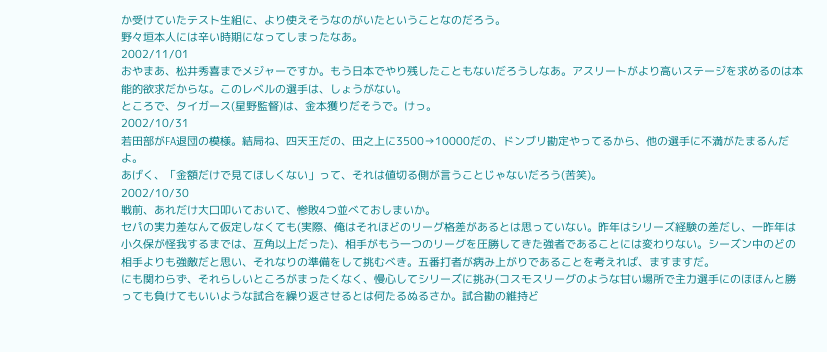か受けていたテスト生組に、より使えそうなのがいたということなのだろう。
野々垣本人には辛い時期になってしまったなあ。
2002/11/01
おやまあ、松井秀喜までメジャーですか。もう日本でやり残したこともないだろうしなあ。アスリートがより高いステージを求めるのは本能的欲求だからな。このレベルの選手は、しょうがない。
ところで、タイガース(星野監督)は、金本獲りだそうで。けっ。
2002/10/31
若田部がFA退団の模様。結局ね、四天王だの、田之上に3500→10000だの、ドンブリ勘定やってるから、他の選手に不満がたまるんだよ。
あげく、「金額だけで見てほしくない」って、それは値切る側が言うことじゃないだろう(苦笑)。
2002/10/30
戦前、あれだけ大口叩いておいて、惨敗4つ並べておしまいか。
セパの実力差なんて仮定しなくても(実際、俺はそれほどのリーグ格差があるとは思っていない。昨年はシリーズ経験の差だし、一昨年は小久保が怪我するまでは、互角以上だった)、相手がもう一つのリーグを圧勝してきた強者であることには変わりない。シーズン中のどの相手よりも強敵だと思い、それなりの準備をして挑むべき。五番打者が病み上がりであることを考えれば、ますますだ。
にも関わらず、それらしいところがまったくなく、慢心してシリーズに挑み(コスモスリーグのような甘い場所で主力選手にのほほんと勝っても負けてもいいような試合を繰り返させるとは何たるぬるさか。試合勘の維持ど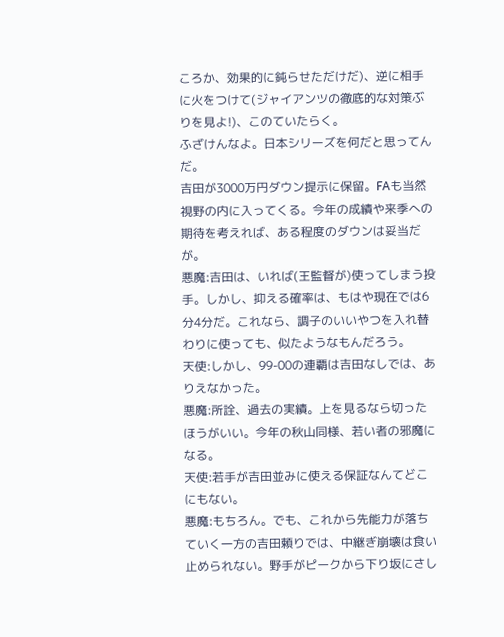ころか、効果的に鈍らせただけだ)、逆に相手に火をつけて(ジャイアンツの徹底的な対策ぶりを見よ!)、このていたらく。
ふざけんなよ。日本シリーズを何だと思ってんだ。
吉田が3000万円ダウン提示に保留。FAも当然視野の内に入ってくる。今年の成績や来季への期待を考えれば、ある程度のダウンは妥当だが。
悪魔:吉田は、いれば(王監督が)使ってしまう投手。しかし、抑える確率は、もはや現在では6分4分だ。これなら、調子のいいやつを入れ替わりに使っても、似たようなもんだろう。
天使:しかし、99-00の連覇は吉田なしでは、ありえなかった。
悪魔:所詮、過去の実績。上を見るなら切ったほうがいい。今年の秋山同様、若い者の邪魔になる。
天使:若手が吉田並みに使える保証なんてどこにもない。
悪魔:もちろん。でも、これから先能力が落ちていく一方の吉田頼りでは、中継ぎ崩壊は食い止められない。野手がピークから下り坂にさし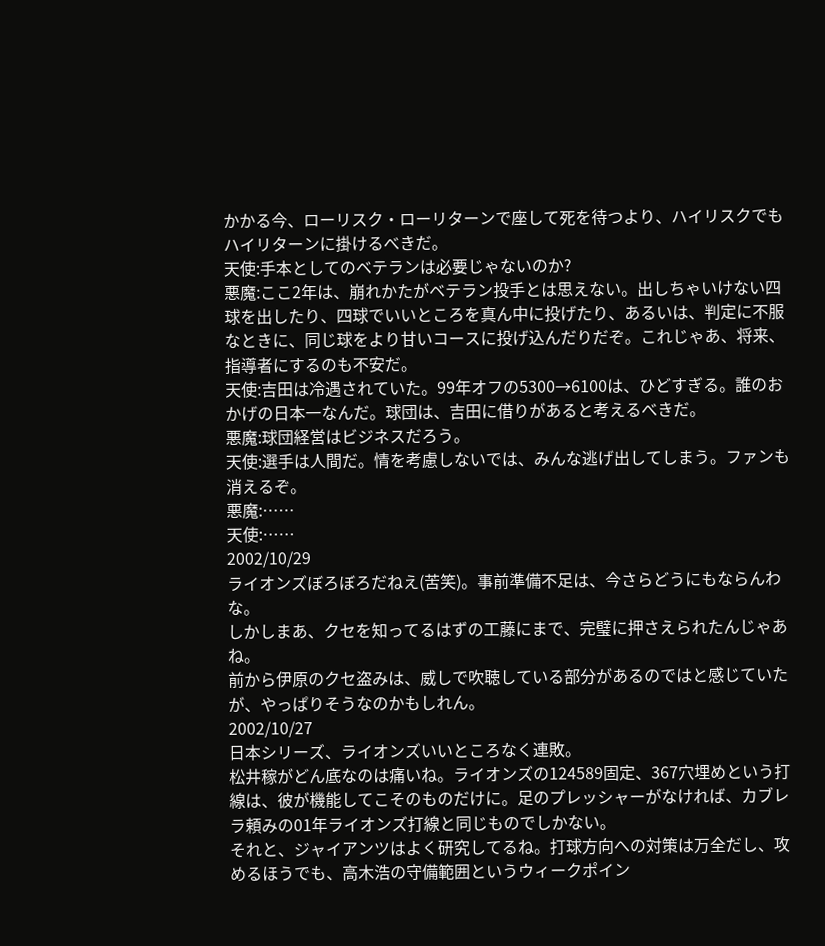かかる今、ローリスク・ローリターンで座して死を待つより、ハイリスクでもハイリターンに掛けるべきだ。
天使:手本としてのベテランは必要じゃないのか?
悪魔:ここ2年は、崩れかたがベテラン投手とは思えない。出しちゃいけない四球を出したり、四球でいいところを真ん中に投げたり、あるいは、判定に不服なときに、同じ球をより甘いコースに投げ込んだりだぞ。これじゃあ、将来、指導者にするのも不安だ。
天使:吉田は冷遇されていた。99年オフの5300→6100は、ひどすぎる。誰のおかげの日本一なんだ。球団は、吉田に借りがあると考えるべきだ。
悪魔:球団経営はビジネスだろう。
天使:選手は人間だ。情を考慮しないでは、みんな逃げ出してしまう。ファンも消えるぞ。
悪魔:……
天使:……
2002/10/29
ライオンズぼろぼろだねえ(苦笑)。事前準備不足は、今さらどうにもならんわな。
しかしまあ、クセを知ってるはずの工藤にまで、完璧に押さえられたんじゃあね。
前から伊原のクセ盗みは、威しで吹聴している部分があるのではと感じていたが、やっぱりそうなのかもしれん。
2002/10/27
日本シリーズ、ライオンズいいところなく連敗。
松井稼がどん底なのは痛いね。ライオンズの124589固定、367穴埋めという打線は、彼が機能してこそのものだけに。足のプレッシャーがなければ、カブレラ頼みの01年ライオンズ打線と同じものでしかない。
それと、ジャイアンツはよく研究してるね。打球方向への対策は万全だし、攻めるほうでも、高木浩の守備範囲というウィークポイン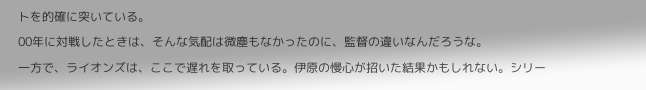トを的確に突いている。
00年に対戦したときは、そんな気配は微塵もなかったのに、監督の違いなんだろうな。
一方で、ライオンズは、ここで遅れを取っている。伊原の慢心が招いた結果かもしれない。シリー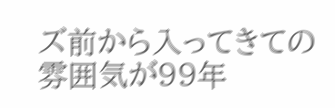ズ前から入ってきての雰囲気が99年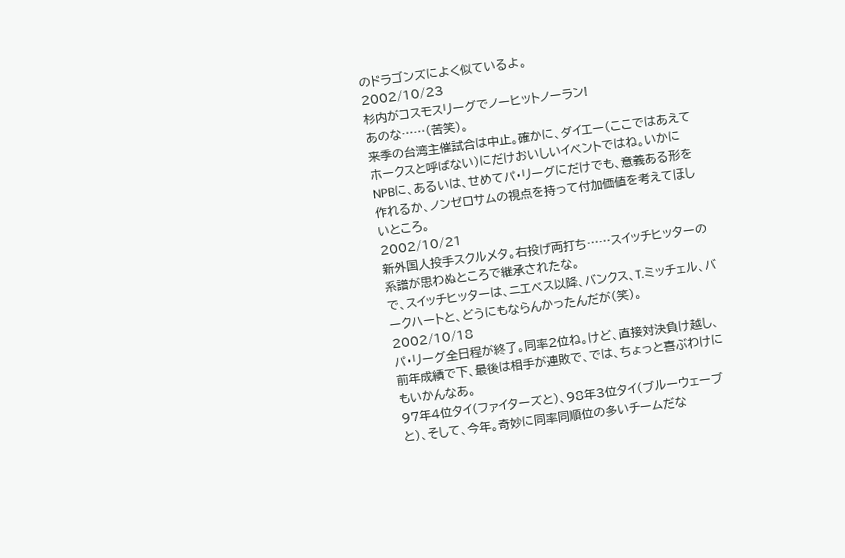のドラゴンズによく似ているよ。
2002/10/23
杉内がコスモスリーグでノーヒットノーラン!
あのな……(苦笑)。
来季の台湾主催試合は中止。確かに、ダイエー(ここではあえてホークスと呼ばない)にだけおいしいイベントではね。いかにNPBに、あるいは、せめてパ・リーグにだけでも、意義ある形を作れるか、ノンゼロサムの視点を持って付加価値を考えてほしいところ。
2002/10/21
新外国人投手スクルメタ。右投げ両打ち……スイッチヒッターの系譜が思わぬところで継承されたな。
で、スイッチヒッターは、ニエベス以降、バンクス、T.ミッチェル、バークハートと、どうにもならんかったんだが(笑)。
2002/10/18
パ・リーグ全日程が終了。同率2位ね。けど、直接対決負け越し、前年成績で下、最後は相手が連敗で、では、ちょっと喜ぶわけにもいかんなあ。
97年4位タイ(ファイターズと)、98年3位タイ(ブルーウェーブと)、そして、今年。奇妙に同率同順位の多いチームだな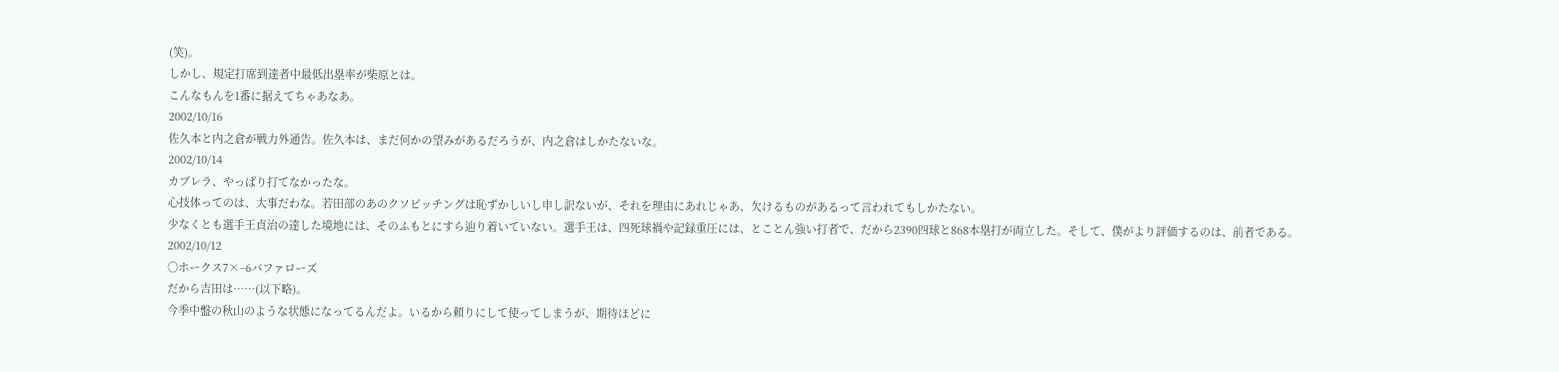(笑)。
しかし、規定打席到達者中最低出塁率が柴原とは。
こんなもんを1番に据えてちゃあなあ。
2002/10/16
佐久本と内之倉が戦力外通告。佐久本は、まだ何かの望みがあるだろうが、内之倉はしかたないな。
2002/10/14
カブレラ、やっぱり打てなかったな。
心技体ってのは、大事だわな。若田部のあのクソピッチングは恥ずかしいし申し訳ないが、それを理由にあれじゃあ、欠けるものがあるって言われてもしかたない。
少なくとも選手王貞治の達した境地には、そのふもとにすら辿り着いていない。選手王は、四死球禍や記録重圧には、とことん強い打者で、だから2390四球と868本塁打が両立した。そして、僕がより評価するのは、前者である。
2002/10/12
○ホークス7×−6バファローズ
だから吉田は……(以下略)。
今季中盤の秋山のような状態になってるんだよ。いるから頼りにして使ってしまうが、期待ほどに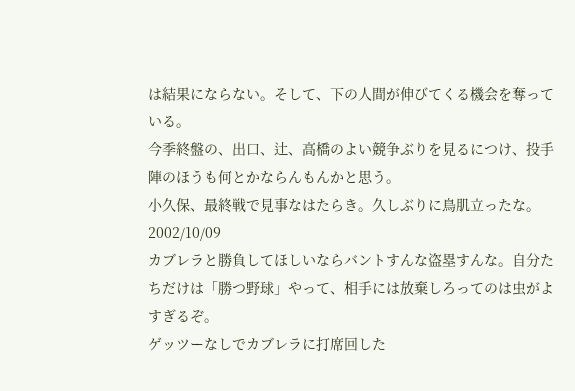は結果にならない。そして、下の人間が伸びてくる機会を奪っている。
今季終盤の、出口、辻、高橋のよい競争ぶりを見るにつけ、投手陣のほうも何とかならんもんかと思う。
小久保、最終戦で見事なはたらき。久しぶりに鳥肌立ったな。
2002/10/09
カブレラと勝負してほしいならバントすんな盗塁すんな。自分たちだけは「勝つ野球」やって、相手には放棄しろってのは虫がよすぎるぞ。
ゲッツーなしでカブレラに打席回した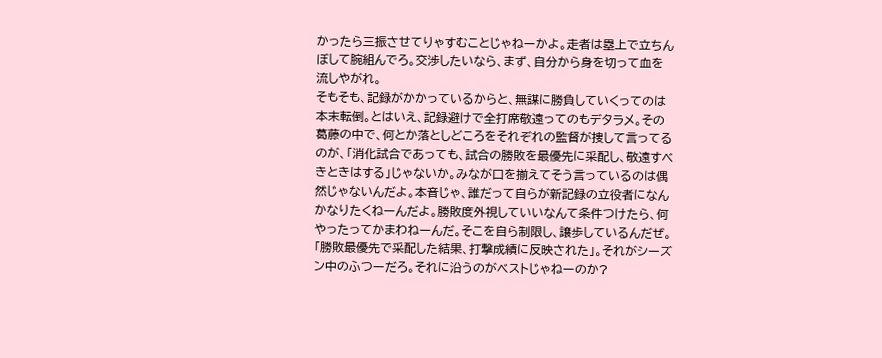かったら三振させてりゃすむことじゃねーかよ。走者は塁上で立ちんぼして腕組んでろ。交渉したいなら、まず、自分から身を切って血を流しやがれ。
そもそも、記録がかかっているからと、無謀に勝負していくってのは本末転倒。とはいえ、記録避けで全打席敬遠ってのもデタラメ。その葛藤の中で、何とか落としどころをそれぞれの監督が捜して言ってるのが、「消化試合であっても、試合の勝敗を最優先に采配し、敬遠すべきときはする」じゃないか。みなが口を揃えてそう言っているのは偶然じゃないんだよ。本音じゃ、誰だって自らが新記録の立役者になんかなりたくねーんだよ。勝敗度外視していいなんて条件つけたら、何やったってかまわねーんだ。そこを自ら制限し、譲歩しているんだぜ。「勝敗最優先で采配した結果、打撃成績に反映された」。それがシーズン中のふつーだろ。それに沿うのがベストじゃねーのか?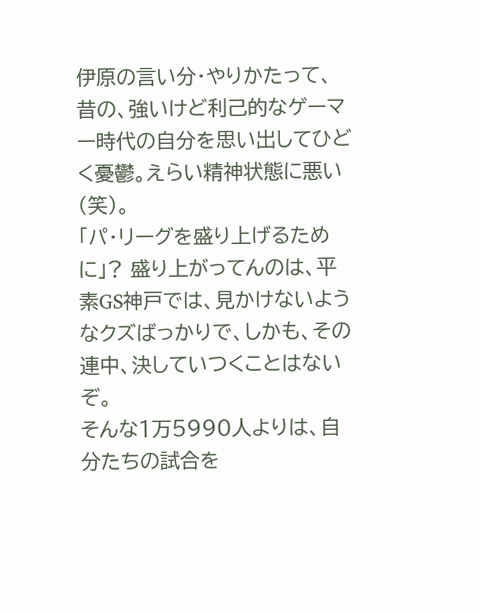伊原の言い分・やりかたって、昔の、強いけど利己的なゲーマー時代の自分を思い出してひどく憂鬱。えらい精神状態に悪い(笑)。
「パ・リーグを盛り上げるために」? 盛り上がってんのは、平素GS神戸では、見かけないようなクズばっかりで、しかも、その連中、決していつくことはないぞ。
そんな1万5990人よりは、自分たちの試合を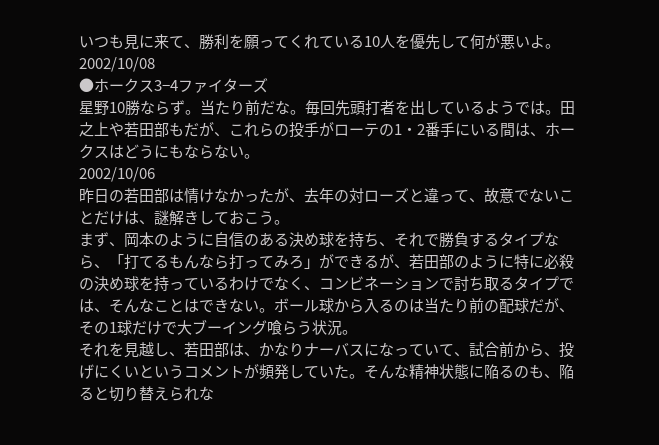いつも見に来て、勝利を願ってくれている10人を優先して何が悪いよ。
2002/10/08
●ホークス3−4ファイターズ
星野10勝ならず。当たり前だな。毎回先頭打者を出しているようでは。田之上や若田部もだが、これらの投手がローテの1・2番手にいる間は、ホークスはどうにもならない。
2002/10/06
昨日の若田部は情けなかったが、去年の対ローズと違って、故意でないことだけは、謎解きしておこう。
まず、岡本のように自信のある決め球を持ち、それで勝負するタイプなら、「打てるもんなら打ってみろ」ができるが、若田部のように特に必殺の決め球を持っているわけでなく、コンビネーションで討ち取るタイプでは、そんなことはできない。ボール球から入るのは当たり前の配球だが、その1球だけで大ブーイング喰らう状況。
それを見越し、若田部は、かなりナーバスになっていて、試合前から、投げにくいというコメントが頻発していた。そんな精神状態に陥るのも、陥ると切り替えられな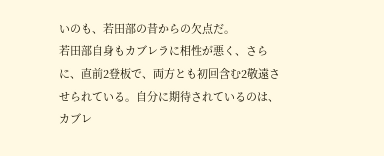いのも、若田部の昔からの欠点だ。
若田部自身もカブレラに相性が悪く、さらに、直前2登板で、両方とも初回含む2敬遠させられている。自分に期待されているのは、カブレ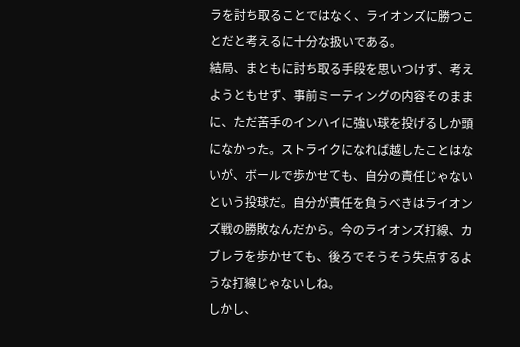ラを討ち取ることではなく、ライオンズに勝つことだと考えるに十分な扱いである。
結局、まともに討ち取る手段を思いつけず、考えようともせず、事前ミーティングの内容そのままに、ただ苦手のインハイに強い球を投げるしか頭になかった。ストライクになれば越したことはないが、ボールで歩かせても、自分の責任じゃないという投球だ。自分が責任を負うべきはライオンズ戦の勝敗なんだから。今のライオンズ打線、カブレラを歩かせても、後ろでそうそう失点するような打線じゃないしね。
しかし、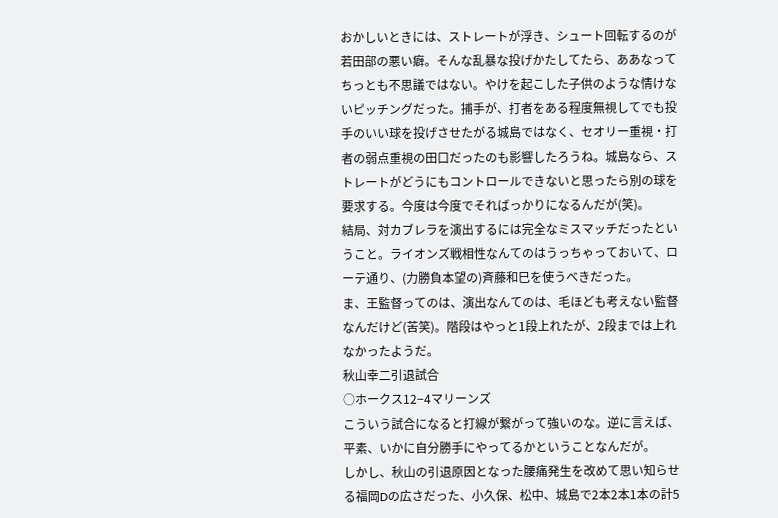おかしいときには、ストレートが浮き、シュート回転するのが若田部の悪い癖。そんな乱暴な投げかたしてたら、ああなってちっとも不思議ではない。やけを起こした子供のような情けないピッチングだった。捕手が、打者をある程度無視してでも投手のいい球を投げさせたがる城島ではなく、セオリー重視・打者の弱点重視の田口だったのも影響したろうね。城島なら、ストレートがどうにもコントロールできないと思ったら別の球を要求する。今度は今度でそればっかりになるんだが(笑)。
結局、対カブレラを演出するには完全なミスマッチだったということ。ライオンズ戦相性なんてのはうっちゃっておいて、ローテ通り、(力勝負本望の)斉藤和巳を使うべきだった。
ま、王監督ってのは、演出なんてのは、毛ほども考えない監督なんだけど(苦笑)。階段はやっと1段上れたが、2段までは上れなかったようだ。
秋山幸二引退試合
○ホークス12−4マリーンズ
こういう試合になると打線が繋がって強いのな。逆に言えば、平素、いかに自分勝手にやってるかということなんだが。
しかし、秋山の引退原因となった腰痛発生を改めて思い知らせる福岡Dの広さだった、小久保、松中、城島で2本2本1本の計5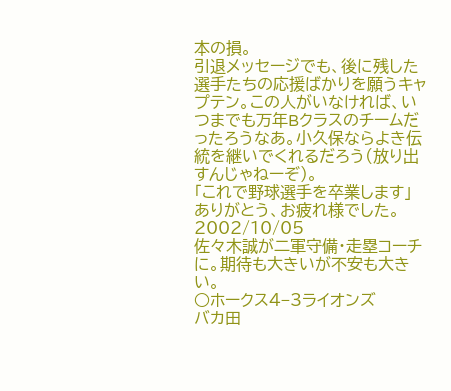本の損。
引退メッセージでも、後に残した選手たちの応援ばかりを願うキャプテン。この人がいなければ、いつまでも万年Bクラスのチームだったろうなあ。小久保ならよき伝統を継いでくれるだろう(放り出すんじゃねーぞ)。
「これで野球選手を卒業します」
ありがとう、お疲れ様でした。
2002/10/05
佐々木誠が二軍守備・走塁コーチに。期待も大きいが不安も大きい。
○ホークス4−3ライオンズ
バカ田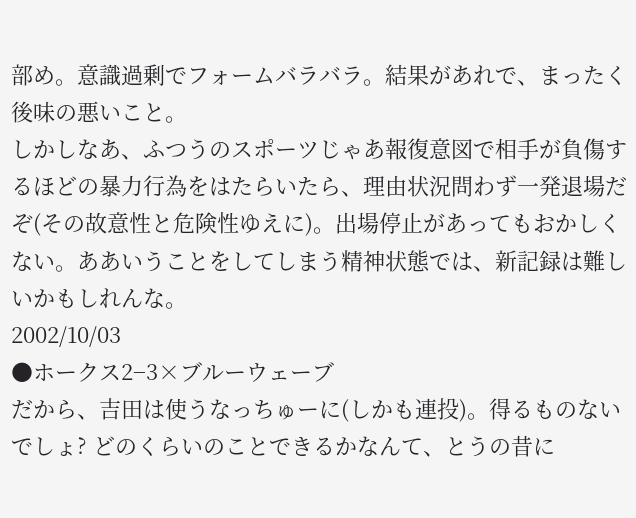部め。意識過剰でフォームバラバラ。結果があれで、まったく後味の悪いこと。
しかしなあ、ふつうのスポーツじゃあ報復意図で相手が負傷するほどの暴力行為をはたらいたら、理由状況問わず一発退場だぞ(その故意性と危険性ゆえに)。出場停止があってもおかしくない。ああいうことをしてしまう精神状態では、新記録は難しいかもしれんな。
2002/10/03
●ホークス2−3×ブルーウェーブ
だから、吉田は使うなっちゅーに(しかも連投)。得るものないでしょ? どのくらいのことできるかなんて、とうの昔に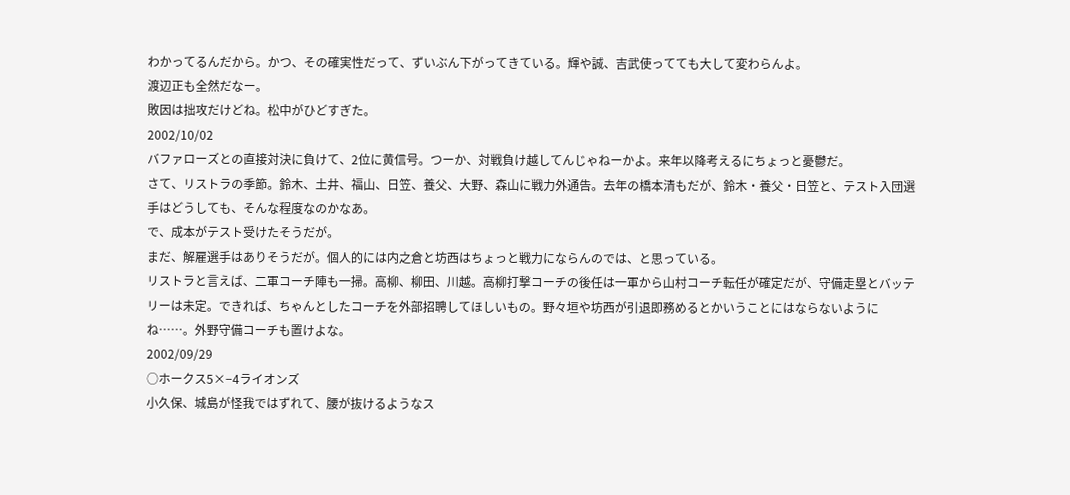わかってるんだから。かつ、その確実性だって、ずいぶん下がってきている。輝や誠、吉武使ってても大して変わらんよ。
渡辺正も全然だなー。
敗因は拙攻だけどね。松中がひどすぎた。
2002/10/02
バファローズとの直接対決に負けて、2位に黄信号。つーか、対戦負け越してんじゃねーかよ。来年以降考えるにちょっと憂鬱だ。
さて、リストラの季節。鈴木、土井、福山、日笠、養父、大野、森山に戦力外通告。去年の橋本清もだが、鈴木・養父・日笠と、テスト入団選手はどうしても、そんな程度なのかなあ。
で、成本がテスト受けたそうだが。
まだ、解雇選手はありそうだが。個人的には内之倉と坊西はちょっと戦力にならんのでは、と思っている。
リストラと言えば、二軍コーチ陣も一掃。高柳、柳田、川越。高柳打撃コーチの後任は一軍から山村コーチ転任が確定だが、守備走塁とバッテリーは未定。できれば、ちゃんとしたコーチを外部招聘してほしいもの。野々垣や坊西が引退即務めるとかいうことにはならないようにね……。外野守備コーチも置けよな。
2002/09/29
○ホークス5×−4ライオンズ
小久保、城島が怪我ではずれて、腰が抜けるようなス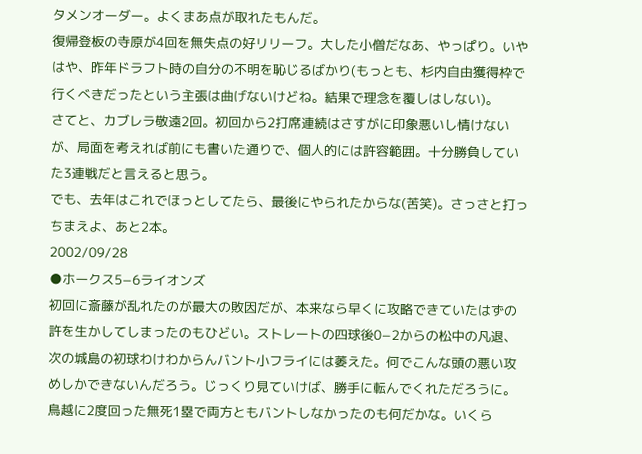タメンオーダー。よくまあ点が取れたもんだ。
復帰登板の寺原が4回を無失点の好リリーフ。大した小僧だなあ、やっぱり。いやはや、昨年ドラフト時の自分の不明を恥じるばかり(もっとも、杉内自由獲得枠で行くべきだったという主張は曲げないけどね。結果で理念を覆しはしない)。
さてと、カブレラ敬遠2回。初回から2打席連続はさすがに印象悪いし情けないが、局面を考えれば前にも書いた通りで、個人的には許容範囲。十分勝負していた3連戦だと言えると思う。
でも、去年はこれでほっとしてたら、最後にやられたからな(苦笑)。さっさと打っちまえよ、あと2本。
2002/09/28
●ホークス5−6ライオンズ
初回に斎藤が乱れたのが最大の敗因だが、本来なら早くに攻略できていたはずの許を生かしてしまったのもひどい。ストレートの四球後0−2からの松中の凡退、次の城島の初球わけわからんバント小フライには萎えた。何でこんな頭の悪い攻めしかできないんだろう。じっくり見ていけば、勝手に転んでくれただろうに。
鳥越に2度回った無死1塁で両方ともバントしなかったのも何だかな。いくら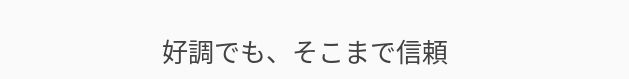好調でも、そこまで信頼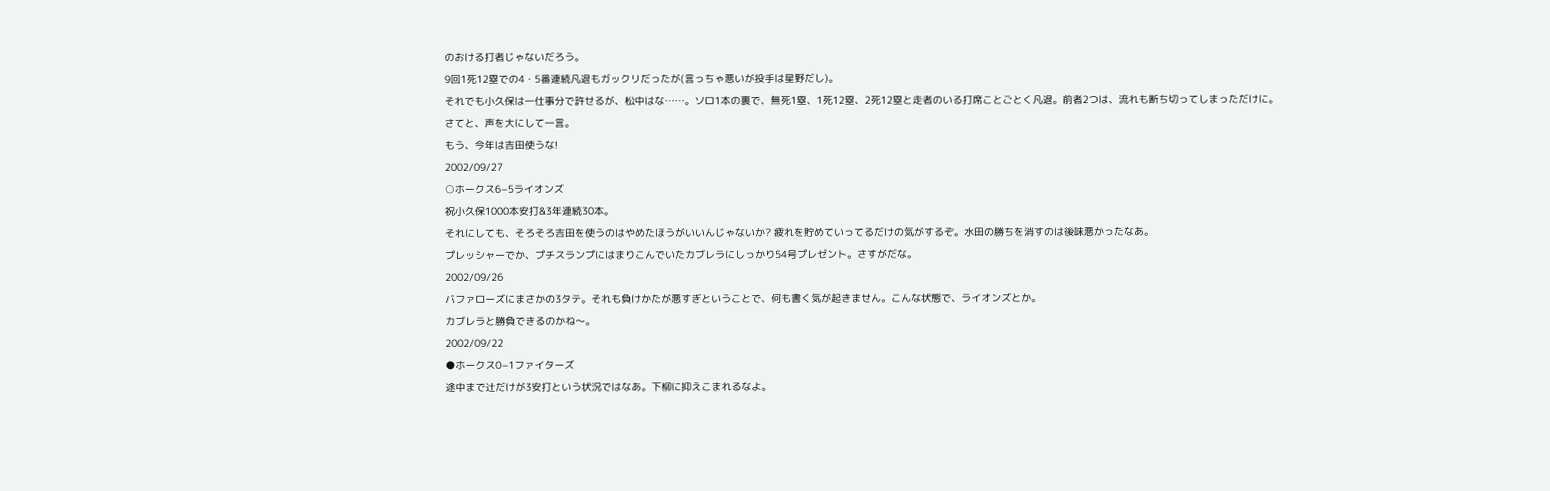のおける打者じゃないだろう。
9回1死12塁での4・5番連続凡退もガックリだったが(言っちゃ悪いが投手は星野だし)。
それでも小久保は一仕事分で許せるが、松中はな……。ソロ1本の裏で、無死1塁、1死12塁、2死12塁と走者のいる打席ことごとく凡退。前者2つは、流れも断ち切ってしまっただけに。
さてと、声を大にして一言。
もう、今年は吉田使うな!
2002/09/27
○ホークス6−5ライオンズ
祝小久保1000本安打&3年連続30本。
それにしても、そろそろ吉田を使うのはやめたほうがいいんじゃないか? 疲れを貯めていってるだけの気がするぞ。水田の勝ちを消すのは後味悪かったなあ。
プレッシャーでか、プチスランプにはまりこんでいたカブレラにしっかり54号プレゼント。さすがだな。
2002/09/26
バファローズにまさかの3タテ。それも負けかたが悪すぎということで、何も書く気が起きません。こんな状態で、ライオンズとか。
カブレラと勝負できるのかね〜。
2002/09/22
●ホークス0−1ファイターズ
途中まで辻だけが3安打という状況ではなあ。下柳に抑えこまれるなよ。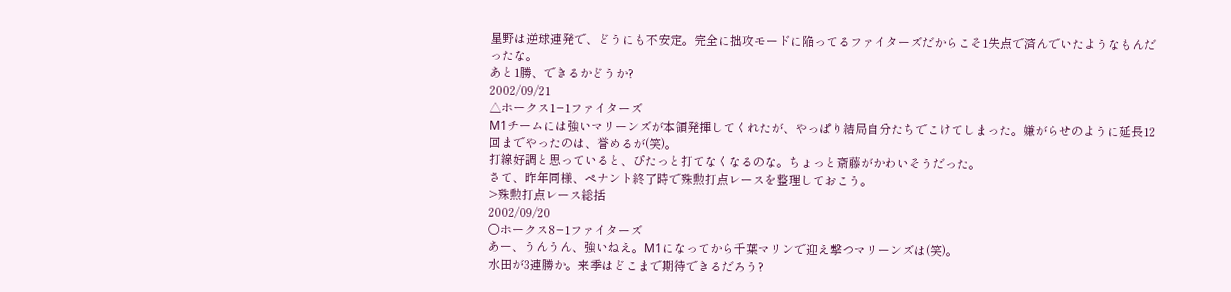星野は逆球連発で、どうにも不安定。完全に拙攻モードに陥ってるファイターズだからこそ1失点で済んでいたようなもんだったな。
あと1勝、できるかどうか?
2002/09/21
△ホークス1−1ファイターズ
M1チームには強いマリーンズが本領発揮してくれたが、やっぱり結局自分たちでこけてしまった。嫌がらせのように延長12回までやったのは、誉めるが(笑)。
打線好調と思っていると、ぴたっと打てなくなるのな。ちょっと斎藤がかわいそうだった。
さて、昨年同様、ペナント終了時で殊勲打点レースを整理しておこう。
>殊勲打点レース総括
2002/09/20
○ホークス8−1ファイターズ
あー、うんうん、強いねえ。M1になってから千葉マリンで迎え撃つマリーンズは(笑)。
水田が3連勝か。来季はどこまで期待できるだろう?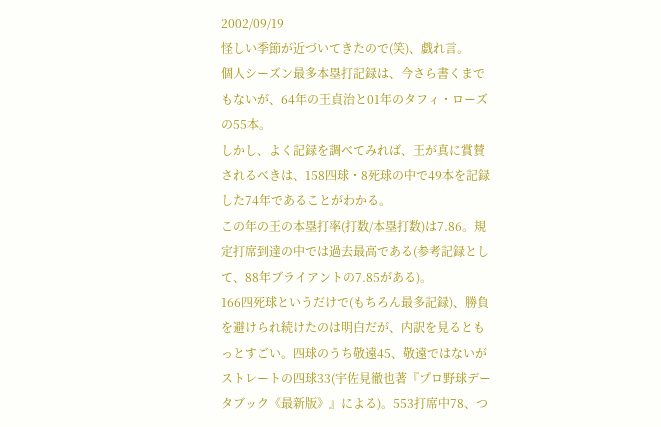2002/09/19
怪しい季節が近づいてきたので(笑)、戯れ言。
個人シーズン最多本塁打記録は、今さら書くまでもないが、64年の王貞治と01年のタフィ・ローズの55本。
しかし、よく記録を調べてみれば、王が真に賞賛されるべきは、158四球・8死球の中で49本を記録した74年であることがわかる。
この年の王の本塁打率(打数/本塁打数)は7.86。規定打席到達の中では過去最高である(参考記録として、88年ブライアントの7.85がある)。
166四死球というだけで(もちろん最多記録)、勝負を避けられ続けたのは明白だが、内訳を見るともっとすごい。四球のうち敬遠45、敬遠ではないがストレートの四球33(宇佐見徹也著『プロ野球データブック《最新版》』による)。553打席中78、つ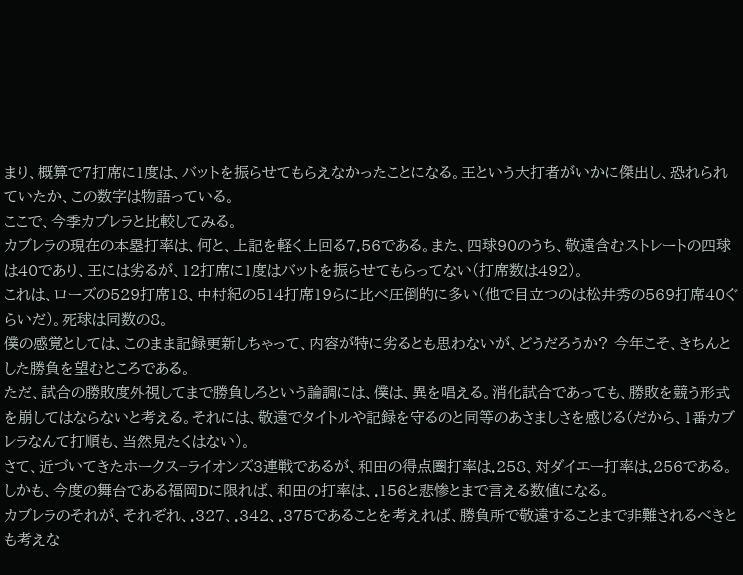まり、概算で7打席に1度は、バットを振らせてもらえなかったことになる。王という大打者がいかに傑出し、恐れられていたか、この数字は物語っている。
ここで、今季カブレラと比較してみる。
カブレラの現在の本塁打率は、何と、上記を軽く上回る7.56である。また、四球90のうち、敬遠含むストレートの四球は40であり、王には劣るが、12打席に1度はバットを振らせてもらってない(打席数は492)。
これは、ローズの529打席18、中村紀の514打席19らに比べ圧倒的に多い(他で目立つのは松井秀の569打席40ぐらいだ)。死球は同数の8。
僕の感覚としては、このまま記録更新しちゃって、内容が特に劣るとも思わないが、どうだろうか? 今年こそ、きちんとした勝負を望むところである。
ただ、試合の勝敗度外視してまで勝負しろという論調には、僕は、異を唱える。消化試合であっても、勝敗を競う形式を崩してはならないと考える。それには、敬遠でタイトルや記録を守るのと同等のあさましさを感じる(だから、1番カブレラなんて打順も、当然見たくはない)。
さて、近づいてきたホークス−ライオンズ3連戦であるが、和田の得点圏打率は.258、対ダイエー打率は.256である。しかも、今度の舞台である福岡Dに限れば、和田の打率は、.156と悲惨とまで言える数値になる。
カブレラのそれが、それぞれ、.327、.342、.375であることを考えれば、勝負所で敬遠することまで非難されるべきとも考えな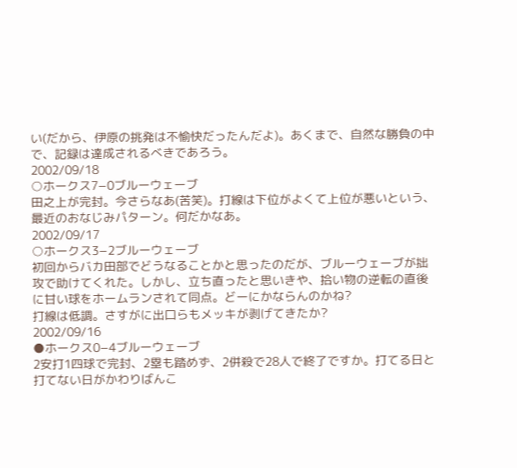い(だから、伊原の挑発は不愉快だったんだよ)。あくまで、自然な勝負の中で、記録は達成されるべきであろう。
2002/09/18
○ホークス7−0ブルーウェーブ
田之上が完封。今さらなあ(苦笑)。打線は下位がよくて上位が悪いという、最近のおなじみパターン。何だかなあ。
2002/09/17
○ホークス3−2ブルーウェーブ
初回からバカ田部でどうなることかと思ったのだが、ブルーウェーブが拙攻で助けてくれた。しかし、立ち直ったと思いきや、拾い物の逆転の直後に甘い球をホームランされて同点。どーにかならんのかね?
打線は低調。さすがに出口らもメッキが剥げてきたか?
2002/09/16
●ホークス0−4ブルーウェーブ
2安打1四球で完封、2塁も踏めず、2併殺で28人で終了ですか。打てる日と打てない日がかわりばんこ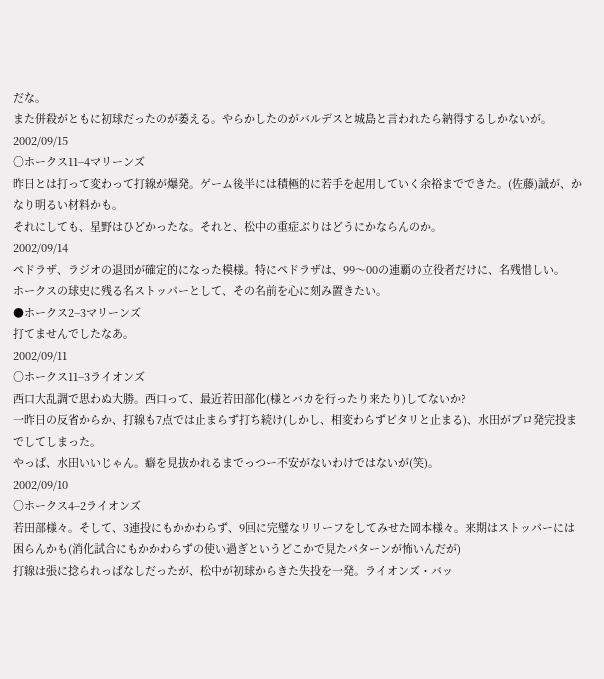だな。
また併殺がともに初球だったのが萎える。やらかしたのがバルデスと城島と言われたら納得するしかないが。
2002/09/15
○ホークス11−4マリーンズ
昨日とは打って変わって打線が爆発。ゲーム後半には積極的に若手を起用していく余裕までできた。(佐藤)誠が、かなり明るい材料かも。
それにしても、星野はひどかったな。それと、松中の重症ぶりはどうにかならんのか。
2002/09/14
ペドラザ、ラジオの退団が確定的になった模様。特にペドラザは、99〜00の連覇の立役者だけに、名残惜しい。
ホークスの球史に残る名ストッパーとして、その名前を心に刻み置きたい。
●ホークス2−3マリーンズ
打てませんでしたなあ。
2002/09/11
○ホークス11−3ライオンズ
西口大乱調で思わぬ大勝。西口って、最近若田部化(様とバカを行ったり来たり)してないか?
一昨日の反省からか、打線も7点では止まらず打ち続け(しかし、相変わらずピタリと止まる)、水田がプロ発完投までしてしまった。
やっぱ、水田いいじゃん。癖を見抜かれるまでっつー不安がないわけではないが(笑)。
2002/09/10
○ホークス4−2ライオンズ
若田部様々。そして、3連投にもかかわらず、9回に完璧なリリーフをしてみせた岡本様々。来期はストッパーには困らんかも(消化試合にもかかわらずの使い過ぎというどこかで見たパターンが怖いんだが)
打線は張に捻られっぱなしだったが、松中が初球からきた失投を一発。ライオンズ・バッ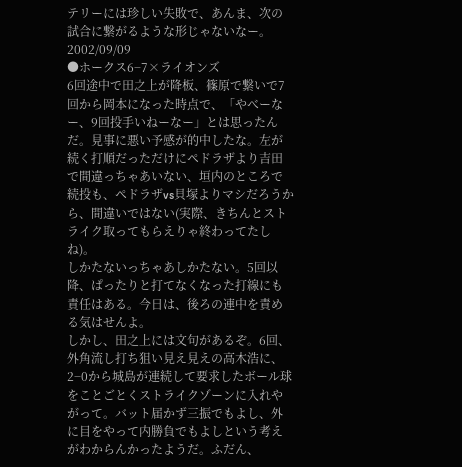テリーには珍しい失敗で、あんま、次の試合に繋がるような形じゃないなー。
2002/09/09
●ホークス6−7×ライオンズ
6回途中で田之上が降板、篠原で繋いで7回から岡本になった時点で、「やべーなー、9回投手いねーなー」とは思ったんだ。見事に悪い予感が的中したな。左が続く打順だっただけにペドラザより吉田で間違っちゃあいない、垣内のところで続投も、ペドラザvs貝塚よりマシだろうから、間違いではない(実際、きちんとストライク取ってもらえりゃ終わってたしね)。
しかたないっちゃあしかたない。5回以降、ぱったりと打てなくなった打線にも責任はある。今日は、後ろの連中を責める気はせんよ。
しかし、田之上には文句があるぞ。6回、外角流し打ち狙い見え見えの高木浩に、2−0から城島が連続して要求したボール球をことごとくストライクゾーンに入れやがって。バット届かず三振でもよし、外に目をやって内勝負でもよしという考えがわからんかったようだ。ふだん、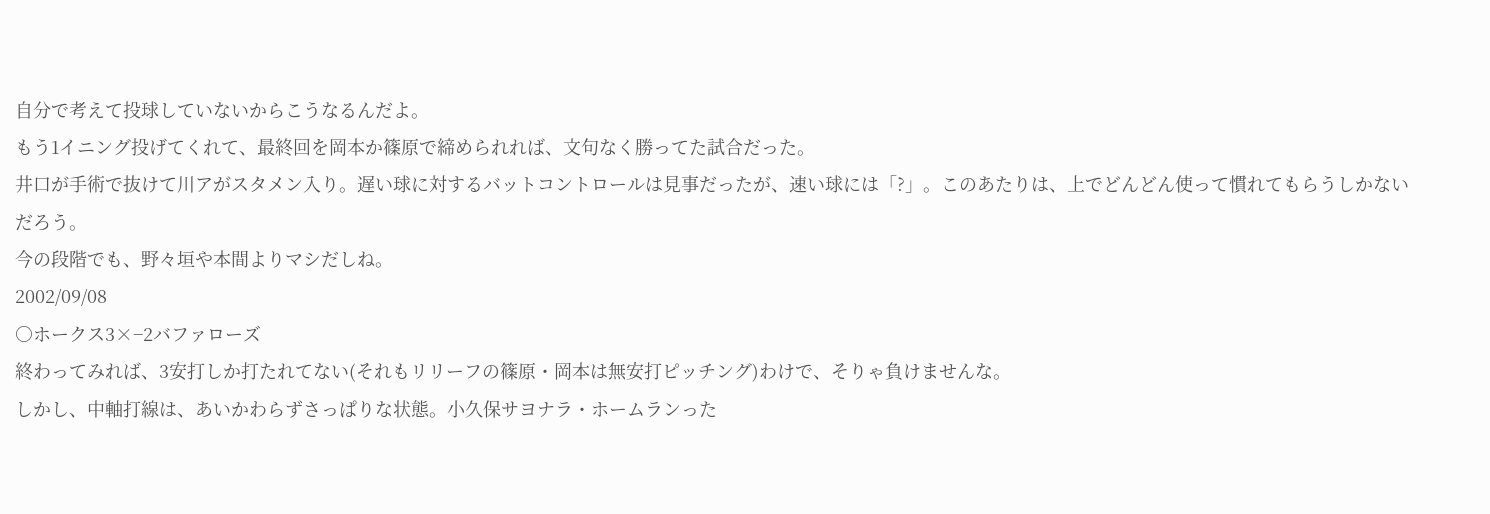自分で考えて投球していないからこうなるんだよ。
もう1イニング投げてくれて、最終回を岡本か篠原で締められれば、文句なく勝ってた試合だった。
井口が手術で抜けて川アがスタメン入り。遅い球に対するバットコントロールは見事だったが、速い球には「?」。このあたりは、上でどんどん使って慣れてもらうしかないだろう。
今の段階でも、野々垣や本間よりマシだしね。
2002/09/08
○ホークス3×−2バファローズ
終わってみれば、3安打しか打たれてない(それもリリーフの篠原・岡本は無安打ピッチング)わけで、そりゃ負けませんな。
しかし、中軸打線は、あいかわらずさっぱりな状態。小久保サヨナラ・ホームランった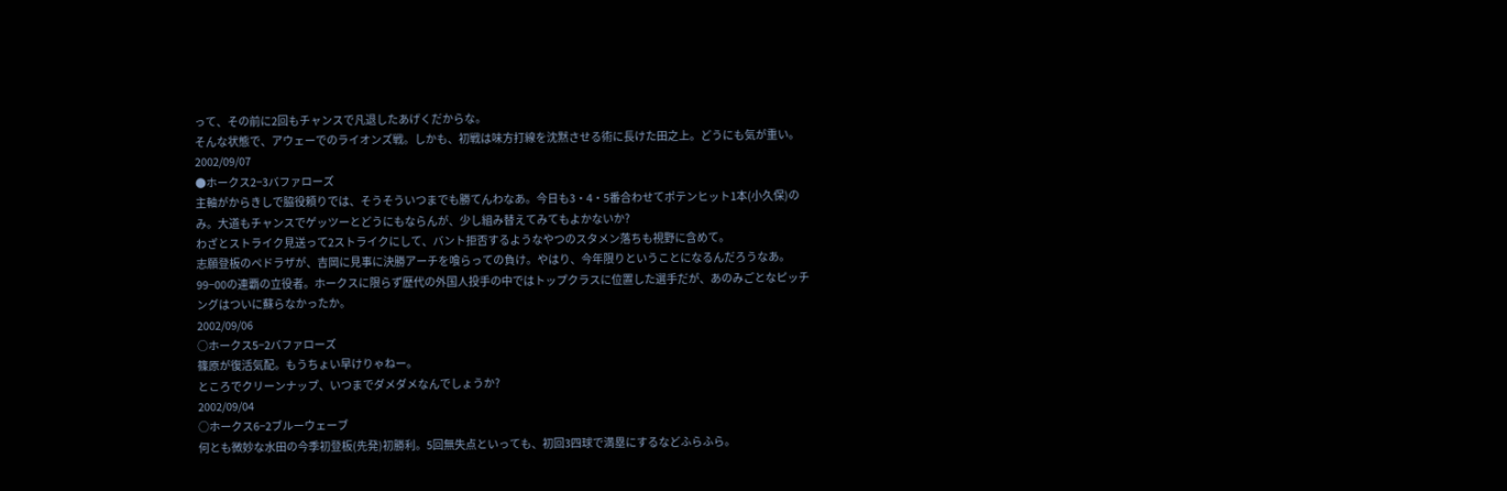って、その前に2回もチャンスで凡退したあげくだからな。
そんな状態で、アウェーでのライオンズ戦。しかも、初戦は味方打線を沈黙させる術に長けた田之上。どうにも気が重い。
2002/09/07
●ホークス2−3バファローズ
主軸がからきしで脇役頼りでは、そうそういつまでも勝てんわなあ。今日も3・4・5番合わせてポテンヒット1本(小久保)のみ。大道もチャンスでゲッツーとどうにもならんが、少し組み替えてみてもよかないか?
わざとストライク見送って2ストライクにして、バント拒否するようなやつのスタメン落ちも視野に含めて。
志願登板のペドラザが、吉岡に見事に決勝アーチを喰らっての負け。やはり、今年限りということになるんだろうなあ。
99−00の連覇の立役者。ホークスに限らず歴代の外国人投手の中ではトップクラスに位置した選手だが、あのみごとなピッチングはついに蘇らなかったか。
2002/09/06
○ホークス5−2バファローズ
篠原が復活気配。もうちょい早けりゃねー。
ところでクリーンナップ、いつまでダメダメなんでしょうか?
2002/09/04
○ホークス6−2ブルーウェーブ
何とも微妙な水田の今季初登板(先発)初勝利。5回無失点といっても、初回3四球で満塁にするなどふらふら。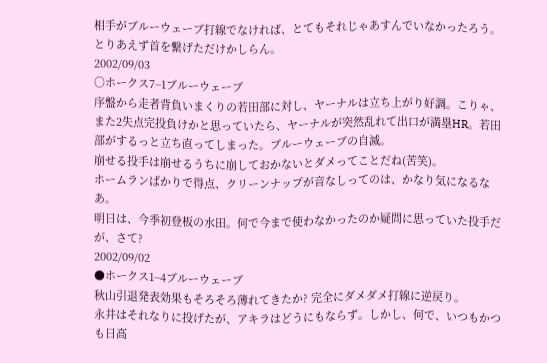相手がブルーウェーブ打線でなければ、とてもそれじゃあすんでいなかったろう。
とりあえず首を繋げただけかしらん。
2002/09/03
○ホークス7−1ブルーウェーブ
序盤から走者背負いまくりの若田部に対し、ヤーナルは立ち上がり好調。こりゃ、また2失点完投負けかと思っていたら、ヤーナルが突然乱れて出口が満塁HR。若田部がするっと立ち直ってしまった。ブルーウェーブの自滅。
崩せる投手は崩せるうちに崩しておかないとダメってことだね(苦笑)。
ホームランばかりで得点、クリーンナップが音なしってのは、かなり気になるなあ。
明日は、今季初登板の水田。何で今まで使わなかったのか疑問に思っていた投手だが、さて?
2002/09/02
●ホークス1−4ブルーウェーブ
秋山引退発表効果もそろそろ薄れてきたか? 完全にダメダメ打線に逆戻り。
永井はそれなりに投げたが、アキラはどうにもならず。しかし、何で、いつもかつも日高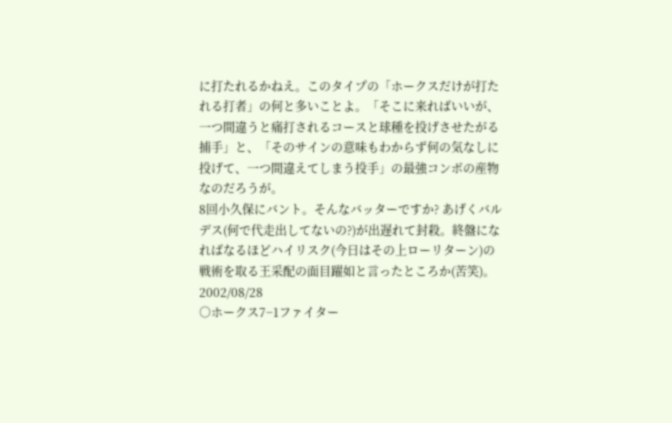に打たれるかねえ。このタイプの「ホークスだけが打たれる打者」の何と多いことよ。「そこに来ればいいが、一つ間違うと痛打されるコースと球種を投げさせたがる捕手」と、「そのサインの意味もわからず何の気なしに投げて、一つ間違えてしまう投手」の最強コンボの産物なのだろうが。
8回小久保にバント。そんなバッターですか? あげくバルデス(何で代走出してないの?)が出遅れて封殺。終盤になればなるほどハイリスク(今日はその上ローリターン)の戦術を取る王采配の面目躍如と言ったところか(苦笑)。
2002/08/28
○ホークス7−1ファイター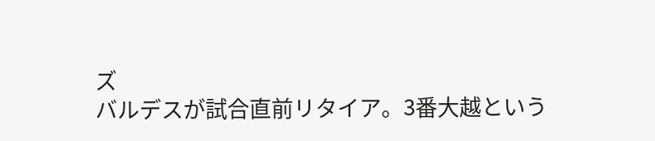ズ
バルデスが試合直前リタイア。3番大越という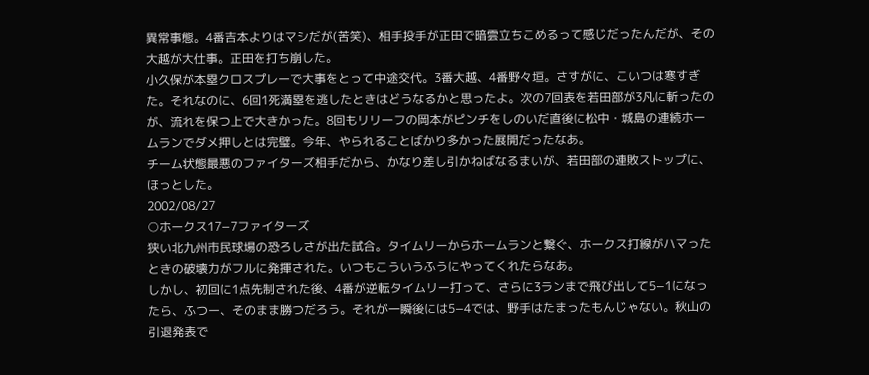異常事態。4番吉本よりはマシだが(苦笑)、相手投手が正田で暗雲立ちこめるって感じだったんだが、その大越が大仕事。正田を打ち崩した。
小久保が本塁クロスプレーで大事をとって中途交代。3番大越、4番野々垣。さすがに、こいつは寒すぎた。それなのに、6回1死満塁を逃したときはどうなるかと思ったよ。次の7回表を若田部が3凡に斬ったのが、流れを保つ上で大きかった。8回もリリーフの岡本がピンチをしのいだ直後に松中・城島の連続ホームランでダメ押しとは完璧。今年、やられることばかり多かった展開だったなあ。
チーム状態最悪のファイターズ相手だから、かなり差し引かねばなるまいが、若田部の連敗ストップに、ほっとした。
2002/08/27
○ホークス17−7ファイターズ
狭い北九州市民球場の恐ろしさが出た試合。タイムリーからホームランと繋ぐ、ホークス打線がハマったときの破壊力がフルに発揮された。いつもこういうふうにやってくれたらなあ。
しかし、初回に1点先制された後、4番が逆転タイムリー打って、さらに3ランまで飛び出して5−1になったら、ふつー、そのまま勝つだろう。それが一瞬後には5−4では、野手はたまったもんじゃない。秋山の引退発表で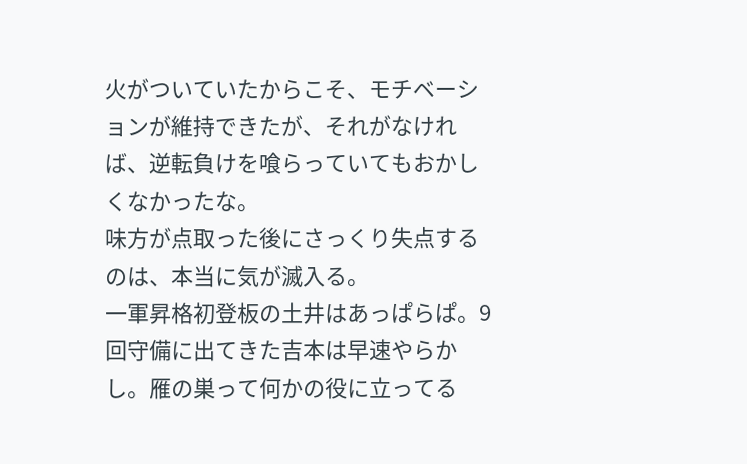火がついていたからこそ、モチベーションが維持できたが、それがなければ、逆転負けを喰らっていてもおかしくなかったな。
味方が点取った後にさっくり失点するのは、本当に気が滅入る。
一軍昇格初登板の土井はあっぱらぱ。9回守備に出てきた吉本は早速やらかし。雁の巣って何かの役に立ってる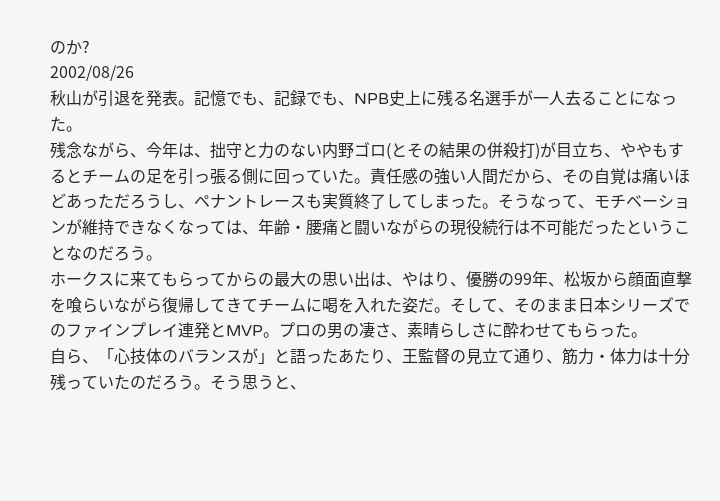のか?
2002/08/26
秋山が引退を発表。記憶でも、記録でも、NPB史上に残る名選手が一人去ることになった。
残念ながら、今年は、拙守と力のない内野ゴロ(とその結果の併殺打)が目立ち、ややもするとチームの足を引っ張る側に回っていた。責任感の強い人間だから、その自覚は痛いほどあっただろうし、ペナントレースも実質終了してしまった。そうなって、モチベーションが維持できなくなっては、年齢・腰痛と闘いながらの現役続行は不可能だったということなのだろう。
ホークスに来てもらってからの最大の思い出は、やはり、優勝の99年、松坂から顔面直撃を喰らいながら復帰してきてチームに喝を入れた姿だ。そして、そのまま日本シリーズでのファインプレイ連発とMVP。プロの男の凄さ、素晴らしさに酔わせてもらった。
自ら、「心技体のバランスが」と語ったあたり、王監督の見立て通り、筋力・体力は十分残っていたのだろう。そう思うと、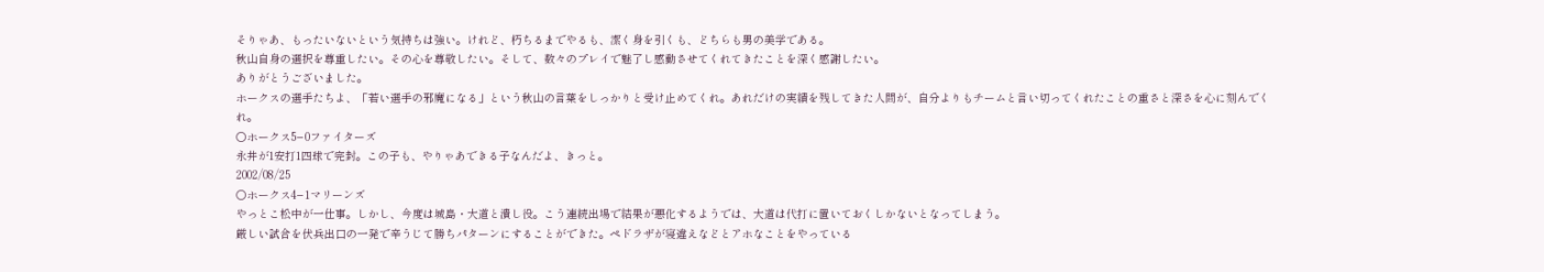そりゃあ、もったいないという気持ちは強い。けれど、朽ちるまでやるも、潔く身を引くも、どちらも男の美学である。
秋山自身の選択を尊重したい。その心を尊敬したい。そして、数々のプレイで魅了し感動させてくれてきたことを深く感謝したい。
ありがとうございました。
ホークスの選手たちよ、「若い選手の邪魔になる」という秋山の言葉をしっかりと受け止めてくれ。あれだけの実績を残してきた人間が、自分よりもチームと言い切ってくれたことの重さと深さを心に刻んでくれ。
○ホークス5−0ファイターズ
永井が1安打1四球で完封。この子も、やりゃあできる子なんだよ、きっと。
2002/08/25
○ホークス4−1マリーンズ
やっとこ松中が一仕事。しかし、今度は城島・大道と潰し役。こう連続出場で結果が悪化するようでは、大道は代打に置いておくしかないとなってしまう。
厳しい試合を伏兵出口の一発で辛うじて勝ちパターンにすることができた。ペドラザが寝違えなどとアホなことをやっている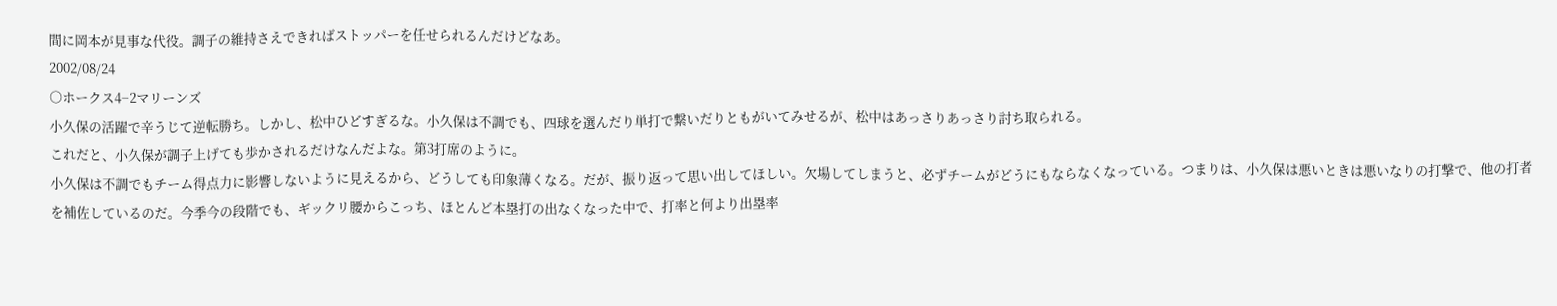間に岡本が見事な代役。調子の維持さえできればストッパーを任せられるんだけどなあ。
2002/08/24
○ホークス4−2マリーンズ
小久保の活躍で辛うじて逆転勝ち。しかし、松中ひどすぎるな。小久保は不調でも、四球を選んだり単打で繋いだりともがいてみせるが、松中はあっさりあっさり討ち取られる。
これだと、小久保が調子上げても歩かされるだけなんだよな。第3打席のように。
小久保は不調でもチーム得点力に影響しないように見えるから、どうしても印象薄くなる。だが、振り返って思い出してほしい。欠場してしまうと、必ずチームがどうにもならなくなっている。つまりは、小久保は悪いときは悪いなりの打撃で、他の打者を補佐しているのだ。今季今の段階でも、ギックリ腰からこっち、ほとんど本塁打の出なくなった中で、打率と何より出塁率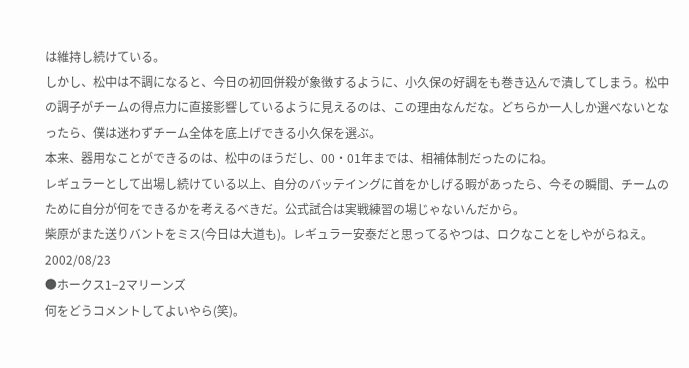は維持し続けている。
しかし、松中は不調になると、今日の初回併殺が象徴するように、小久保の好調をも巻き込んで潰してしまう。松中の調子がチームの得点力に直接影響しているように見えるのは、この理由なんだな。どちらか一人しか選べないとなったら、僕は迷わずチーム全体を底上げできる小久保を選ぶ。
本来、器用なことができるのは、松中のほうだし、00・01年までは、相補体制だったのにね。
レギュラーとして出場し続けている以上、自分のバッテイングに首をかしげる暇があったら、今その瞬間、チームのために自分が何をできるかを考えるべきだ。公式試合は実戦練習の場じゃないんだから。
柴原がまた送りバントをミス(今日は大道も)。レギュラー安泰だと思ってるやつは、ロクなことをしやがらねえ。
2002/08/23
●ホークス1−2マリーンズ
何をどうコメントしてよいやら(笑)。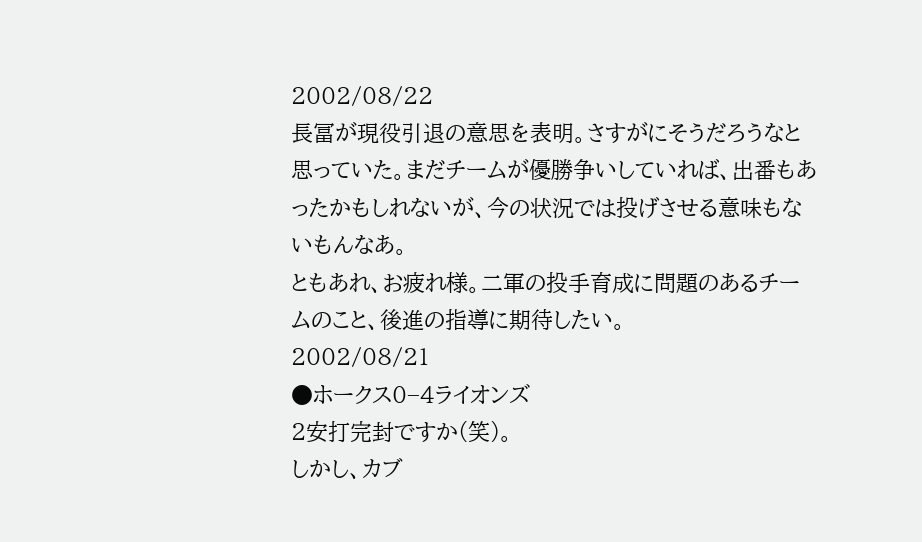2002/08/22
長冨が現役引退の意思を表明。さすがにそうだろうなと思っていた。まだチームが優勝争いしていれば、出番もあったかもしれないが、今の状況では投げさせる意味もないもんなあ。
ともあれ、お疲れ様。二軍の投手育成に問題のあるチームのこと、後進の指導に期待したい。
2002/08/21
●ホークス0−4ライオンズ
2安打完封ですか(笑)。
しかし、カブ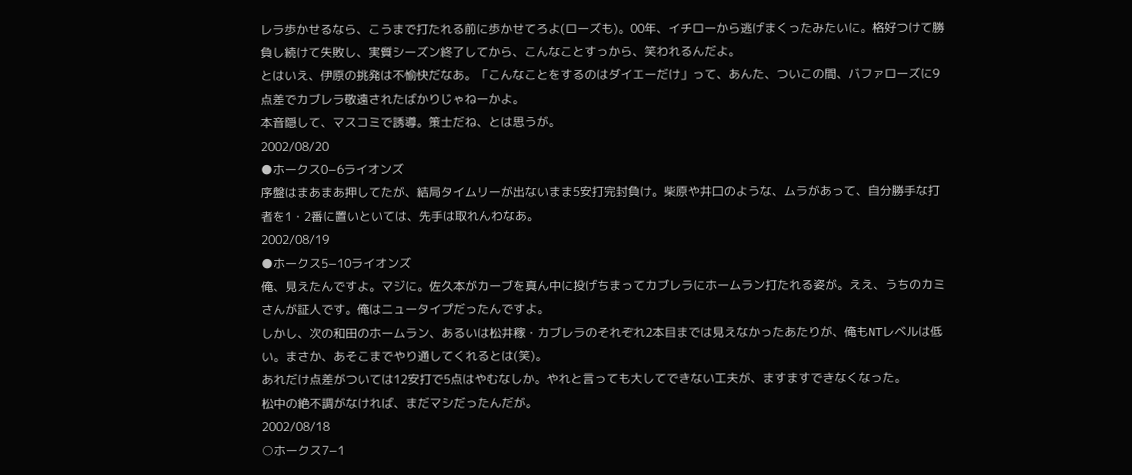レラ歩かせるなら、こうまで打たれる前に歩かせてろよ(ローズも)。00年、イチローから逃げまくったみたいに。格好つけて勝負し続けて失敗し、実質シーズン終了してから、こんなことすっから、笑われるんだよ。
とはいえ、伊原の挑発は不愉快だなあ。「こんなことをするのはダイエーだけ」って、あんた、ついこの間、バファローズに9点差でカブレラ敬遠されたばかりじゃねーかよ。
本音隠して、マスコミで誘導。策士だね、とは思うが。
2002/08/20
●ホークス0−6ライオンズ
序盤はまあまあ押してたが、結局タイムリーが出ないまま5安打完封負け。柴原や井口のような、ムラがあって、自分勝手な打者を1・2番に置いといては、先手は取れんわなあ。
2002/08/19
●ホークス5−10ライオンズ
俺、見えたんですよ。マジに。佐久本がカーブを真ん中に投げちまってカブレラにホームラン打たれる姿が。ええ、うちのカミさんが証人です。俺はニュータイプだったんですよ。
しかし、次の和田のホームラン、あるいは松井稼・カブレラのそれぞれ2本目までは見えなかったあたりが、俺もNTレベルは低い。まさか、あそこまでやり通してくれるとは(笑)。
あれだけ点差がついては12安打で5点はやむなしか。やれと言っても大してできない工夫が、ますますできなくなった。
松中の絶不調がなければ、まだマシだったんだが。
2002/08/18
○ホークス7−1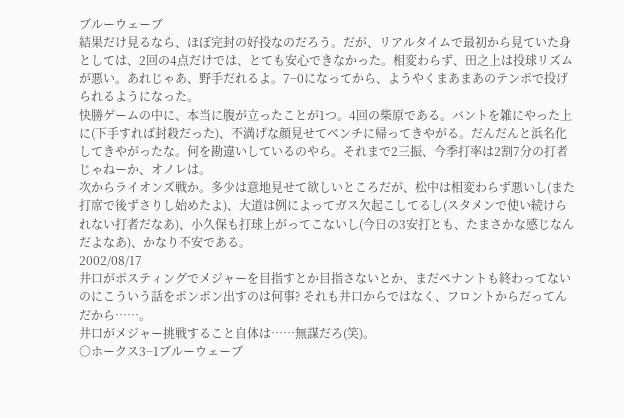ブルーウェーブ
結果だけ見るなら、ほぼ完封の好投なのだろう。だが、リアルタイムで最初から見ていた身としては、2回の4点だけでは、とても安心できなかった。相変わらず、田之上は投球リズムが悪い。あれじゃあ、野手だれるよ。7−0になってから、ようやくまあまあのテンポで投げられるようになった。
快勝ゲームの中に、本当に腹が立ったことが1つ。4回の柴原である。バントを雑にやった上に(下手すれば封殺だった)、不満げな顔見せてベンチに帰ってきやがる。だんだんと浜名化してきやがったな。何を勘違いしているのやら。それまで2三振、今季打率は2割7分の打者じゃねーか、オノレは。
次からライオンズ戦か。多少は意地見せて欲しいところだが、松中は相変わらず悪いし(また打席で後ずさりし始めたよ)、大道は例によってガス欠起こしてるし(スタメンで使い続けられない打者だなあ)、小久保も打球上がってこないし(今日の3安打とも、たまさかな感じなんだよなあ)、かなり不安である。
2002/08/17
井口がポスティングでメジャーを目指すとか目指さないとか、まだペナントも終わってないのにこういう話をポンポン出すのは何事? それも井口からではなく、フロントからだってんだから……。
井口がメジャー挑戦すること自体は……無謀だろ(笑)。
○ホークス3−1ブルーウェーブ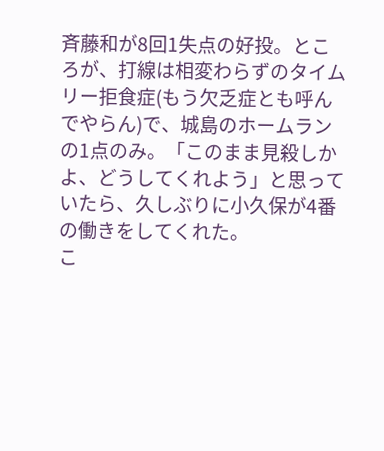斉藤和が8回1失点の好投。ところが、打線は相変わらずのタイムリー拒食症(もう欠乏症とも呼んでやらん)で、城島のホームランの1点のみ。「このまま見殺しかよ、どうしてくれよう」と思っていたら、久しぶりに小久保が4番の働きをしてくれた。
こ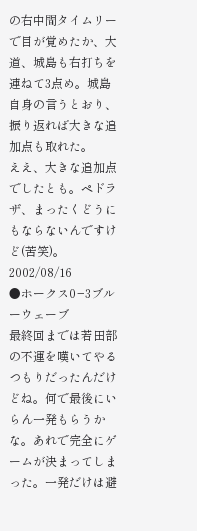の右中間タイムリーで目が覚めたか、大道、城島も右打ちを連ねて3点め。城島自身の言うとおり、振り返れば大きな追加点も取れた。
ええ、大きな追加点でしたとも。ペドラザ、まったくどうにもならないんですけど(苦笑)。
2002/08/16
●ホークス0−3ブルーウェーブ
最終回までは若田部の不運を嘆いてやるつもりだったんだけどね。何で最後にいらん一発もらうかな。あれで完全にゲームが決まってしまった。一発だけは避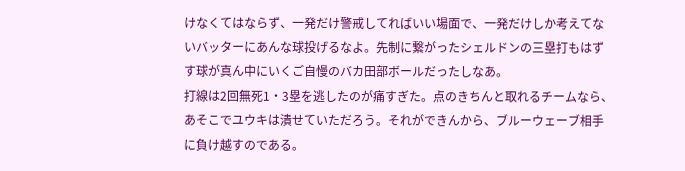けなくてはならず、一発だけ警戒してればいい場面で、一発だけしか考えてないバッターにあんな球投げるなよ。先制に繋がったシェルドンの三塁打もはずす球が真ん中にいくご自慢のバカ田部ボールだったしなあ。
打線は2回無死1・3塁を逃したのが痛すぎた。点のきちんと取れるチームなら、あそこでユウキは潰せていただろう。それができんから、ブルーウェーブ相手に負け越すのである。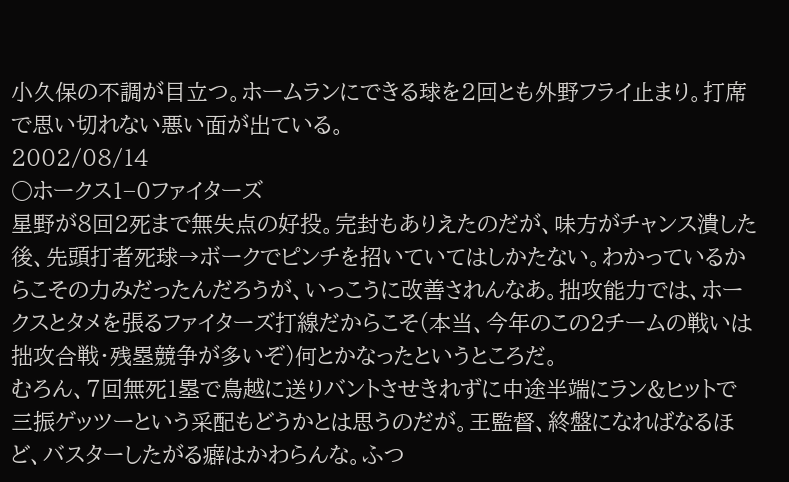小久保の不調が目立つ。ホームランにできる球を2回とも外野フライ止まり。打席で思い切れない悪い面が出ている。
2002/08/14
○ホークス1−0ファイターズ
星野が8回2死まで無失点の好投。完封もありえたのだが、味方がチャンス潰した後、先頭打者死球→ボークでピンチを招いていてはしかたない。わかっているからこその力みだったんだろうが、いっこうに改善されんなあ。拙攻能力では、ホークスとタメを張るファイターズ打線だからこそ(本当、今年のこの2チームの戦いは拙攻合戦・残塁競争が多いぞ)何とかなったというところだ。
むろん、7回無死1塁で鳥越に送りバントさせきれずに中途半端にラン&ヒットで三振ゲッツーという采配もどうかとは思うのだが。王監督、終盤になればなるほど、バスターしたがる癖はかわらんな。ふつ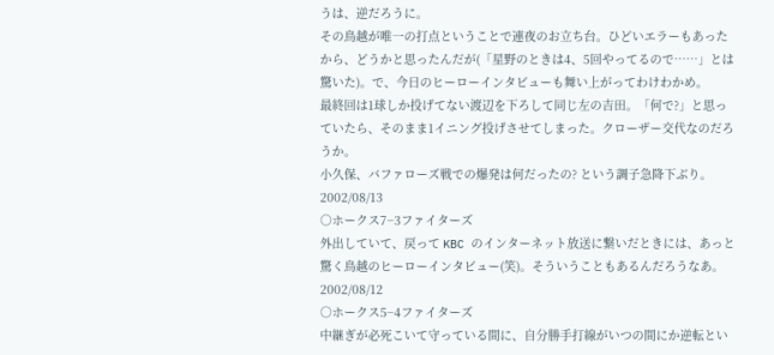うは、逆だろうに。
その鳥越が唯一の打点ということで連夜のお立ち台。ひどいエラーもあったから、どうかと思ったんだが(「星野のときは4、5回やってるので……」とは驚いた)。で、今日のヒーローインタビューも舞い上がってわけわかめ。
最終回は1球しか投げてない渡辺を下ろして同じ左の吉田。「何で?」と思っていたら、そのまま1イニング投げさせてしまった。クローザー交代なのだろうか。
小久保、バファローズ戦での爆発は何だったの? という調子急降下ぶり。
2002/08/13
○ホークス7−3ファイターズ
外出していて、戻って KBC のインターネット放送に繋いだときには、あっと驚く鳥越のヒーローインタビュー(笑)。そういうこともあるんだろうなあ。
2002/08/12
○ホークス5−4ファイターズ
中継ぎが必死こいて守っている間に、自分勝手打線がいつの間にか逆転とい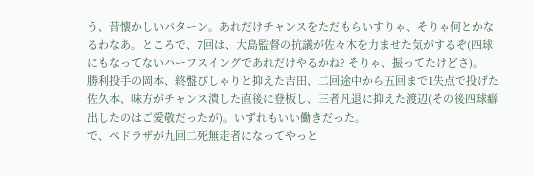う、昔懐かしいパターン。あれだけチャンスをただもらいすりゃ、そりゃ何とかなるわなあ。ところで、7回は、大島監督の抗議が佐々木を力ませた気がするぞ(四球にもなってないハーフスイングであれだけやるかね? そりゃ、振ってたけどさ)。
勝利投手の岡本、終盤ぴしゃりと抑えた吉田、二回途中から五回まで1失点で投げた佐久本、味方がチャンス潰した直後に登板し、三者凡退に抑えた渡辺(その後四球癖出したのはご愛敬だったが)。いずれもいい働きだった。
で、ペドラザが九回二死無走者になってやっと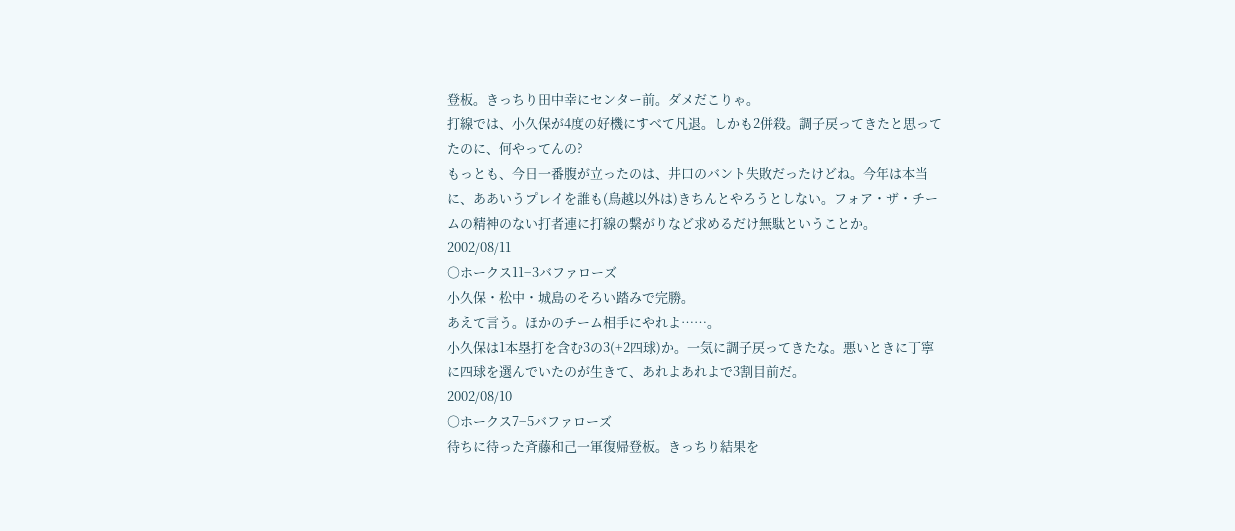登板。きっちり田中幸にセンター前。ダメだこりゃ。
打線では、小久保が4度の好機にすべて凡退。しかも2併殺。調子戻ってきたと思ってたのに、何やってんの?
もっとも、今日一番腹が立ったのは、井口のバント失敗だったけどね。今年は本当に、ああいうプレイを誰も(鳥越以外は)きちんとやろうとしない。フォア・ザ・チームの精神のない打者連に打線の繋がりなど求めるだけ無駄ということか。
2002/08/11
○ホークス11−3バファローズ
小久保・松中・城島のそろい踏みで完勝。
あえて言う。ほかのチーム相手にやれよ……。
小久保は1本塁打を含む3の3(+2四球)か。一気に調子戻ってきたな。悪いときに丁寧に四球を選んでいたのが生きて、あれよあれよで3割目前だ。
2002/08/10
○ホークス7−5バファローズ
待ちに待った斉藤和己一軍復帰登板。きっちり結果を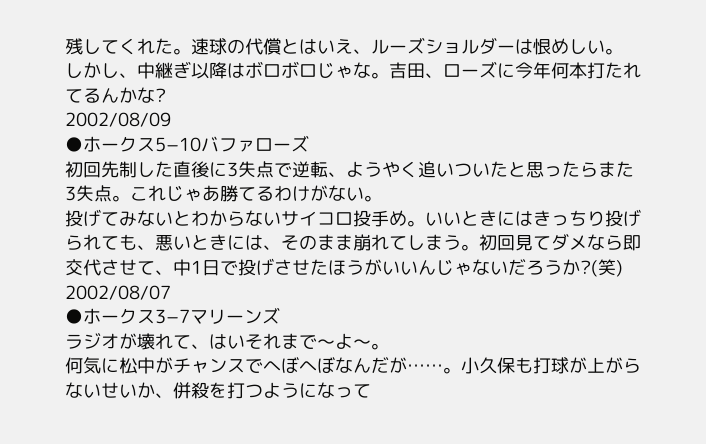残してくれた。速球の代償とはいえ、ルーズショルダーは恨めしい。
しかし、中継ぎ以降はボロボロじゃな。吉田、ローズに今年何本打たれてるんかな?
2002/08/09
●ホークス5−10バファローズ
初回先制した直後に3失点で逆転、ようやく追いついたと思ったらまた3失点。これじゃあ勝てるわけがない。
投げてみないとわからないサイコロ投手め。いいときにはきっちり投げられても、悪いときには、そのまま崩れてしまう。初回見てダメなら即交代させて、中1日で投げさせたほうがいいんじゃないだろうか?(笑)
2002/08/07
●ホークス3−7マリーンズ
ラジオが壊れて、はいそれまで〜よ〜。
何気に松中がチャンスでへぼへぼなんだが……。小久保も打球が上がらないせいか、併殺を打つようになって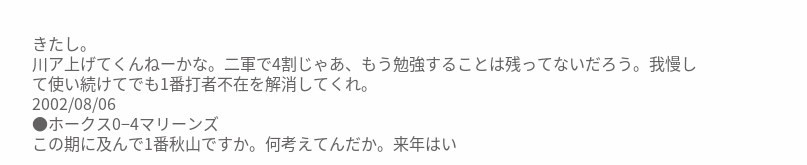きたし。
川ア上げてくんねーかな。二軍で4割じゃあ、もう勉強することは残ってないだろう。我慢して使い続けてでも1番打者不在を解消してくれ。
2002/08/06
●ホークス0−4マリーンズ
この期に及んで1番秋山ですか。何考えてんだか。来年はい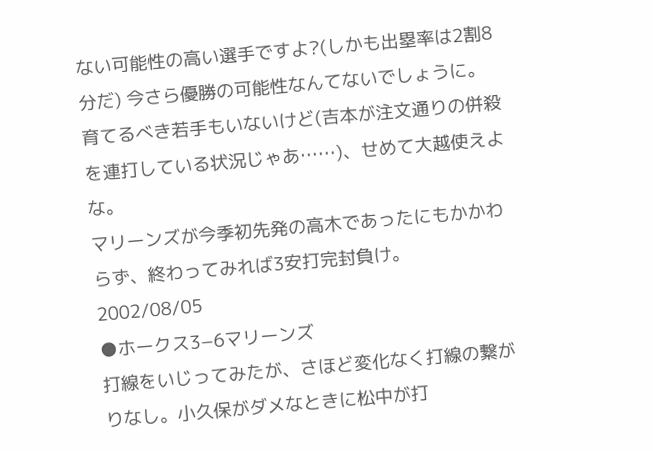ない可能性の高い選手ですよ?(しかも出塁率は2割8分だ) 今さら優勝の可能性なんてないでしょうに。育てるべき若手もいないけど(吉本が注文通りの併殺を連打している状況じゃあ……)、せめて大越使えよな。
マリーンズが今季初先発の高木であったにもかかわらず、終わってみれば3安打完封負け。
2002/08/05
●ホークス3−6マリーンズ
打線をいじってみたが、さほど変化なく打線の繋がりなし。小久保がダメなときに松中が打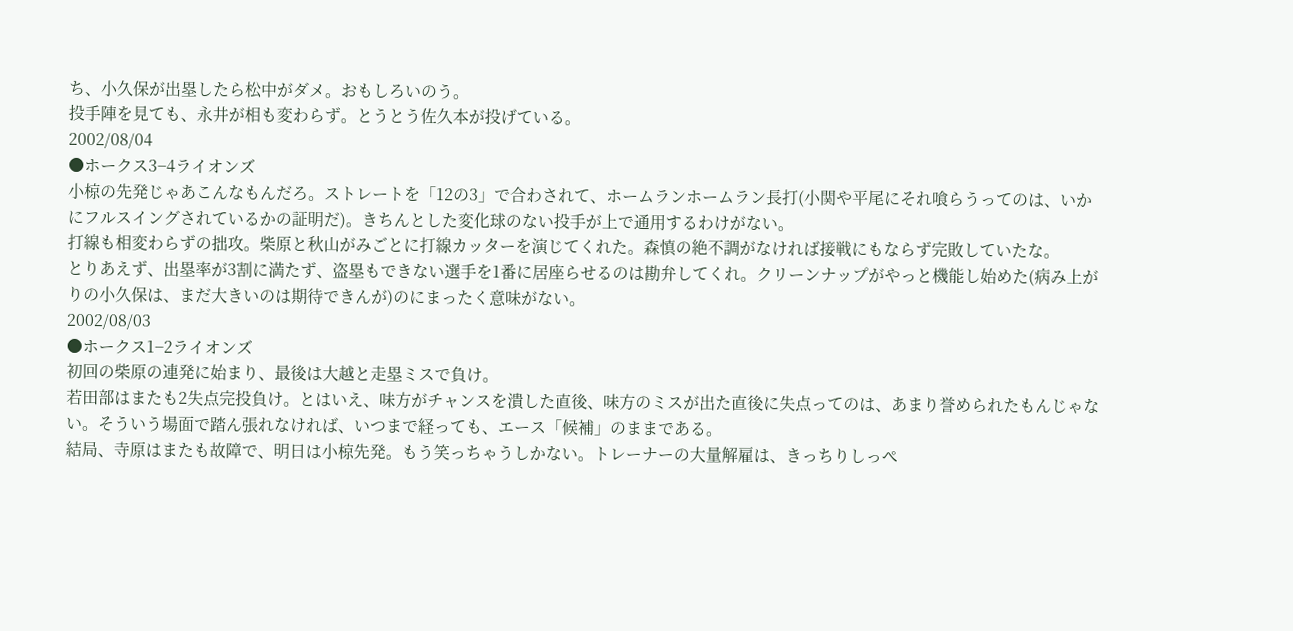ち、小久保が出塁したら松中がダメ。おもしろいのう。
投手陣を見ても、永井が相も変わらず。とうとう佐久本が投げている。
2002/08/04
●ホークス3−4ライオンズ
小椋の先発じゃあこんなもんだろ。ストレートを「12の3」で合わされて、ホームランホームラン長打(小関や平尾にそれ喰らうってのは、いかにフルスイングされているかの証明だ)。きちんとした変化球のない投手が上で通用するわけがない。
打線も相変わらずの拙攻。柴原と秋山がみごとに打線カッターを演じてくれた。森慎の絶不調がなければ接戦にもならず完敗していたな。
とりあえず、出塁率が3割に満たず、盗塁もできない選手を1番に居座らせるのは勘弁してくれ。クリーンナップがやっと機能し始めた(病み上がりの小久保は、まだ大きいのは期待できんが)のにまったく意味がない。
2002/08/03
●ホークス1−2ライオンズ
初回の柴原の連発に始まり、最後は大越と走塁ミスで負け。
若田部はまたも2失点完投負け。とはいえ、味方がチャンスを潰した直後、味方のミスが出た直後に失点ってのは、あまり誉められたもんじゃない。そういう場面で踏ん張れなければ、いつまで経っても、エース「候補」のままである。
結局、寺原はまたも故障で、明日は小椋先発。もう笑っちゃうしかない。トレーナーの大量解雇は、きっちりしっぺ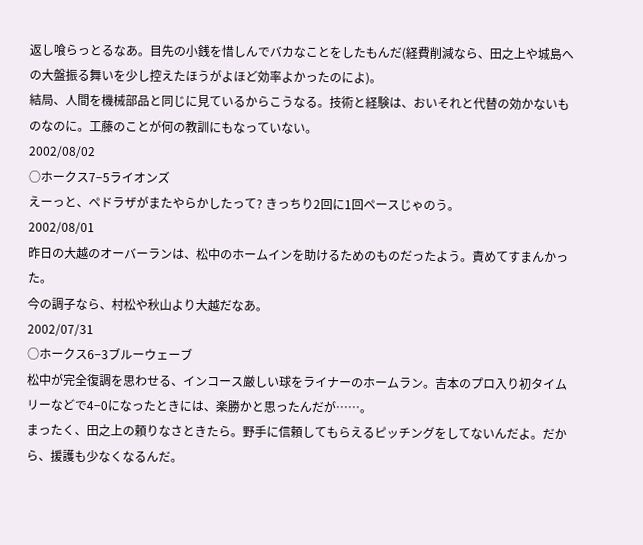返し喰らっとるなあ。目先の小銭を惜しんでバカなことをしたもんだ(経費削減なら、田之上や城島への大盤振る舞いを少し控えたほうがよほど効率よかったのによ)。
結局、人間を機械部品と同じに見ているからこうなる。技術と経験は、おいそれと代替の効かないものなのに。工藤のことが何の教訓にもなっていない。
2002/08/02
○ホークス7−5ライオンズ
えーっと、ペドラザがまたやらかしたって? きっちり2回に1回ペースじゃのう。
2002/08/01
昨日の大越のオーバーランは、松中のホームインを助けるためのものだったよう。責めてすまんかった。
今の調子なら、村松や秋山より大越だなあ。
2002/07/31
○ホークス6−3ブルーウェーブ
松中が完全復調を思わせる、インコース厳しい球をライナーのホームラン。吉本のプロ入り初タイムリーなどで4−0になったときには、楽勝かと思ったんだが……。
まったく、田之上の頼りなさときたら。野手に信頼してもらえるピッチングをしてないんだよ。だから、援護も少なくなるんだ。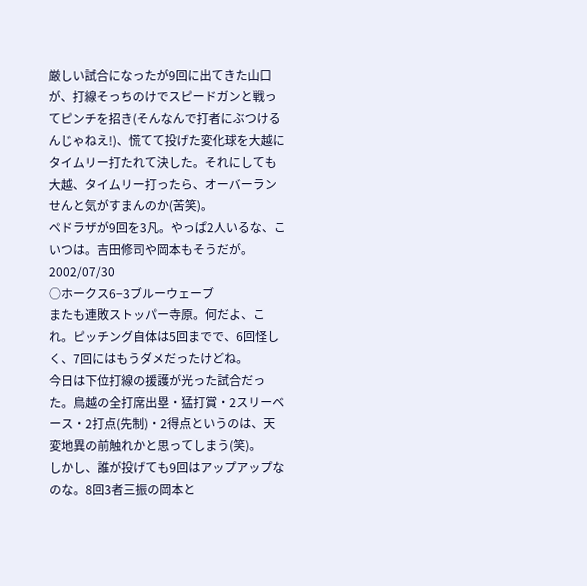厳しい試合になったが9回に出てきた山口が、打線そっちのけでスピードガンと戦ってピンチを招き(そんなんで打者にぶつけるんじゃねえ!)、慌てて投げた変化球を大越にタイムリー打たれて決した。それにしても大越、タイムリー打ったら、オーバーランせんと気がすまんのか(苦笑)。
ペドラザが9回を3凡。やっぱ2人いるな、こいつは。吉田修司や岡本もそうだが。
2002/07/30
○ホークス6−3ブルーウェーブ
またも連敗ストッパー寺原。何だよ、これ。ピッチング自体は5回までで、6回怪しく、7回にはもうダメだったけどね。
今日は下位打線の援護が光った試合だった。鳥越の全打席出塁・猛打賞・2スリーベース・2打点(先制)・2得点というのは、天変地異の前触れかと思ってしまう(笑)。
しかし、誰が投げても9回はアップアップなのな。8回3者三振の岡本と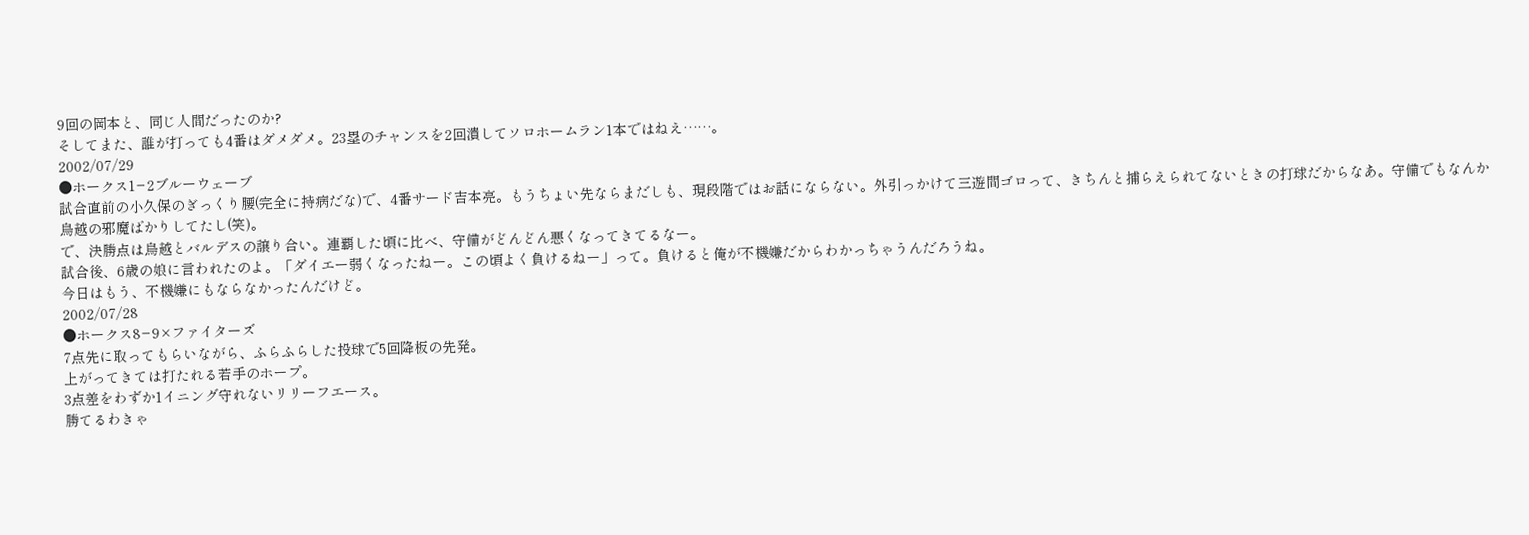9回の岡本と、同じ人間だったのか?
そしてまた、誰が打っても4番はダメダメ。23塁のチャンスを2回潰してソロホームラン1本ではねえ……。
2002/07/29
●ホークス1−2ブルーウェーブ
試合直前の小久保のぎっくり腰(完全に持病だな)で、4番サード吉本亮。もうちょい先ならまだしも、現段階ではお話にならない。外引っかけて三遊間ゴロって、きちんと捕らえられてないときの打球だからなあ。守備でもなんか鳥越の邪魔ばかりしてたし(笑)。
で、決勝点は鳥越とバルデスの譲り合い。連覇した頃に比べ、守備がどんどん悪くなってきてるなー。
試合後、6歳の娘に言われたのよ。「ダイエー弱くなったねー。この頃よく負けるねー」って。負けると俺が不機嫌だからわかっちゃうんだろうね。
今日はもう、不機嫌にもならなかったんだけど。
2002/07/28
●ホークス8−9×ファイターズ
7点先に取ってもらいながら、ふらふらした投球で5回降板の先発。
上がってきては打たれる若手のホープ。
3点差をわずか1イニング守れないリリーフエース。
勝てるわきゃ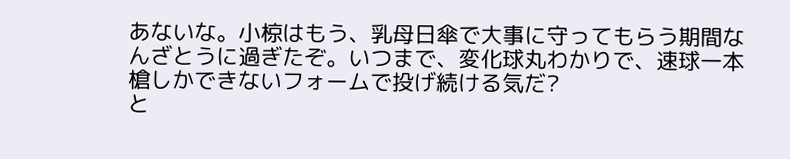あないな。小椋はもう、乳母日傘で大事に守ってもらう期間なんざとうに過ぎたぞ。いつまで、変化球丸わかりで、速球一本槍しかできないフォームで投げ続ける気だ?
と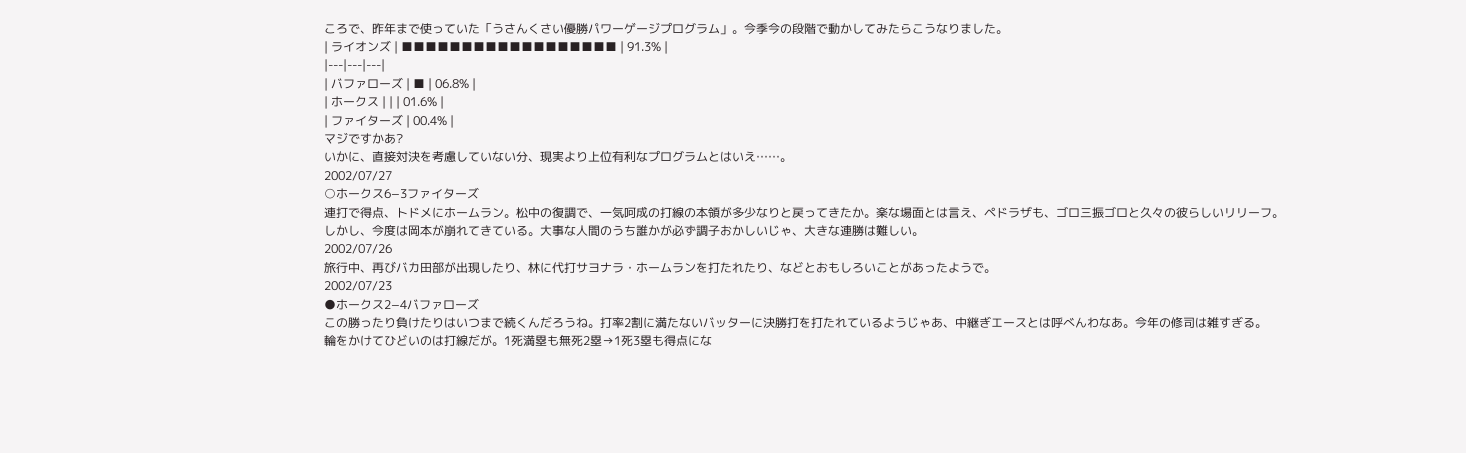ころで、昨年まで使っていた「うさんくさい優勝パワーゲージプログラム」。今季今の段階で動かしてみたらこうなりました。
| ライオンズ | ■■■■■■■■■■■■■■■■■■ | 91.3% |
|---|---|---|
| バファローズ | ■ | 06.8% |
| ホークス | | | 01.6% |
| ファイターズ | 00.4% |
マジですかあ?
いかに、直接対決を考慮していない分、現実より上位有利なプログラムとはいえ……。
2002/07/27
○ホークス6−3ファイターズ
連打で得点、トドメにホームラン。松中の復調で、一気呵成の打線の本領が多少なりと戻ってきたか。楽な場面とは言え、ペドラザも、ゴロ三振ゴロと久々の彼らしいリリーフ。
しかし、今度は岡本が崩れてきている。大事な人間のうち誰かが必ず調子おかしいじゃ、大きな連勝は難しい。
2002/07/26
旅行中、再びバカ田部が出現したり、林に代打サヨナラ・ホームランを打たれたり、などとおもしろいことがあったようで。
2002/07/23
●ホークス2−4バファローズ
この勝ったり負けたりはいつまで続くんだろうね。打率2割に満たないバッターに決勝打を打たれているようじゃあ、中継ぎエースとは呼べんわなあ。今年の修司は雑すぎる。
輪をかけてひどいのは打線だが。1死満塁も無死2塁→1死3塁も得点にな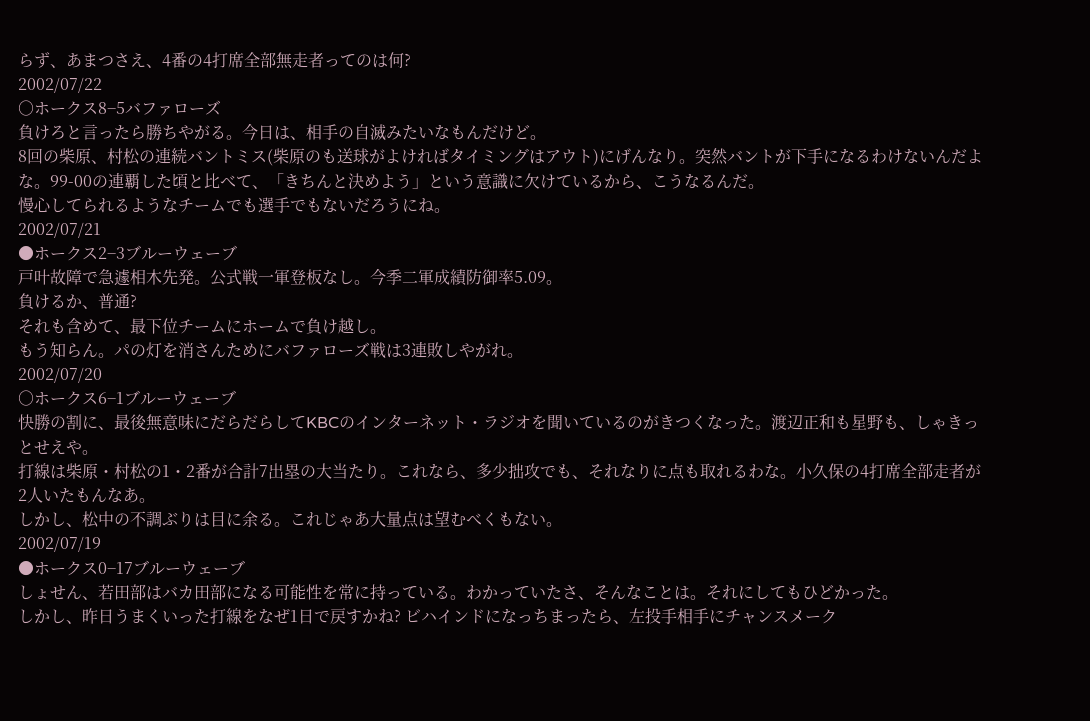らず、あまつさえ、4番の4打席全部無走者ってのは何?
2002/07/22
○ホークス8−5バファローズ
負けろと言ったら勝ちやがる。今日は、相手の自滅みたいなもんだけど。
8回の柴原、村松の連続バントミス(柴原のも送球がよければタイミングはアウト)にげんなり。突然バントが下手になるわけないんだよな。99-00の連覇した頃と比べて、「きちんと決めよう」という意識に欠けているから、こうなるんだ。
慢心してられるようなチームでも選手でもないだろうにね。
2002/07/21
●ホークス2−3ブルーウェーブ
戸叶故障で急遽相木先発。公式戦一軍登板なし。今季二軍成績防御率5.09。
負けるか、普通?
それも含めて、最下位チームにホームで負け越し。
もう知らん。パの灯を消さんためにバファローズ戦は3連敗しやがれ。
2002/07/20
○ホークス6−1ブルーウェーブ
快勝の割に、最後無意味にだらだらしてKBCのインターネット・ラジオを聞いているのがきつくなった。渡辺正和も星野も、しゃきっとせえや。
打線は柴原・村松の1・2番が合計7出塁の大当たり。これなら、多少拙攻でも、それなりに点も取れるわな。小久保の4打席全部走者が2人いたもんなあ。
しかし、松中の不調ぶりは目に余る。これじゃあ大量点は望むべくもない。
2002/07/19
●ホークス0−17ブルーウェーブ
しょせん、若田部はバカ田部になる可能性を常に持っている。わかっていたさ、そんなことは。それにしてもひどかった。
しかし、昨日うまくいった打線をなぜ1日で戻すかね? ビハインドになっちまったら、左投手相手にチャンスメーク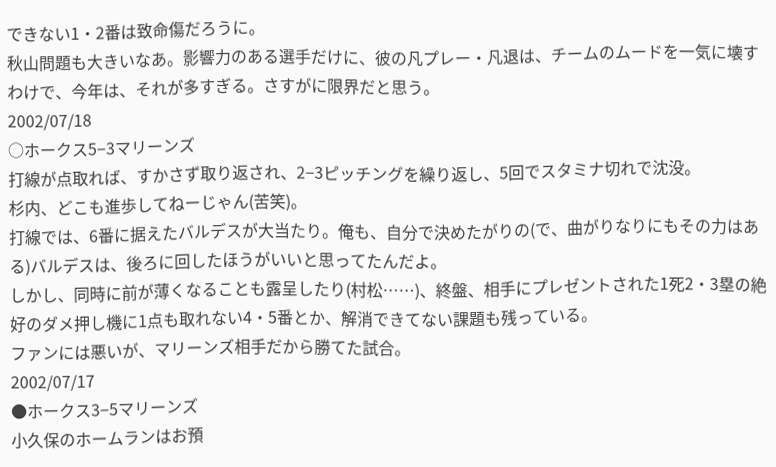できない1・2番は致命傷だろうに。
秋山問題も大きいなあ。影響力のある選手だけに、彼の凡プレー・凡退は、チームのムードを一気に壊すわけで、今年は、それが多すぎる。さすがに限界だと思う。
2002/07/18
○ホークス5−3マリーンズ
打線が点取れば、すかさず取り返され、2−3ピッチングを繰り返し、5回でスタミナ切れで沈没。
杉内、どこも進歩してねーじゃん(苦笑)。
打線では、6番に据えたバルデスが大当たり。俺も、自分で決めたがりの(で、曲がりなりにもその力はある)バルデスは、後ろに回したほうがいいと思ってたんだよ。
しかし、同時に前が薄くなることも露呈したり(村松……)、終盤、相手にプレゼントされた1死2・3塁の絶好のダメ押し機に1点も取れない4・5番とか、解消できてない課題も残っている。
ファンには悪いが、マリーンズ相手だから勝てた試合。
2002/07/17
●ホークス3−5マリーンズ
小久保のホームランはお預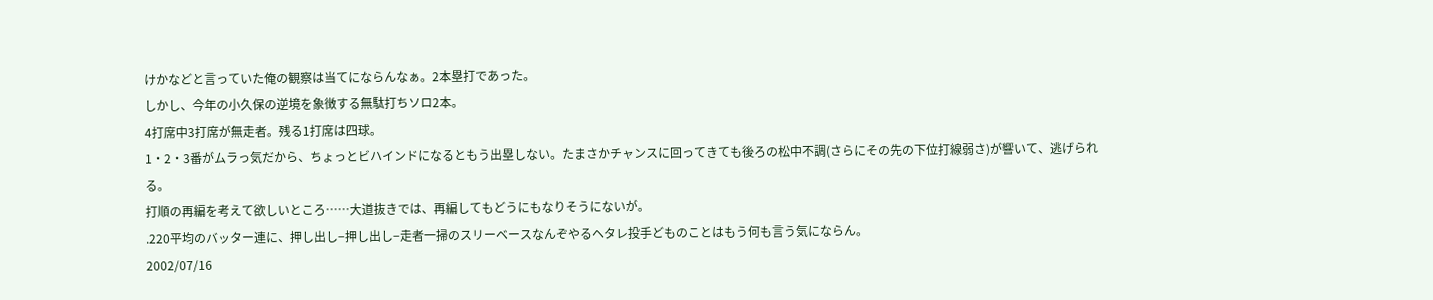けかなどと言っていた俺の観察は当てにならんなぁ。2本塁打であった。
しかし、今年の小久保の逆境を象徴する無駄打ちソロ2本。
4打席中3打席が無走者。残る1打席は四球。
1・2・3番がムラっ気だから、ちょっとビハインドになるともう出塁しない。たまさかチャンスに回ってきても後ろの松中不調(さらにその先の下位打線弱さ)が響いて、逃げられる。
打順の再編を考えて欲しいところ……大道抜きでは、再編してもどうにもなりそうにないが。
.220平均のバッター連に、押し出し−押し出し−走者一掃のスリーベースなんぞやるヘタレ投手どものことはもう何も言う気にならん。
2002/07/16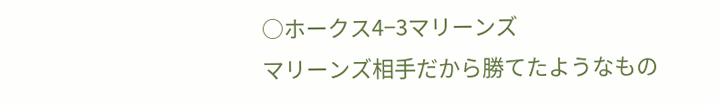○ホークス4−3マリーンズ
マリーンズ相手だから勝てたようなもの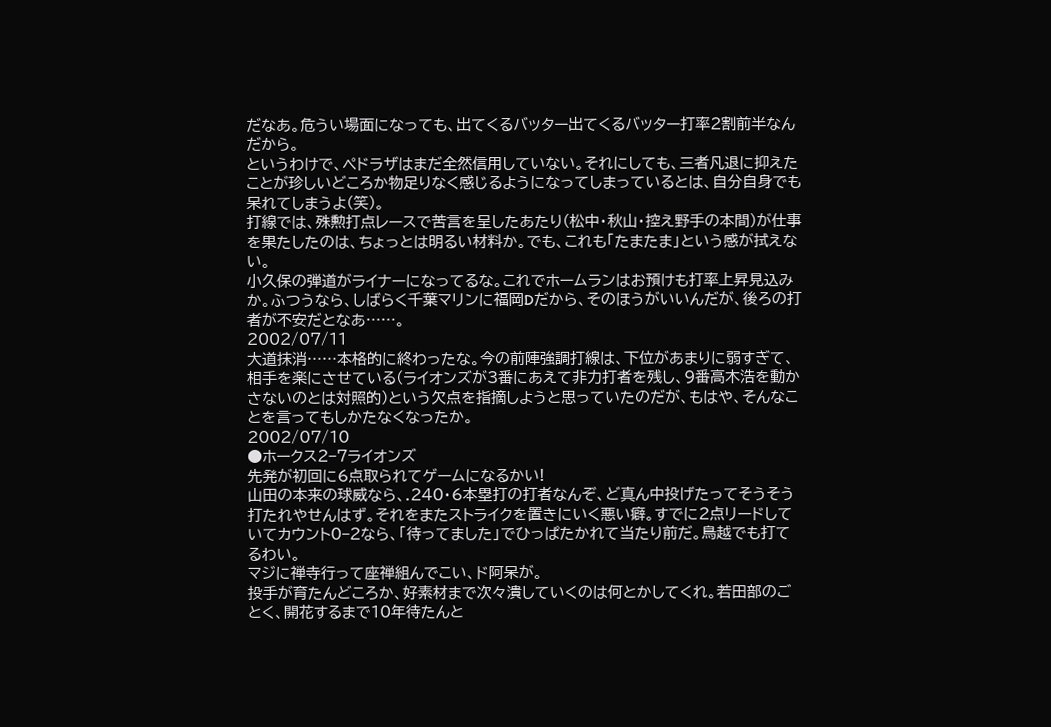だなあ。危うい場面になっても、出てくるバッター出てくるバッター打率2割前半なんだから。
というわけで、ペドラザはまだ全然信用していない。それにしても、三者凡退に抑えたことが珍しいどころか物足りなく感じるようになってしまっているとは、自分自身でも呆れてしまうよ(笑)。
打線では、殊勲打点レースで苦言を呈したあたり(松中・秋山・控え野手の本間)が仕事を果たしたのは、ちょっとは明るい材料か。でも、これも「たまたま」という感が拭えない。
小久保の弾道がライナーになってるな。これでホームランはお預けも打率上昇見込みか。ふつうなら、しばらく千葉マリンに福岡Dだから、そのほうがいいんだが、後ろの打者が不安だとなあ……。
2002/07/11
大道抹消……本格的に終わったな。今の前陣強調打線は、下位があまりに弱すぎて、相手を楽にさせている(ライオンズが3番にあえて非力打者を残し、9番高木浩を動かさないのとは対照的)という欠点を指摘しようと思っていたのだが、もはや、そんなことを言ってもしかたなくなったか。
2002/07/10
●ホークス2−7ライオンズ
先発が初回に6点取られてゲームになるかい!
山田の本来の球威なら、.240・6本塁打の打者なんぞ、ど真ん中投げたってそうそう打たれやせんはず。それをまたストライクを置きにいく悪い癖。すでに2点リードしていてカウント0−2なら、「待ってました」でひっぱたかれて当たり前だ。鳥越でも打てるわい。
マジに禅寺行って座禅組んでこい、ド阿呆が。
投手が育たんどころか、好素材まで次々潰していくのは何とかしてくれ。若田部のごとく、開花するまで10年待たんと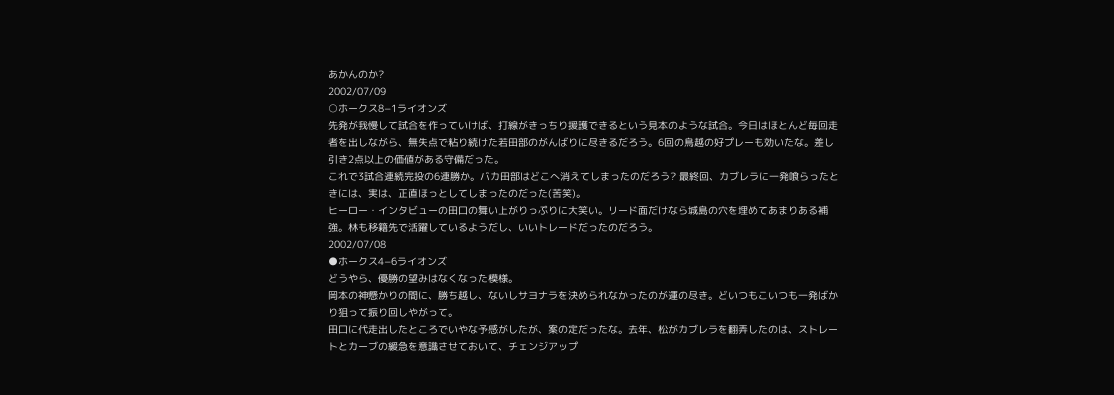あかんのか?
2002/07/09
○ホークス8−1ライオンズ
先発が我慢して試合を作っていけば、打線がきっちり援護できるという見本のような試合。今日はほとんど毎回走者を出しながら、無失点で粘り続けた若田部のがんばりに尽きるだろう。6回の鳥越の好プレーも効いたな。差し引き2点以上の価値がある守備だった。
これで3試合連続完投の6連勝か。バカ田部はどこへ消えてしまったのだろう? 最終回、カブレラに一発喰らったときには、実は、正直ほっとしてしまったのだった(苦笑)。
ヒーロー・インタビューの田口の舞い上がりっぷりに大笑い。リード面だけなら城島の穴を埋めてあまりある補強。林も移籍先で活躍しているようだし、いいトレードだったのだろう。
2002/07/08
●ホークス4−6ライオンズ
どうやら、優勝の望みはなくなった模様。
岡本の神懸かりの間に、勝ち越し、ないしサヨナラを決められなかったのが運の尽き。どいつもこいつも一発ばかり狙って振り回しやがって。
田口に代走出したところでいやな予感がしたが、案の定だったな。去年、松がカブレラを翻弄したのは、ストレートとカーブの緩急を意識させておいて、チェンジアップ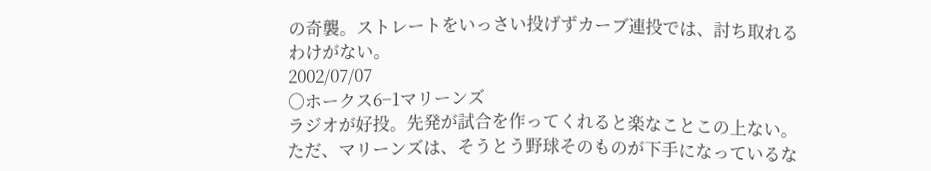の奇襲。ストレートをいっさい投げずカーブ連投では、討ち取れるわけがない。
2002/07/07
○ホークス6−1マリーンズ
ラジオが好投。先発が試合を作ってくれると楽なことこの上ない。
ただ、マリーンズは、そうとう野球そのものが下手になっているな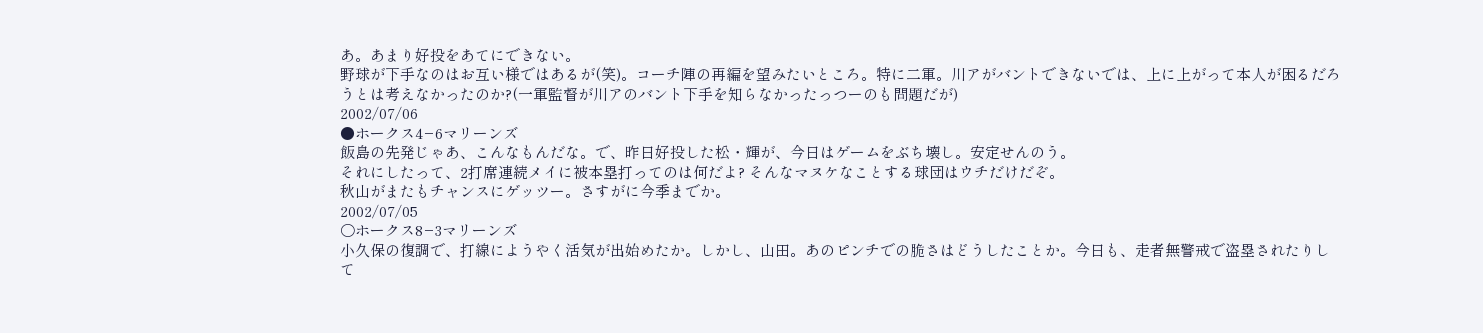あ。あまり好投をあてにできない。
野球が下手なのはお互い様ではあるが(笑)。コーチ陣の再編を望みたいところ。特に二軍。川アがバントできないでは、上に上がって本人が困るだろうとは考えなかったのか?(一軍監督が川アのバント下手を知らなかったっつーのも問題だが)
2002/07/06
●ホークス4−6マリーンズ
飯島の先発じゃあ、こんなもんだな。で、昨日好投した松・輝が、今日はゲームをぶち壊し。安定せんのう。
それにしたって、2打席連続メイに被本塁打ってのは何だよ? そんなマヌケなことする球団はウチだけだぞ。
秋山がまたもチャンスにゲッツー。さすがに今季までか。
2002/07/05
○ホークス8−3マリーンズ
小久保の復調で、打線にようやく活気が出始めたか。しかし、山田。あのピンチでの脆さはどうしたことか。今日も、走者無警戒で盗塁されたりして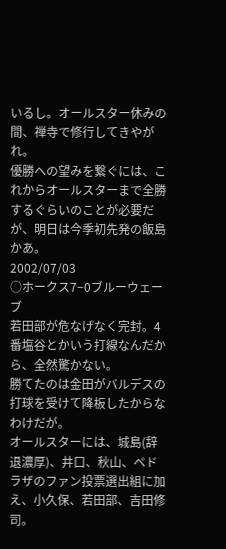いるし。オールスター休みの間、禅寺で修行してきやがれ。
優勝への望みを繋ぐには、これからオールスターまで全勝するぐらいのことが必要だが、明日は今季初先発の飯島かあ。
2002/07/03
○ホークス7−0ブルーウェーブ
若田部が危なげなく完封。4番塩谷とかいう打線なんだから、全然驚かない。
勝てたのは金田がバルデスの打球を受けて降板したからなわけだが。
オールスターには、城島(辞退濃厚)、井口、秋山、ペドラザのファン投票選出組に加え、小久保、若田部、吉田修司。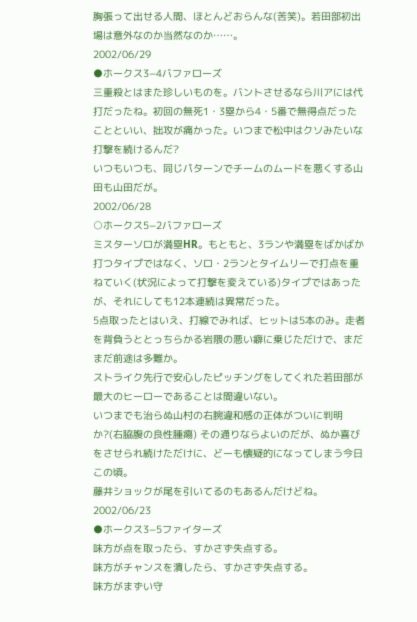胸張って出せる人間、ほとんどおらんな(苦笑)。若田部初出場は意外なのか当然なのか……。
2002/06/29
●ホークス3−4バファローズ
三重殺とはまた珍しいものを。バントさせるなら川アには代打だったね。初回の無死1・3塁から4・5番で無得点だったことといい、拙攻が痛かった。いつまで松中はクソみたいな打撃を続けるんだ?
いつもいつも、同じパターンでチームのムードを悪くする山田も山田だが。
2002/06/28
○ホークス5−2バファローズ
ミスターソロが満塁HR。もともと、3ランや満塁をばかばか打つタイプではなく、ソロ・2ランとタイムリーで打点を重ねていく(状況によって打撃を変えている)タイプではあったが、それにしても12本連続は異常だった。
5点取ったとはいえ、打線でみれば、ヒットは5本のみ。走者を背負うととっちらかる岩隈の悪い癖に乗じただけで、まだまだ前途は多難か。
ストライク先行で安心したピッチングをしてくれた若田部が最大のヒーローであることは間違いない。
いつまでも治らぬ山村の右腕違和感の正体がついに判明か?(右脇腹の良性腫瘍) その通りならよいのだが、ぬか喜びをさせられ続けただけに、どーも懐疑的になってしまう今日この頃。
藤井ショックが尾を引いてるのもあるんだけどね。
2002/06/23
●ホークス3−5ファイターズ
味方が点を取ったら、すかさず失点する。
味方がチャンスを潰したら、すかさず失点する。
味方がまずい守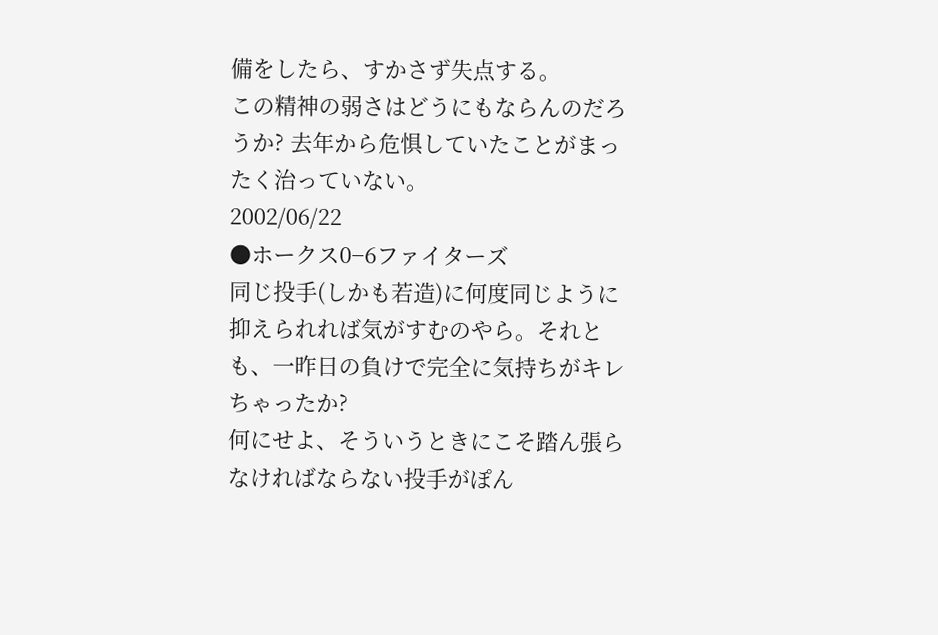備をしたら、すかさず失点する。
この精神の弱さはどうにもならんのだろうか? 去年から危惧していたことがまったく治っていない。
2002/06/22
●ホークス0−6ファイターズ
同じ投手(しかも若造)に何度同じように抑えられれば気がすむのやら。それとも、一昨日の負けで完全に気持ちがキレちゃったか?
何にせよ、そういうときにこそ踏ん張らなければならない投手がぽん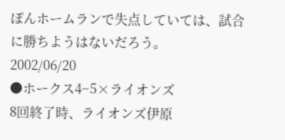ぽんホームランで失点していては、試合に勝ちようはないだろう。
2002/06/20
●ホークス4−5×ライオンズ
8回終了時、ライオンズ伊原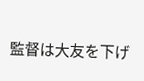監督は大友を下げ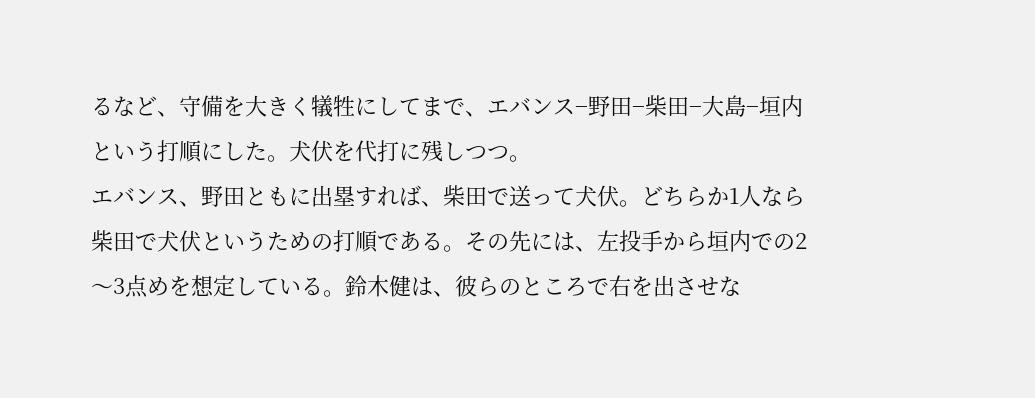るなど、守備を大きく犠牲にしてまで、エバンス−野田−柴田−大島−垣内という打順にした。犬伏を代打に残しつつ。
エバンス、野田ともに出塁すれば、柴田で送って犬伏。どちらか1人なら柴田で犬伏というための打順である。その先には、左投手から垣内での2〜3点めを想定している。鈴木健は、彼らのところで右を出させな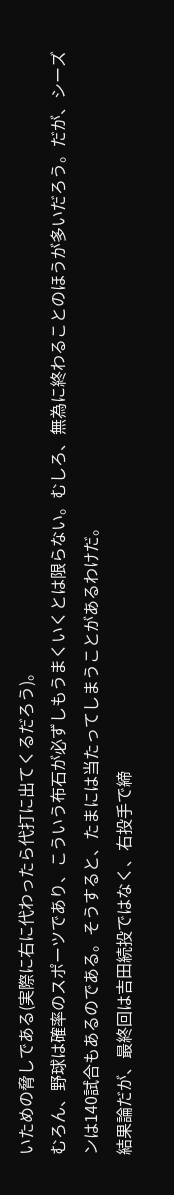いための脅しである(実際に右に代わったら代打に出てくるだろう)。
むろん、野球は確率のスポーツであり、こういう布石が必ずしもうまくいくとは限らない。むしろ、無為に終わることのほうが多いだろう。だが、シーズンは140試合もあるのである。そうすると、たまには当たってしまうことがあるわけだ。
結果論だが、最終回は吉田続投ではなく、右投手で締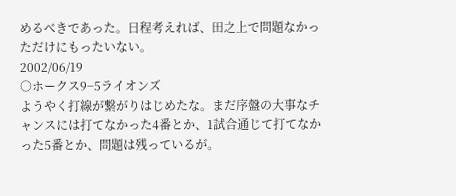めるべきであった。日程考えれば、田之上で問題なかっただけにもったいない。
2002/06/19
○ホークス9−5ライオンズ
ようやく打線が繋がりはじめたな。まだ序盤の大事なチャンスには打てなかった4番とか、1試合通じて打てなかった5番とか、問題は残っているが。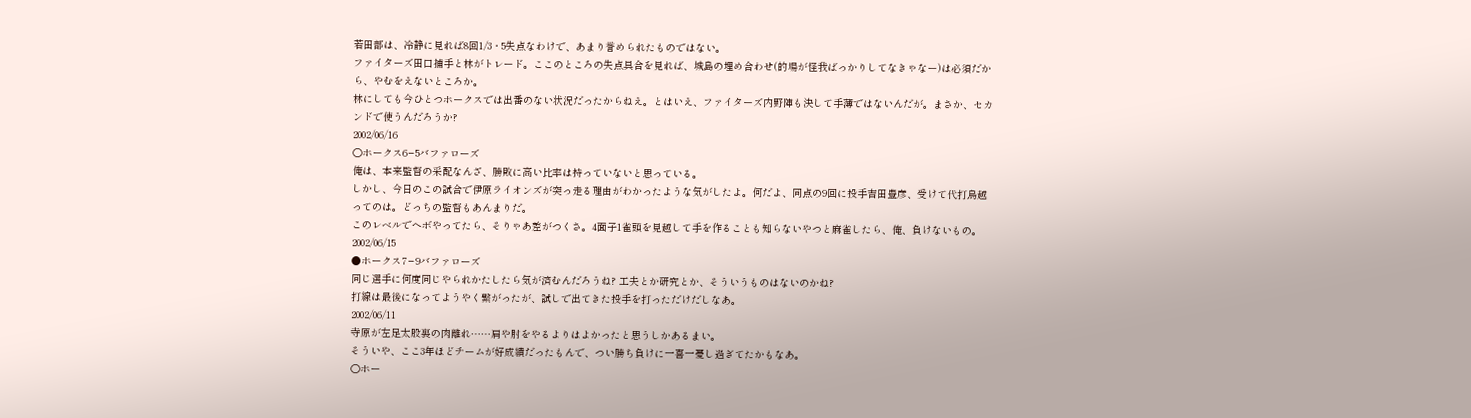若田部は、冷静に見れば8回1/3・5失点なわけで、あまり誉められたものではない。
ファイターズ田口捕手と林がトレード。ここのところの失点具合を見れば、城島の埋め合わせ(的場が怪我ばっかりしてなきゃなー)は必須だから、やむをえないところか。
林にしても今ひとつホークスでは出番のない状況だったからねえ。とはいえ、ファイターズ内野陣も決して手薄ではないんだが。まさか、セカンドで使うんだろうか?
2002/06/16
○ホークス6−5バファローズ
俺は、本来監督の采配なんざ、勝敗に高い比率は持っていないと思っている。
しかし、今日のこの試合で伊原ライオンズが突っ走る理由がわかったような気がしたよ。何だよ、同点の9回に投手吉田豊彦、受けて代打鳥越ってのは。どっちの監督もあんまりだ。
このレベルでヘボやってたら、そりゃあ差がつくさ。4面子1雀頭を見越して手を作ることも知らないやつと麻雀したら、俺、負けないもの。
2002/06/15
●ホークス7−9バファローズ
同じ選手に何度同じやられかたしたら気が済むんだろうね? 工夫とか研究とか、そういうものはないのかね?
打線は最後になってようやく繋がったが、試しで出てきた投手を打っただけだしなあ。
2002/06/11
寺原が左足太股裏の肉離れ……肩や肘をやるよりはよかったと思うしかあるまい。
そういや、ここ3年ほどチームが好成績だったもんで、つい勝ち負けに一喜一憂し過ぎてたかもなあ。
○ホー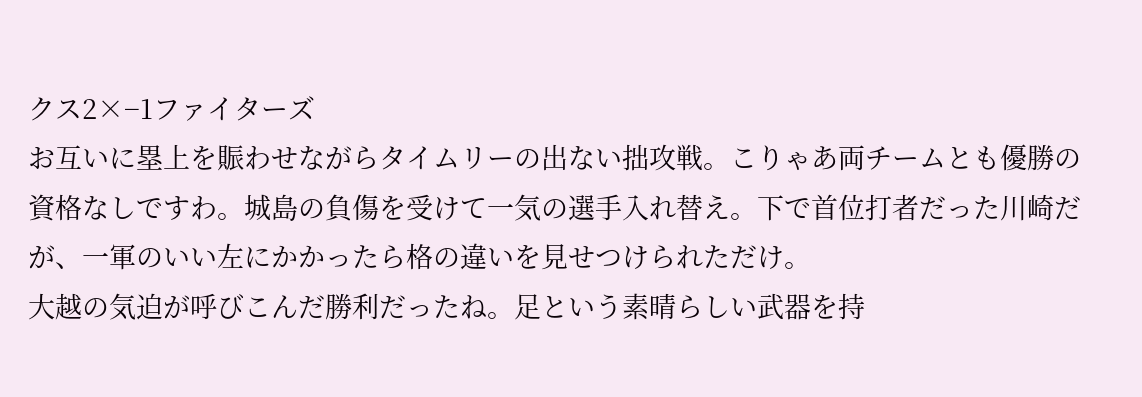クス2×−1ファイターズ
お互いに塁上を賑わせながらタイムリーの出ない拙攻戦。こりゃあ両チームとも優勝の資格なしですわ。城島の負傷を受けて一気の選手入れ替え。下で首位打者だった川崎だが、一軍のいい左にかかったら格の違いを見せつけられただけ。
大越の気迫が呼びこんだ勝利だったね。足という素晴らしい武器を持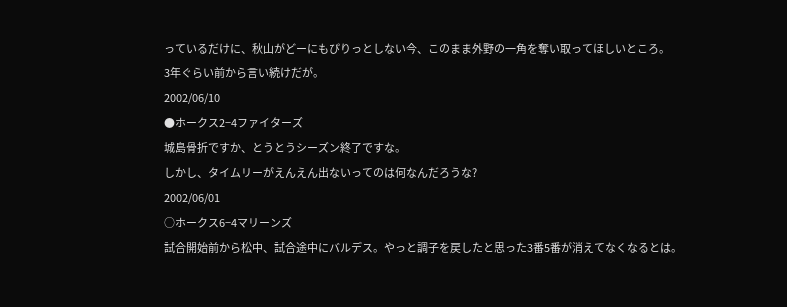っているだけに、秋山がどーにもぴりっとしない今、このまま外野の一角を奪い取ってほしいところ。
3年ぐらい前から言い続けだが。
2002/06/10
●ホークス2−4ファイターズ
城島骨折ですか、とうとうシーズン終了ですな。
しかし、タイムリーがえんえん出ないってのは何なんだろうな?
2002/06/01
○ホークス6−4マリーンズ
試合開始前から松中、試合途中にバルデス。やっと調子を戻したと思った3番5番が消えてなくなるとは。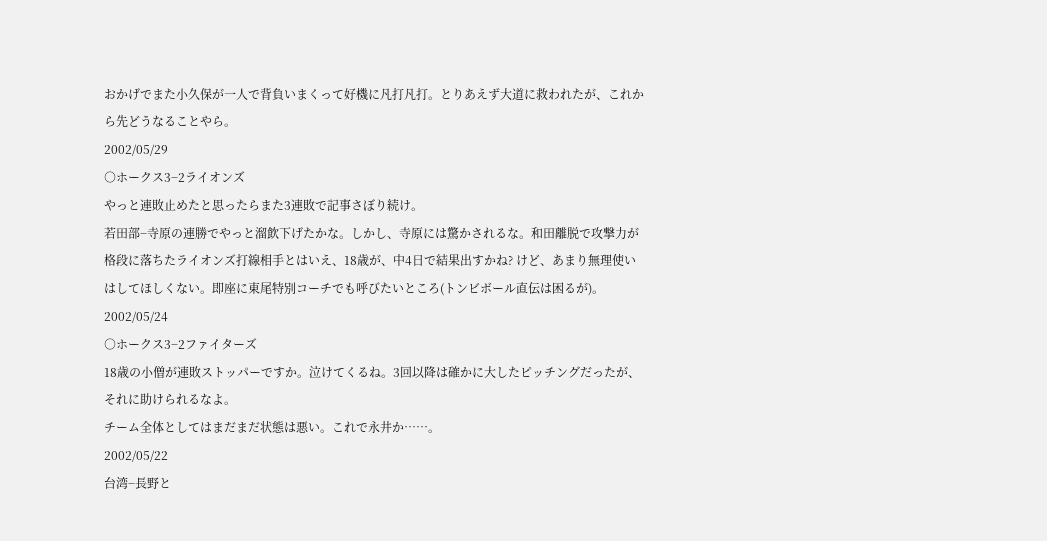おかげでまた小久保が一人で背負いまくって好機に凡打凡打。とりあえず大道に救われたが、これから先どうなることやら。
2002/05/29
○ホークス3−2ライオンズ
やっと連敗止めたと思ったらまた3連敗で記事さぼり続け。
若田部−寺原の連勝でやっと溜飲下げたかな。しかし、寺原には驚かされるな。和田離脱で攻撃力が格段に落ちたライオンズ打線相手とはいえ、18歳が、中4日で結果出すかね? けど、あまり無理使いはしてほしくない。即座に東尾特別コーチでも呼びたいところ(トンビボール直伝は困るが)。
2002/05/24
○ホークス3−2ファイターズ
18歳の小僧が連敗ストッパーですか。泣けてくるね。3回以降は確かに大したピッチングだったが、それに助けられるなよ。
チーム全体としてはまだまだ状態は悪い。これで永井か……。
2002/05/22
台湾−長野と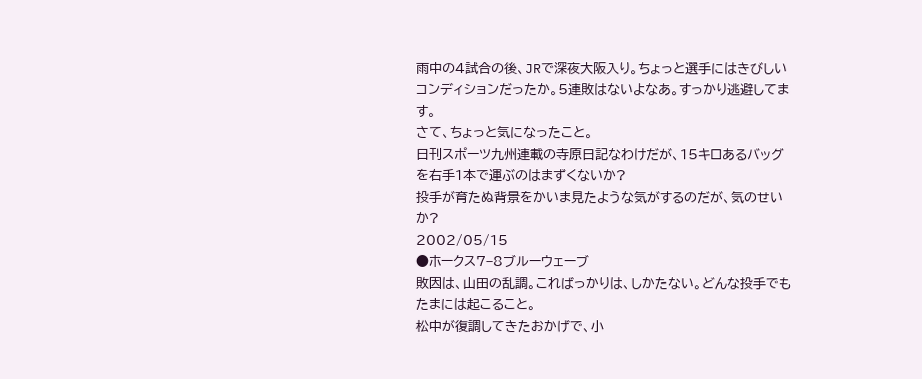雨中の4試合の後、JRで深夜大阪入り。ちょっと選手にはきびしいコンディションだったか。5連敗はないよなあ。すっかり逃避してます。
さて、ちょっと気になったこと。
日刊スポーツ九州連載の寺原日記なわけだが、15キロあるバッグを右手1本で運ぶのはまずくないか?
投手が育たぬ背景をかいま見たような気がするのだが、気のせいか?
2002/05/15
●ホークス7−8ブルーウェーブ
敗因は、山田の乱調。こればっかりは、しかたない。どんな投手でもたまには起こること。
松中が復調してきたおかげで、小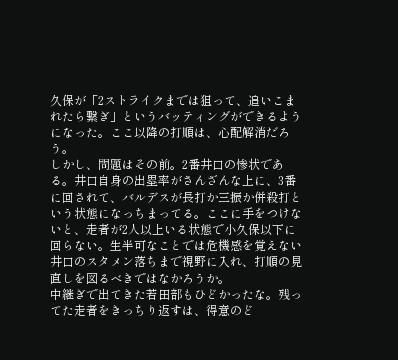久保が「2ストライクまでは狙って、追いこまれたら繋ぎ」というバッティングができるようになった。ここ以降の打順は、心配解消だろう。
しかし、問題はその前。2番井口の惨状である。井口自身の出塁率がさんざんな上に、3番に回されて、バルデスが長打か三振か併殺打という状態になっちまってる。ここに手をつけないと、走者が2人以上いる状態で小久保以下に回らない。生半可なことでは危機感を覚えない井口のスタメン落ちまで視野に入れ、打順の見直しを図るべきではなかろうか。
中継ぎで出てきた若田部もひどかったな。残ってた走者をきっちり返すは、得意のど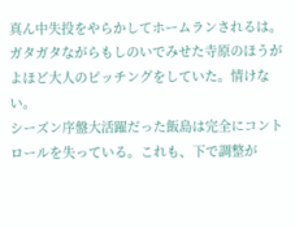真ん中失投をやらかしてホームランされるは。ガタガタながらもしのいでみせた寺原のほうがよほど大人のピッチングをしていた。情けない。
シーズン序盤大活躍だった飯島は完全にコントロールを失っている。これも、下で調整が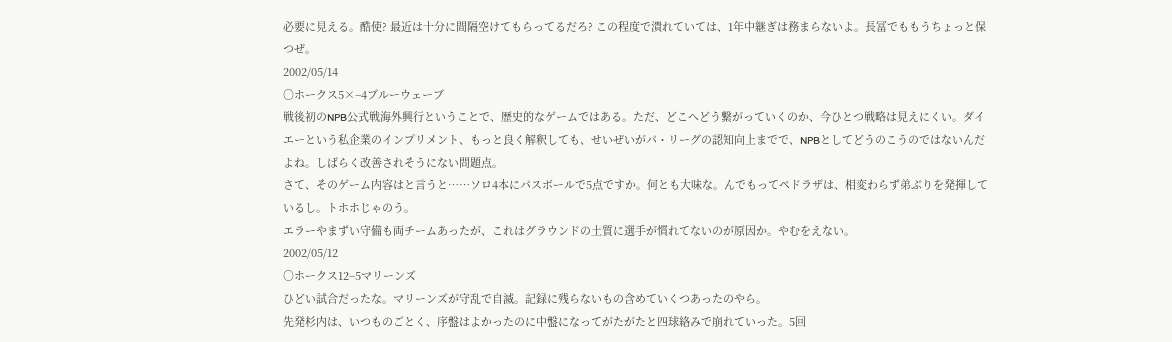必要に見える。酷使? 最近は十分に間隔空けてもらってるだろ? この程度で潰れていては、1年中継ぎは務まらないよ。長冨でももうちょっと保つぜ。
2002/05/14
○ホークス5×−4ブルーウェーブ
戦後初のNPB公式戦海外興行ということで、歴史的なゲームではある。ただ、どこへどう繋がっていくのか、今ひとつ戦略は見えにくい。ダイエーという私企業のインプリメント、もっと良く解釈しても、せいぜいがパ・リーグの認知向上までで、NPBとしてどうのこうのではないんだよね。しばらく改善されそうにない問題点。
さて、そのゲーム内容はと言うと……ソロ4本にパスボールで5点ですか。何とも大味な。んでもってペドラザは、相変わらず弟ぶりを発揮しているし。トホホじゃのう。
エラーやまずい守備も両チームあったが、これはグラウンドの土質に選手が慣れてないのが原因か。やむをえない。
2002/05/12
○ホークス12−5マリーンズ
ひどい試合だったな。マリーンズが守乱で自滅。記録に残らないもの含めていくつあったのやら。
先発杉内は、いつものごとく、序盤はよかったのに中盤になってがたがたと四球絡みで崩れていった。5回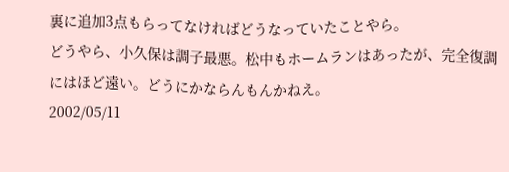裏に追加3点もらってなければどうなっていたことやら。
どうやら、小久保は調子最悪。松中もホームランはあったが、完全復調にはほど遠い。どうにかならんもんかねえ。
2002/05/11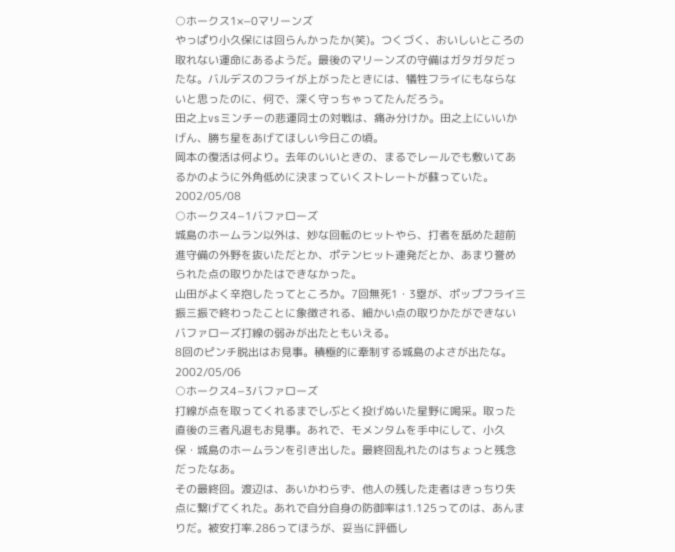○ホークス1×−0マリーンズ
やっぱり小久保には回らんかったか(笑)。つくづく、おいしいところの取れない運命にあるようだ。最後のマリーンズの守備はガタガタだったな。バルデスのフライが上がったときには、犠牲フライにもならないと思ったのに、何で、深く守っちゃってたんだろう。
田之上vsミンチーの悲運同士の対戦は、痛み分けか。田之上にいいかげん、勝ち星をあげてほしい今日この頃。
岡本の復活は何より。去年のいいときの、まるでレールでも敷いてあるかのように外角低めに決まっていくストレートが蘇っていた。
2002/05/08
○ホークス4−1バファローズ
城島のホームラン以外は、妙な回転のヒットやら、打者を舐めた超前進守備の外野を抜いただとか、ポテンヒット連発だとか、あまり誉められた点の取りかたはできなかった。
山田がよく辛抱したってところか。7回無死1・3塁が、ポップフライ三振三振で終わったことに象徴される、細かい点の取りかたができないバファローズ打線の弱みが出たともいえる。
8回のピンチ脱出はお見事。積極的に牽制する城島のよさが出たな。
2002/05/06
○ホークス4−3バファローズ
打線が点を取ってくれるまでしぶとく投げぬいた星野に喝采。取った直後の三者凡退もお見事。あれで、モメンタムを手中にして、小久保・城島のホームランを引き出した。最終回乱れたのはちょっと残念だったなあ。
その最終回。渡辺は、あいかわらず、他人の残した走者はきっちり失点に繋げてくれた。あれで自分自身の防御率は1.125ってのは、あんまりだ。被安打率.286ってほうが、妥当に評価し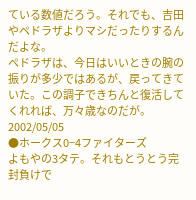ている数値だろう。それでも、吉田やペドラザよりマシだったりするんだよな。
ペドラザは、今日はいいときの腕の振りが多少ではあるが、戻ってきていた。この調子できちんと復活してくれれば、万々歳なのだが。
2002/05/05
●ホークス0−4ファイターズ
よもやの3タテ。それもとうとう完封負けで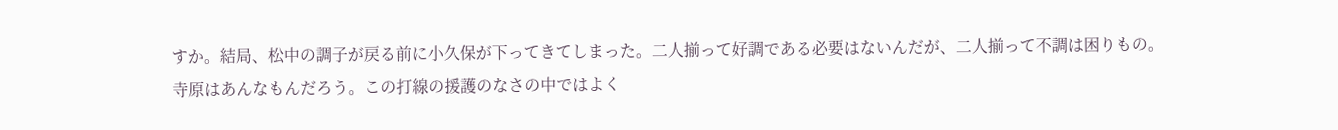すか。結局、松中の調子が戻る前に小久保が下ってきてしまった。二人揃って好調である必要はないんだが、二人揃って不調は困りもの。
寺原はあんなもんだろう。この打線の援護のなさの中ではよく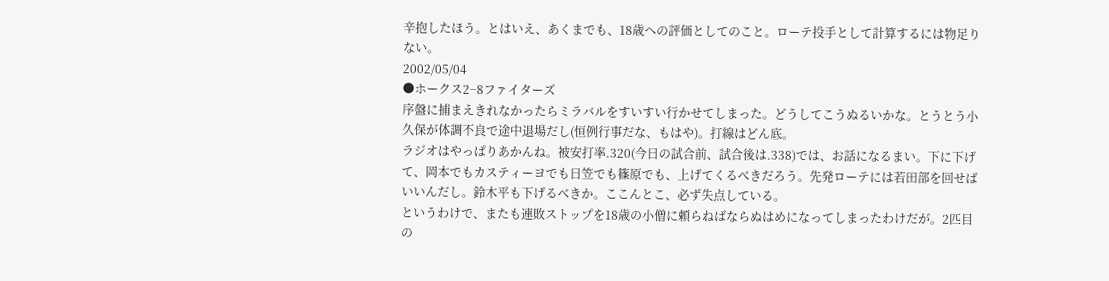辛抱したほう。とはいえ、あくまでも、18歳への評価としてのこと。ローテ投手として計算するには物足りない。
2002/05/04
●ホークス2−8ファイターズ
序盤に捕まえきれなかったらミラバルをすいすい行かせてしまった。どうしてこうぬるいかな。とうとう小久保が体調不良で途中退場だし(恒例行事だな、もはや)。打線はどん底。
ラジオはやっぱりあかんね。被安打率.320(今日の試合前、試合後は.338)では、お話になるまい。下に下げて、岡本でもカスティーヨでも日笠でも篠原でも、上げてくるべきだろう。先発ローテには若田部を回せばいいんだし。鈴木平も下げるべきか。ここんとこ、必ず失点している。
というわけで、またも連敗ストップを18歳の小僧に頼らねばならぬはめになってしまったわけだが。2匹目の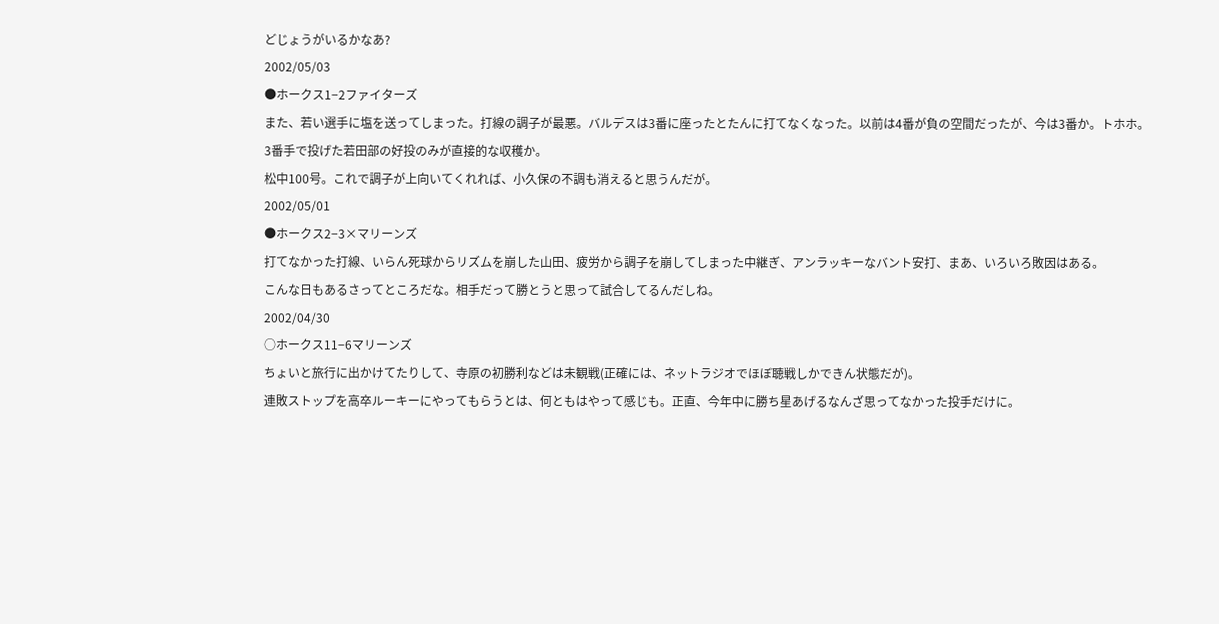どじょうがいるかなあ?
2002/05/03
●ホークス1−2ファイターズ
また、若い選手に塩を送ってしまった。打線の調子が最悪。バルデスは3番に座ったとたんに打てなくなった。以前は4番が負の空間だったが、今は3番か。トホホ。
3番手で投げた若田部の好投のみが直接的な収穫か。
松中100号。これで調子が上向いてくれれば、小久保の不調も消えると思うんだが。
2002/05/01
●ホークス2−3×マリーンズ
打てなかった打線、いらん死球からリズムを崩した山田、疲労から調子を崩してしまった中継ぎ、アンラッキーなバント安打、まあ、いろいろ敗因はある。
こんな日もあるさってところだな。相手だって勝とうと思って試合してるんだしね。
2002/04/30
○ホークス11−6マリーンズ
ちょいと旅行に出かけてたりして、寺原の初勝利などは未観戦(正確には、ネットラジオでほぼ聴戦しかできん状態だが)。
連敗ストップを高卒ルーキーにやってもらうとは、何ともはやって感じも。正直、今年中に勝ち星あげるなんざ思ってなかった投手だけに。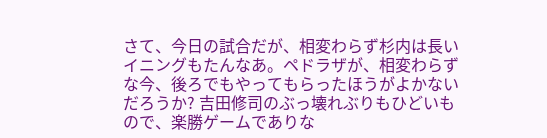さて、今日の試合だが、相変わらず杉内は長いイニングもたんなあ。ペドラザが、相変わらずな今、後ろでもやってもらったほうがよかないだろうか? 吉田修司のぶっ壊れぶりもひどいもので、楽勝ゲームでありな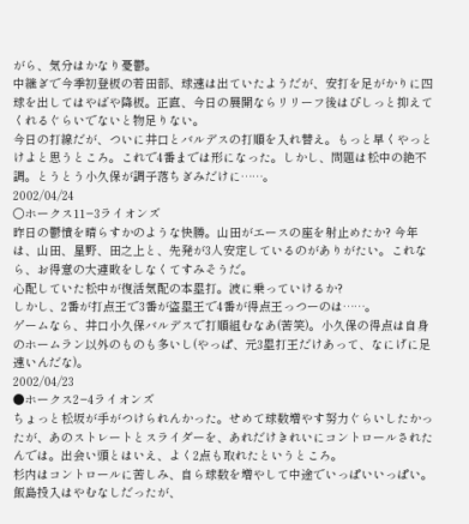がら、気分はかなり憂鬱。
中継ぎで今季初登板の若田部、球速は出ていたようだが、安打を足がかりに四球を出してはやばや降板。正直、今日の展開ならリリーフ後はぴしっと抑えてくれるぐらいでないと物足りない。
今日の打線だが、ついに井口とバルデスの打順を入れ替え。もっと早くやっとけよと思うところ。これで4番までは形になった。しかし、問題は松中の絶不調。とうとう小久保が調子落ちぎみだけに……。
2002/04/24
○ホークス11−3ライオンズ
昨日の鬱憤を晴らすかのような快勝。山田がエースの座を射止めたか? 今年は、山田、星野、田之上と、先発が3人安定しているのがありがたい。これなら、お得意の大連敗をしなくてすみそうだ。
心配していた松中が復活気配の本塁打。波に乗っていけるか?
しかし、2番が打点王で3番が盗塁王で4番が得点王っつーのは……。
ゲームなら、井口小久保バルデスで打順組むなあ(苦笑)。小久保の得点は自身のホームラン以外のものも多いし(やっぱ、元3塁打王だけあって、なにげに足速いんだな)。
2002/04/23
●ホークス2−4ライオンズ
ちょっと松坂が手がつけられんかった。せめて球数増やす努力ぐらいしたかったが、あのストレートとスライダーを、あれだけきれいにコントロールされたんでは。出会い頭とはいえ、よく2点も取れたというところ。
杉内はコントロールに苦しみ、自ら球数を増やして中途でいっぱいいっぱい。飯島投入はやむなしだったが、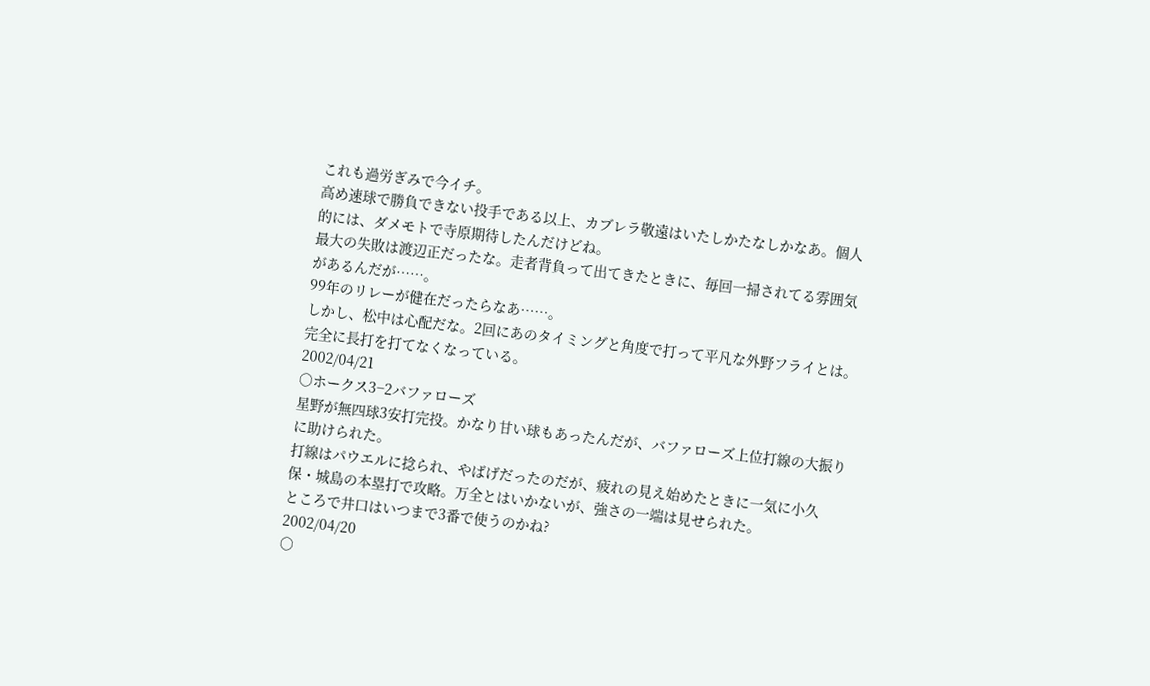これも過労ぎみで今イチ。
高め速球で勝負できない投手である以上、カブレラ敬遠はいたしかたなしかなあ。個人的には、ダメモトで寺原期待したんだけどね。
最大の失敗は渡辺正だったな。走者背負って出てきたときに、毎回一掃されてる雰囲気があるんだが……。
99年のリレーが健在だったらなあ……。
しかし、松中は心配だな。2回にあのタイミングと角度で打って平凡な外野フライとは。完全に長打を打てなくなっている。
2002/04/21
○ホークス3−2バファローズ
星野が無四球3安打完投。かなり甘い球もあったんだが、バファローズ上位打線の大振りに助けられた。
打線はパウエルに捻られ、やばげだったのだが、疲れの見え始めたときに一気に小久保・城島の本塁打で攻略。万全とはいかないが、強さの一端は見せられた。
ところで井口はいつまで3番で使うのかね?
2002/04/20
○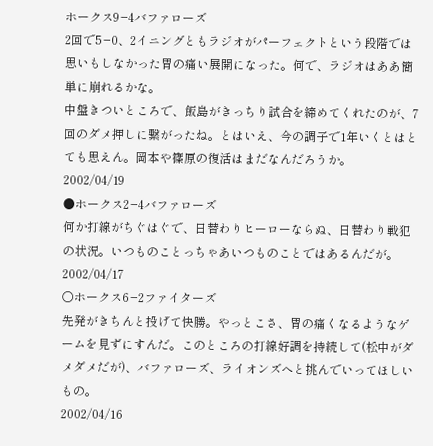ホークス9−4バファローズ
2回で5−0、2イニングともラジオがパーフェクトという段階では思いもしなかった胃の痛い展開になった。何で、ラジオはああ簡単に崩れるかな。
中盤きついところで、飯島がきっちり試合を締めてくれたのが、7回のダメ押しに繋がったね。とはいえ、今の調子で1年いくとはとても思えん。岡本や篠原の復活はまだなんだろうか。
2002/04/19
●ホークス2−4バファローズ
何か打線がちぐはぐで、日替わりヒーローならぬ、日替わり戦犯の状況。いつものことっちゃあいつものことではあるんだが。
2002/04/17
○ホークス6−2ファイターズ
先発がきちんと投げて快勝。やっとこさ、胃の痛くなるようなゲームを見ずにすんだ。このところの打線好調を持続して(松中がダメダメだが)、バファローズ、ライオンズへと挑んでいってほしいもの。
2002/04/16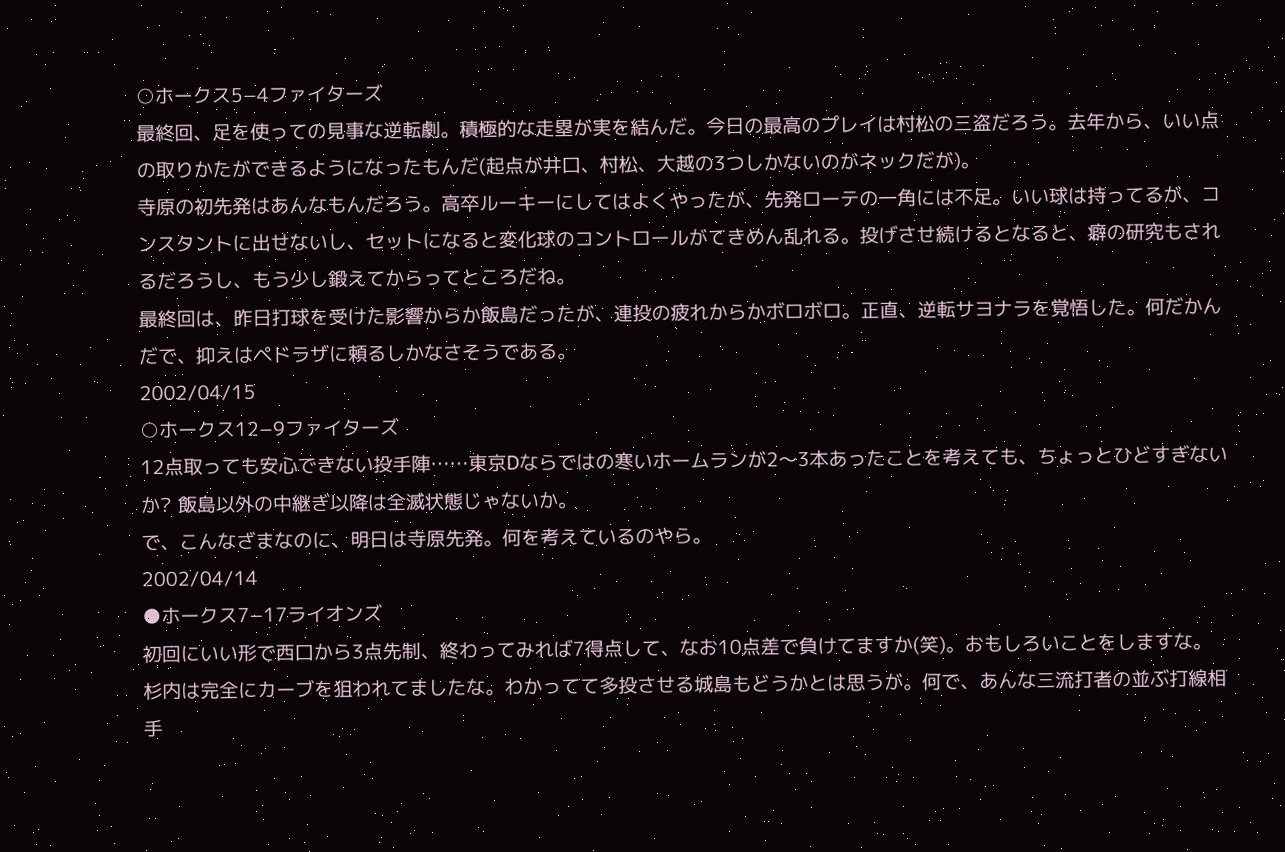○ホークス5−4ファイターズ
最終回、足を使っての見事な逆転劇。積極的な走塁が実を結んだ。今日の最高のプレイは村松の三盗だろう。去年から、いい点の取りかたができるようになったもんだ(起点が井口、村松、大越の3つしかないのがネックだが)。
寺原の初先発はあんなもんだろう。高卒ルーキーにしてはよくやったが、先発ローテの一角には不足。いい球は持ってるが、コンスタントに出せないし、セットになると変化球のコントロールがてきめん乱れる。投げさせ続けるとなると、癖の研究もされるだろうし、もう少し鍛えてからってところだね。
最終回は、昨日打球を受けた影響からか飯島だったが、連投の疲れからかボロボロ。正直、逆転サヨナラを覚悟した。何だかんだで、抑えはペドラザに頼るしかなさそうである。
2002/04/15
○ホークス12−9ファイターズ
12点取っても安心できない投手陣……東京Dならではの寒いホームランが2〜3本あったことを考えても、ちょっとひどすぎないか? 飯島以外の中継ぎ以降は全滅状態じゃないか。
で、こんなざまなのに、明日は寺原先発。何を考えているのやら。
2002/04/14
●ホークス7−17ライオンズ
初回にいい形で西口から3点先制、終わってみれば7得点して、なお10点差で負けてますか(笑)。おもしろいことをしますな。
杉内は完全にカーブを狙われてましたな。わかってて多投させる城島もどうかとは思うが。何で、あんな三流打者の並ぶ打線相手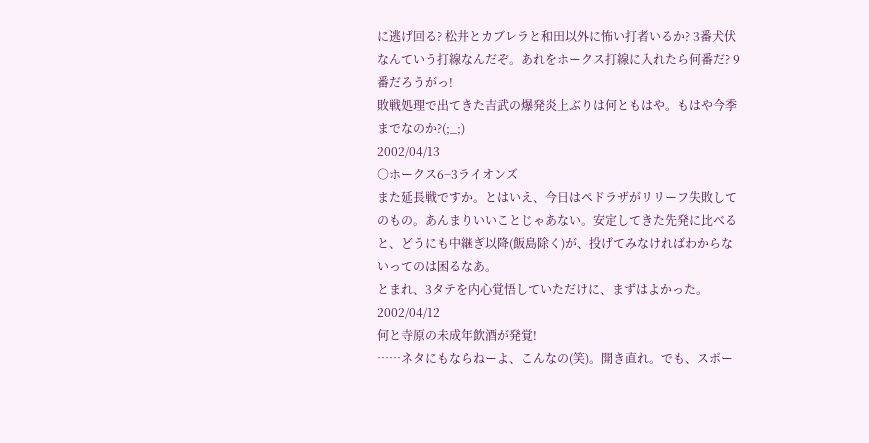に逃げ回る? 松井とカブレラと和田以外に怖い打者いるか? 3番犬伏なんていう打線なんだぞ。あれをホークス打線に入れたら何番だ? 9番だろうがっ!
敗戦処理で出てきた吉武の爆発炎上ぶりは何ともはや。もはや今季までなのか?(;_;)
2002/04/13
○ホークス6−3ライオンズ
また延長戦ですか。とはいえ、今日はペドラザがリリーフ失敗してのもの。あんまりいいことじゃあない。安定してきた先発に比べると、どうにも中継ぎ以降(飯島除く)が、投げてみなければわからないってのは困るなあ。
とまれ、3タテを内心覚悟していただけに、まずはよかった。
2002/04/12
何と寺原の未成年飲酒が発覚!
……ネタにもならねーよ、こんなの(笑)。開き直れ。でも、スポー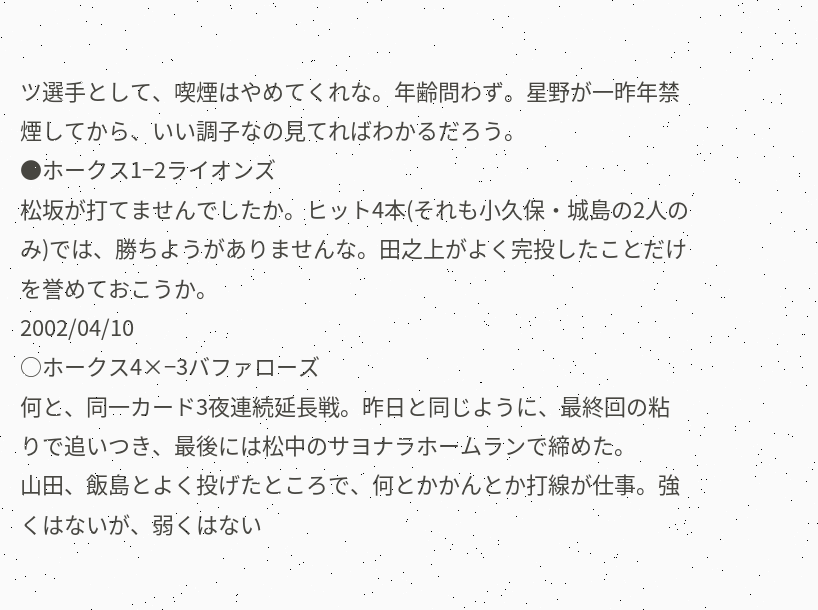ツ選手として、喫煙はやめてくれな。年齢問わず。星野が一昨年禁煙してから、いい調子なの見てればわかるだろう。
●ホークス1−2ライオンズ
松坂が打てませんでしたか。ヒット4本(それも小久保・城島の2人のみ)では、勝ちようがありませんな。田之上がよく完投したことだけを誉めておこうか。
2002/04/10
○ホークス4×−3バファローズ
何と、同一カード3夜連続延長戦。昨日と同じように、最終回の粘りで追いつき、最後には松中のサヨナラホームランで締めた。
山田、飯島とよく投げたところで、何とかかんとか打線が仕事。強くはないが、弱くはない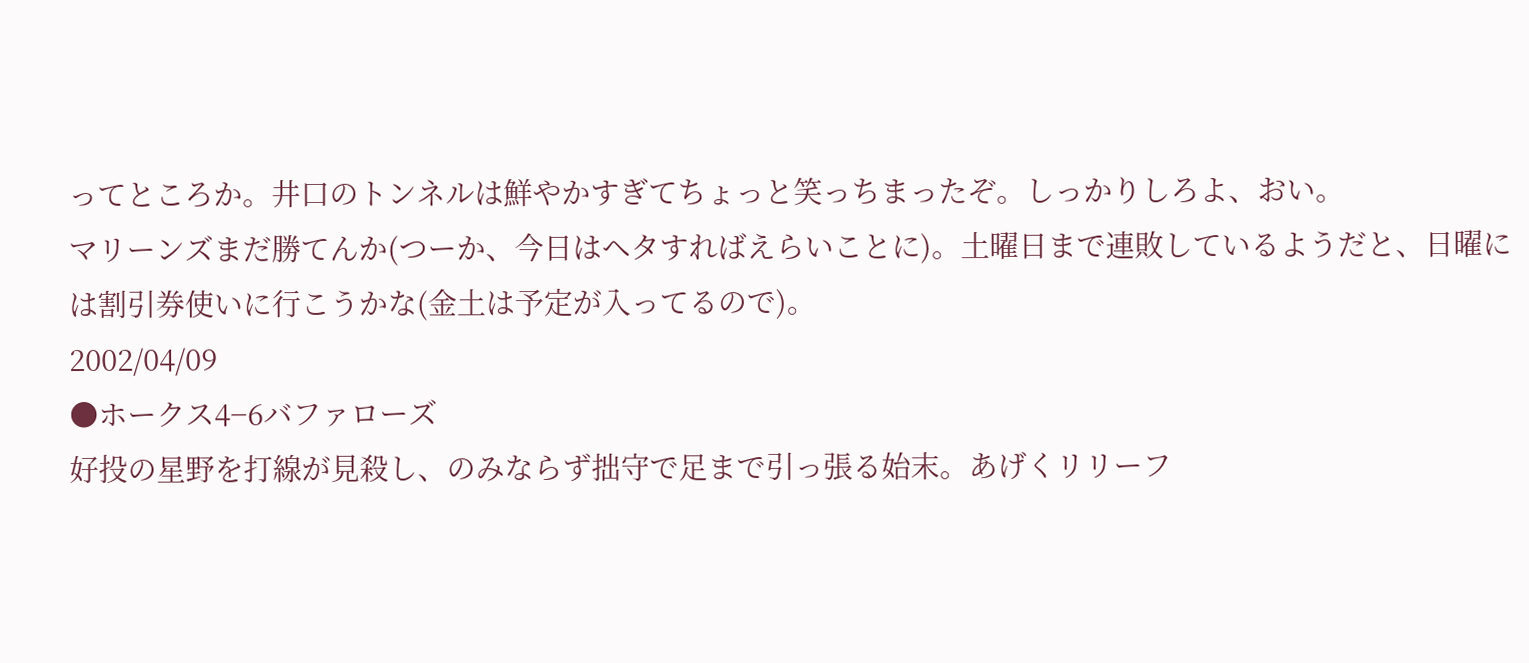ってところか。井口のトンネルは鮮やかすぎてちょっと笑っちまったぞ。しっかりしろよ、おい。
マリーンズまだ勝てんか(つーか、今日はヘタすればえらいことに)。土曜日まで連敗しているようだと、日曜には割引券使いに行こうかな(金土は予定が入ってるので)。
2002/04/09
●ホークス4−6バファローズ
好投の星野を打線が見殺し、のみならず拙守で足まで引っ張る始末。あげくリリーフ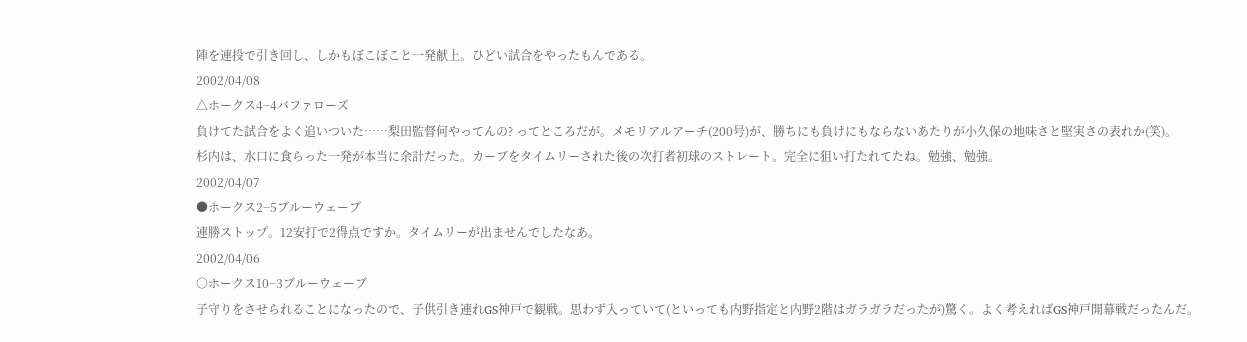陣を連投で引き回し、しかもぼこぼこと一発献上。ひどい試合をやったもんである。
2002/04/08
△ホークス4−4バファローズ
負けてた試合をよく追いついた……梨田監督何やってんの? ってところだが。メモリアルアーチ(200号)が、勝ちにも負けにもならないあたりが小久保の地味さと堅実さの表れか(笑)。
杉内は、水口に食らった一発が本当に余計だった。カーブをタイムリーされた後の次打者初球のストレート。完全に狙い打たれてたね。勉強、勉強。
2002/04/07
●ホークス2−5ブルーウェーブ
連勝ストップ。12安打で2得点ですか。タイムリーが出ませんでしたなあ。
2002/04/06
○ホークス10−3ブルーウェーブ
子守りをさせられることになったので、子供引き連れGS神戸で観戦。思わず入っていて(といっても内野指定と内野2階はガラガラだったが)驚く。よく考えればGS神戸開幕戦だったんだ。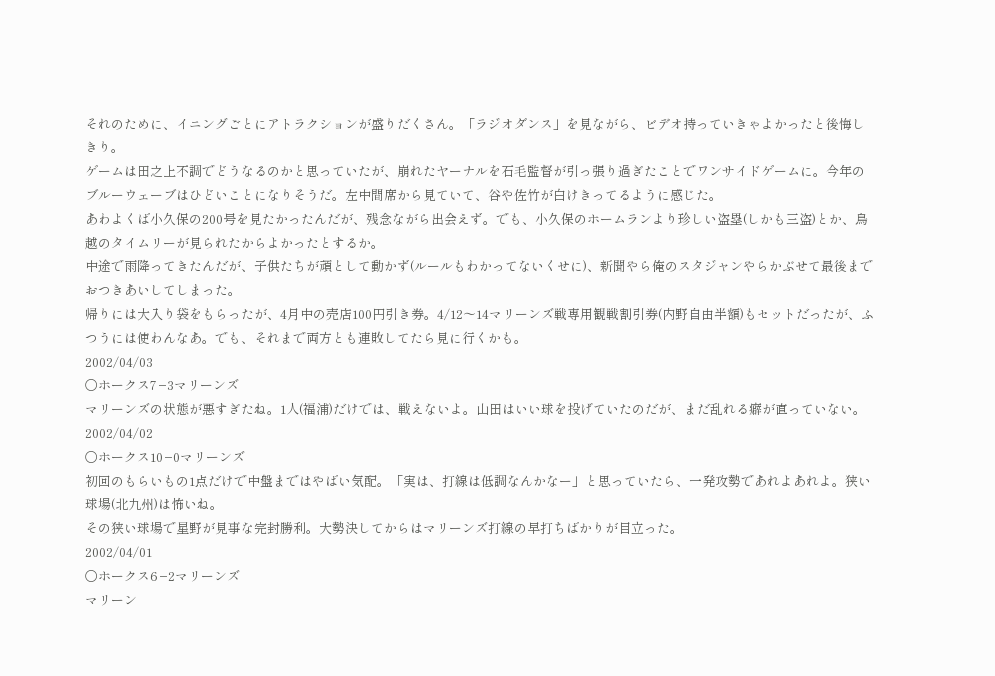それのために、イニングごとにアトラクションが盛りだくさん。「ラジオダンス」を見ながら、ビデオ持っていきゃよかったと後悔しきり。
ゲームは田之上不調でどうなるのかと思っていたが、崩れたヤーナルを石毛監督が引っ張り過ぎたことでワンサイドゲームに。今年のブルーウェーブはひどいことになりそうだ。左中間席から見ていて、谷や佐竹が白けきってるように感じた。
あわよくば小久保の200号を見たかったんだが、残念ながら出会えず。でも、小久保のホームランより珍しい盗塁(しかも三盗)とか、鳥越のタイムリーが見られたからよかったとするか。
中途で雨降ってきたんだが、子供たちが頑として動かず(ルールもわかってないくせに)、新聞やら俺のスタジャンやらかぶせて最後までおつきあいしてしまった。
帰りには大入り袋をもらったが、4月中の売店100円引き券。4/12〜14マリーンズ戦専用観戦割引券(内野自由半額)もセットだったが、ふつうには使わんなあ。でも、それまで両方とも連敗してたら見に行くかも。
2002/04/03
○ホークス7−3マリーンズ
マリーンズの状態が悪すぎたね。1人(福浦)だけでは、戦えないよ。山田はいい球を投げていたのだが、まだ乱れる癖が直っていない。
2002/04/02
○ホークス10−0マリーンズ
初回のもらいもの1点だけで中盤まではやばい気配。「実は、打線は低調なんかなー」と思っていたら、一発攻勢であれよあれよ。狭い球場(北九州)は怖いね。
その狭い球場で星野が見事な完封勝利。大勢決してからはマリーンズ打線の早打ちばかりが目立った。
2002/04/01
○ホークス6−2マリーンズ
マリーン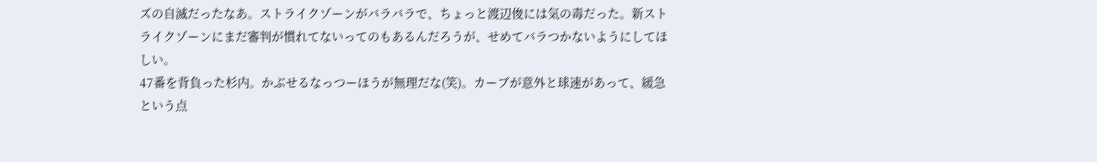ズの自滅だったなあ。ストライクゾーンがバラバラで、ちょっと渡辺俊には気の毒だった。新ストライクゾーンにまだ審判が慣れてないってのもあるんだろうが、せめてバラつかないようにしてほしい。
47番を背負った杉内。かぶせるなっつーほうが無理だな(笑)。カーブが意外と球速があって、緩急という点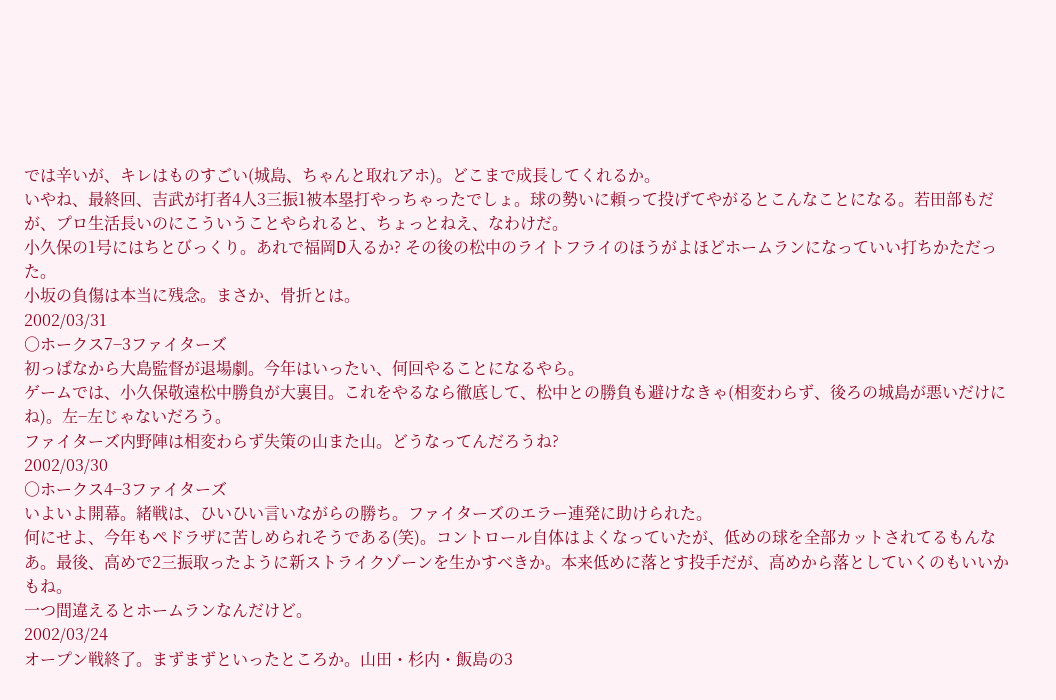では辛いが、キレはものすごい(城島、ちゃんと取れアホ)。どこまで成長してくれるか。
いやね、最終回、吉武が打者4人3三振1被本塁打やっちゃったでしょ。球の勢いに頼って投げてやがるとこんなことになる。若田部もだが、プロ生活長いのにこういうことやられると、ちょっとねえ、なわけだ。
小久保の1号にはちとびっくり。あれで福岡D入るか? その後の松中のライトフライのほうがよほどホームランになっていい打ちかただった。
小坂の負傷は本当に残念。まさか、骨折とは。
2002/03/31
○ホークス7−3ファイターズ
初っぱなから大島監督が退場劇。今年はいったい、何回やることになるやら。
ゲームでは、小久保敬遠松中勝負が大裏目。これをやるなら徹底して、松中との勝負も避けなきゃ(相変わらず、後ろの城島が悪いだけにね)。左−左じゃないだろう。
ファイターズ内野陣は相変わらず失策の山また山。どうなってんだろうね?
2002/03/30
○ホークス4−3ファイターズ
いよいよ開幕。緒戦は、ひいひい言いながらの勝ち。ファイターズのエラー連発に助けられた。
何にせよ、今年もペドラザに苦しめられそうである(笑)。コントロール自体はよくなっていたが、低めの球を全部カットされてるもんなあ。最後、高めで2三振取ったように新ストライクゾーンを生かすべきか。本来低めに落とす投手だが、高めから落としていくのもいいかもね。
一つ間違えるとホームランなんだけど。
2002/03/24
オープン戦終了。まずまずといったところか。山田・杉内・飯島の3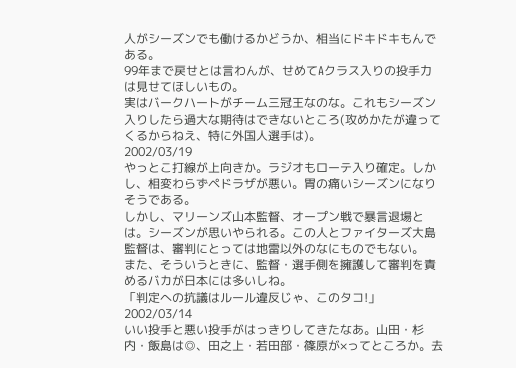人がシーズンでも働けるかどうか、相当にドキドキもんである。
99年まで戻せとは言わんが、せめてAクラス入りの投手力は見せてほしいもの。
実はバークハートがチーム三冠王なのな。これもシーズン入りしたら過大な期待はできないところ(攻めかたが違ってくるからねえ、特に外国人選手は)。
2002/03/19
やっとこ打線が上向きか。ラジオもローテ入り確定。しかし、相変わらずペドラザが悪い。胃の痛いシーズンになりそうである。
しかし、マリーンズ山本監督、オープン戦で暴言退場とは。シーズンが思いやられる。この人とファイターズ大島監督は、審判にとっては地雷以外のなにものでもない。
また、そういうときに、監督・選手側を擁護して審判を責めるバカが日本には多いしね。
「判定への抗議はルール違反じゃ、このタコ!」
2002/03/14
いい投手と悪い投手がはっきりしてきたなあ。山田・杉内・飯島は◎、田之上・若田部・篠原が×ってところか。去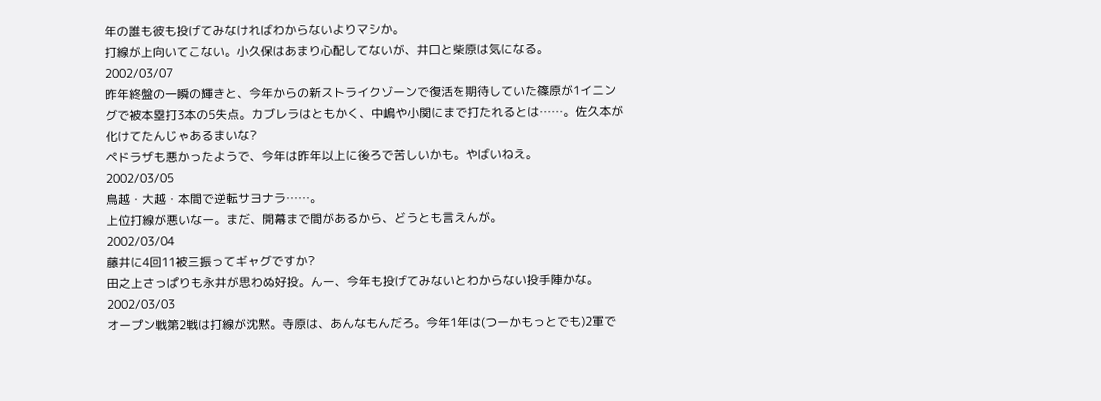年の誰も彼も投げてみなければわからないよりマシか。
打線が上向いてこない。小久保はあまり心配してないが、井口と柴原は気になる。
2002/03/07
昨年終盤の一瞬の輝きと、今年からの新ストライクゾーンで復活を期待していた篠原が1イニングで被本塁打3本の5失点。カブレラはともかく、中嶋や小関にまで打たれるとは……。佐久本が化けてたんじゃあるまいな?
ペドラザも悪かったようで、今年は昨年以上に後ろで苦しいかも。やばいねえ。
2002/03/05
鳥越・大越・本間で逆転サヨナラ……。
上位打線が悪いなー。まだ、開幕まで間があるから、どうとも言えんが。
2002/03/04
藤井に4回11被三振ってギャグですか?
田之上さっぱりも永井が思わぬ好投。んー、今年も投げてみないとわからない投手陣かな。
2002/03/03
オープン戦第2戦は打線が沈黙。寺原は、あんなもんだろ。今年1年は(つーかもっとでも)2軍で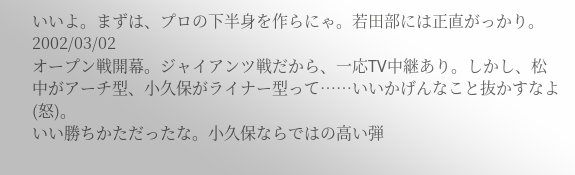いいよ。まずは、プロの下半身を作らにゃ。若田部には正直がっかり。
2002/03/02
オープン戦開幕。ジャイアンツ戦だから、一応TV中継あり。しかし、松中がアーチ型、小久保がライナー型って……いいかげんなこと抜かすなよ(怒)。
いい勝ちかただったな。小久保ならではの高い弾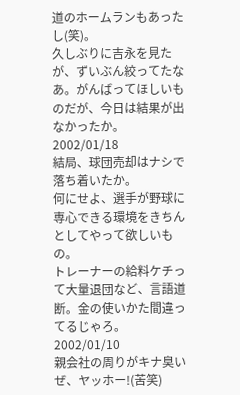道のホームランもあったし(笑)。
久しぶりに吉永を見たが、ずいぶん絞ってたなあ。がんばってほしいものだが、今日は結果が出なかったか。
2002/01/18
結局、球団売却はナシで落ち着いたか。
何にせよ、選手が野球に専心できる環境をきちんとしてやって欲しいもの。
トレーナーの給料ケチって大量退団など、言語道断。金の使いかた間違ってるじゃろ。
2002/01/10
親会社の周りがキナ臭いぜ、ヤッホー!(苦笑)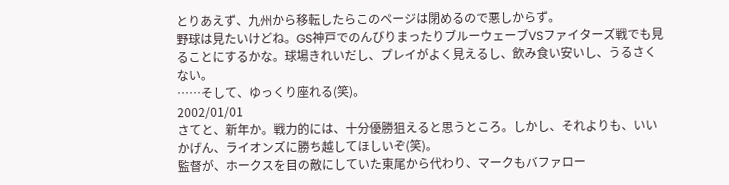とりあえず、九州から移転したらこのページは閉めるので悪しからず。
野球は見たいけどね。GS神戸でのんびりまったりブルーウェーブVSファイターズ戦でも見ることにするかな。球場きれいだし、プレイがよく見えるし、飲み食い安いし、うるさくない。
……そして、ゆっくり座れる(笑)。
2002/01/01
さてと、新年か。戦力的には、十分優勝狙えると思うところ。しかし、それよりも、いいかげん、ライオンズに勝ち越してほしいぞ(笑)。
監督が、ホークスを目の敵にしていた東尾から代わり、マークもバファロー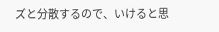ズと分散するので、いけると思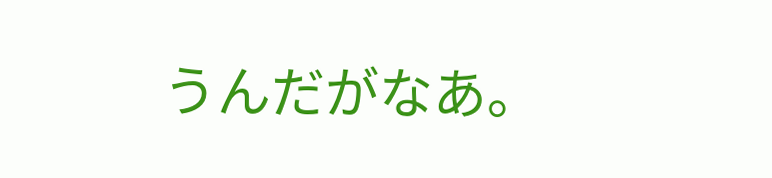うんだがなあ。